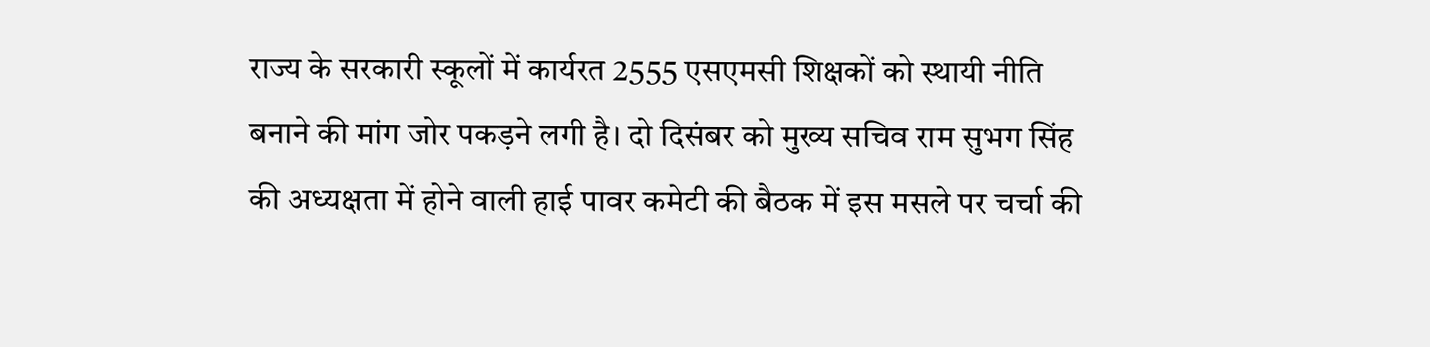राज्य के सरकारी स्कूलों में कार्यरत 2555 एसएमसी शिक्षकों को स्थायी नीति बनाने की मांग जोर पकड़ने लगी है। दो दिसंबर को मुख्य सचिव राम सुभग सिंह की अध्यक्षता में होने वाली हाई पावर कमेटी की बैठक में इस मसले पर चर्चा की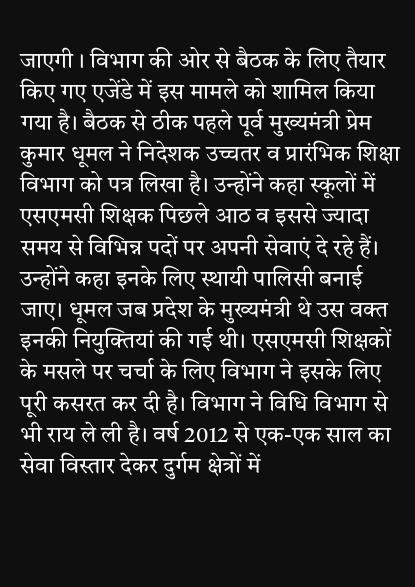जाएगी । विभाग की ओर से बैठक के लिए तैयार किए गए एजेंडे में इस मामले को शामिल किया गया है। बैठक से ठीक पहले पूर्व मुख्यमंत्री प्रेम कुमार धूमल ने निदेशक उच्चतर व प्रारंभिक शिक्षा विभाग को पत्र लिखा है। उन्होंने कहा स्कूलों में एसएमसी शिक्षक पिछले आठ व इससे ज्यादा समय से विभिन्न पदों पर अपनी सेवाएं दे रहे हैं। उन्होंने कहा इनके लिए स्थायी पालिसी बनाई जाए। धूमल जब प्रदेश के मुख्यमंत्री थे उस वक्त इनकी नियुक्तियां की गई थी। एसएमसी शिक्षकों के मसले पर चर्चा के लिए विभाग ने इसके लिए पूरी कसरत कर दी है। विभाग ने विधि विभाग से भी राय ले ली है। वर्ष 2012 से एक-एक साल का सेवा विस्तार देकर दुर्गम क्षेत्रों में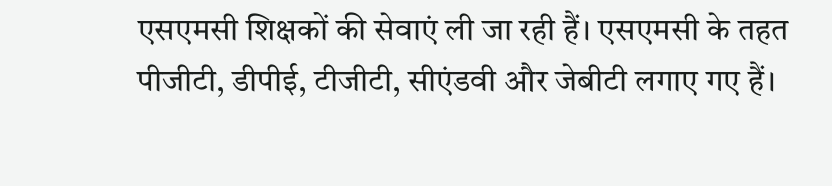एसएमसी शिक्षकों की सेवाएं ली जा रही हैं। एसएमसी के तहत पीजीटी, डीपीई, टीजीटी, सीएंडवी और जेबीटी लगाए गए हैं।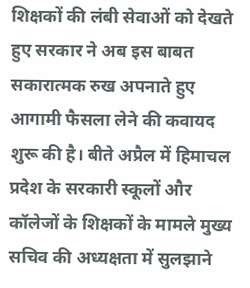शिक्षकों की लंबी सेवाओं को देखते हुए सरकार ने अब इस बाबत सकारात्मक रुख अपनाते हुए आगामी फैसला लेने की कवायद शुरू की है। बीते अप्रैल में हिमाचल प्रदेश के सरकारी स्कूलों और कॉलेजों के शिक्षकों के मामले मुख्य सचिव की अध्यक्षता में सुलझाने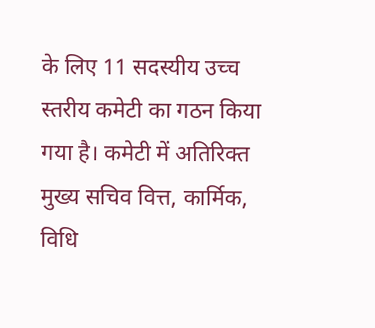के लिए 11 सदस्यीय उच्च स्तरीय कमेटी का गठन किया गया है। कमेटी में अतिरिक्त मुख्य सचिव वित्त, कार्मिक, विधि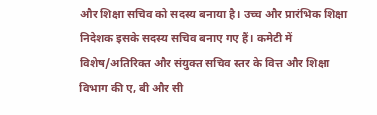और शिक्षा सचिव को सदस्य बनाया है। उच्च और प्रारंभिक शिक्षा निदेशक इसके सदस्य सचिव बनाए गए हैं। कमेटी में विशेष/अतिरिक्त और संयुक्त सचिव स्तर के वित्त और शिक्षा विभाग की ए, बी और सी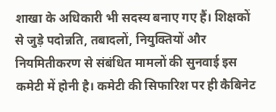शाखा के अधिकारी भी सदस्य बनाए गए हैं। शिक्षकों से जुड़े पदोन्नति, तबादलों, नियुक्तियों और नियमितीकरण से संबंधित मामलों की सुनवाई इस कमेटी में होनी है। कमेटी की सिफारिश पर ही कैबिनेट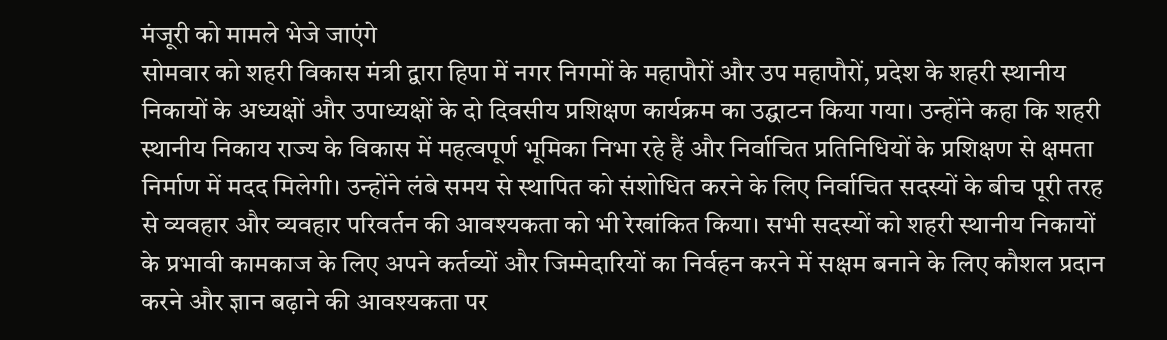मंजूरी को मामले भेजे जाएंगे
सोमवार को शहरी विकास मंत्री द्वारा हिपा में नगर निगमों के महापौरों और उप महापौरों, प्रदेश के शहरी स्थानीय निकायों के अध्यक्षों और उपाध्यक्षों के दो दिवसीय प्रशिक्षण कार्यक्रम का उद्घाटन किया गया। उन्होंने कहा कि शहरी स्थानीय निकाय राज्य के विकास में महत्वपूर्ण भूमिका निभा रहे हैं और निर्वाचित प्रतिनिधियों के प्रशिक्षण से क्षमता निर्माण में मदद मिलेगी। उन्होंने लंबे समय से स्थापित को संशोधित करने के लिए निर्वाचित सदस्यों के बीच पूरी तरह से व्यवहार और व्यवहार परिवर्तन की आवश्यकता को भी रेखांकित किया। सभी सदस्यों को शहरी स्थानीय निकायों के प्रभावी कामकाज के लिए अपने कर्तव्यों और जिम्मेदारियों का निर्वहन करने में सक्षम बनाने के लिए कौशल प्रदान करने और ज्ञान बढ़ाने की आवश्यकता पर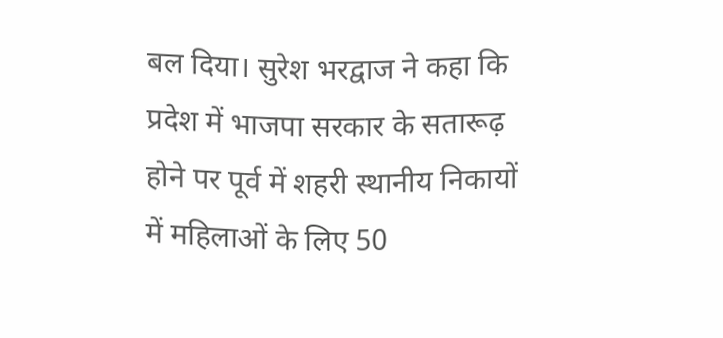बल दिया। सुरेश भरद्वाज ने कहा कि प्रदेश में भाजपा सरकार के सतारूढ़ होने पर पूर्व में शहरी स्थानीय निकायों में महिलाओं के लिए 50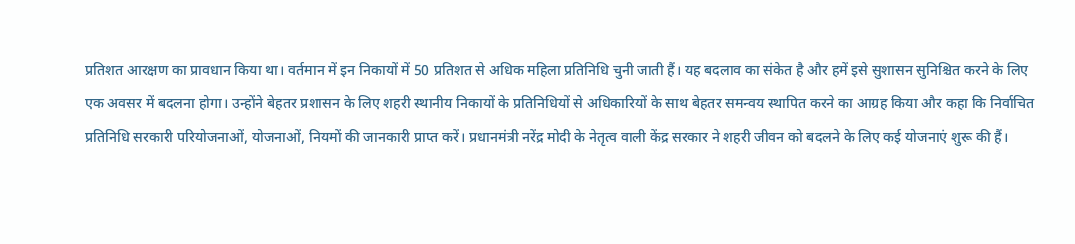प्रतिशत आरक्षण का प्रावधान किया था। वर्तमान में इन निकायों में 50 प्रतिशत से अधिक महिला प्रतिनिधि चुनी जाती हैं। यह बदलाव का संकेत है और हमें इसे सुशासन सुनिश्चित करने के लिए एक अवसर में बदलना होगा। उन्होंने बेहतर प्रशासन के लिए शहरी स्थानीय निकायों के प्रतिनिधियों से अधिकारियों के साथ बेहतर समन्वय स्थापित करने का आग्रह किया और कहा कि निर्वाचित प्रतिनिधि सरकारी परियोजनाओं, योजनाओं, नियमों की जानकारी प्राप्त करें। प्रधानमंत्री नरेंद्र मोदी के नेतृत्व वाली केंद्र सरकार ने शहरी जीवन को बदलने के लिए कई योजनाएं शुरू की हैं।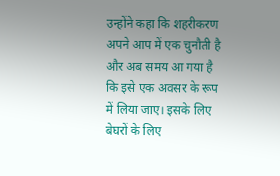उन्होंने कहा कि शहरीकरण अपने आप में एक चुनौती है और अब समय आ गया है कि इसे एक अवसर के रूप में लिया जाए। इसके लिए बेघरों के लिए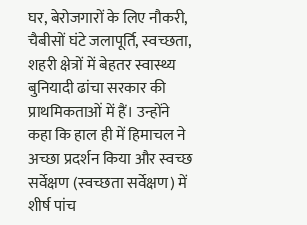घर, बेरोजगारों के लिए नौकरी, चैबीसों घंटे जलापूर्ति, स्वच्छता, शहरी क्षेत्रों में बेहतर स्वास्थ्य बुनियादी ढांचा सरकार की प्राथमिकताओं में हैं। उन्होंने कहा कि हाल ही में हिमाचल ने अच्छा प्रदर्शन किया और स्वच्छ सर्वेक्षण (स्वच्छता सर्वेक्षण) में शीर्ष पांच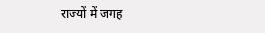राज्यों में जगह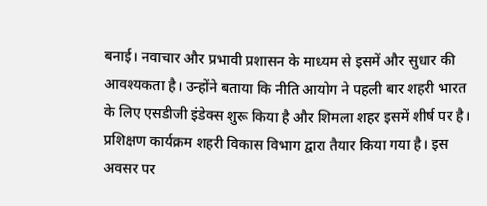बनाई। नवाचार और प्रभावी प्रशासन के माध्यम से इसमें और सुधार की आवश्यकता है। उन्होंने बताया कि नीति आयोग ने पहली बार शहरी भारत के लिए एसडीजी इंडेक्स शुरू किया है और शिमला शहर इसमें शीर्ष पर है। प्रशिक्षण कार्यक्रम शहरी विकास विभाग द्वारा तैयार किया गया है। इस अवसर पर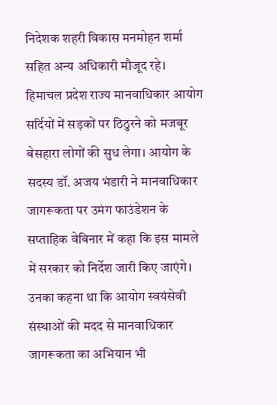निदेशक शहरी विकास मनमोहन शर्मा सहित अन्य अधिकारी मौजूद रहे।
हिमाचल प्रदेश राज्य मानवाधिकार आयोग सर्दियों में सड़कों पर ठिठुरने को मजबूर बेसहारा लोगों की सुध लेगा। आयोग के सदस्य डॉ. अजय भंडारी ने मानवाधिकार जागरूकता पर उमंग फाउंडेशन के सप्ताहिक वेबिनार में कहा कि इस मामले में सरकार को निर्देश जारी किए जाएंगे। उनका कहना था कि आयोग स्वयंसेवी संस्थाओं की मदद से मानवाधिकार जागरूकता का अभियान भी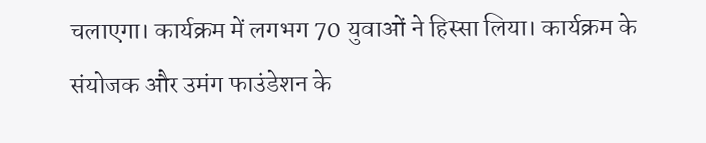चलाएगा। कार्यक्रम में लगभग 70 युवाओं ने हिस्सा लिया। कार्यक्रम के संयोजक और उमंग फाउंडेशन के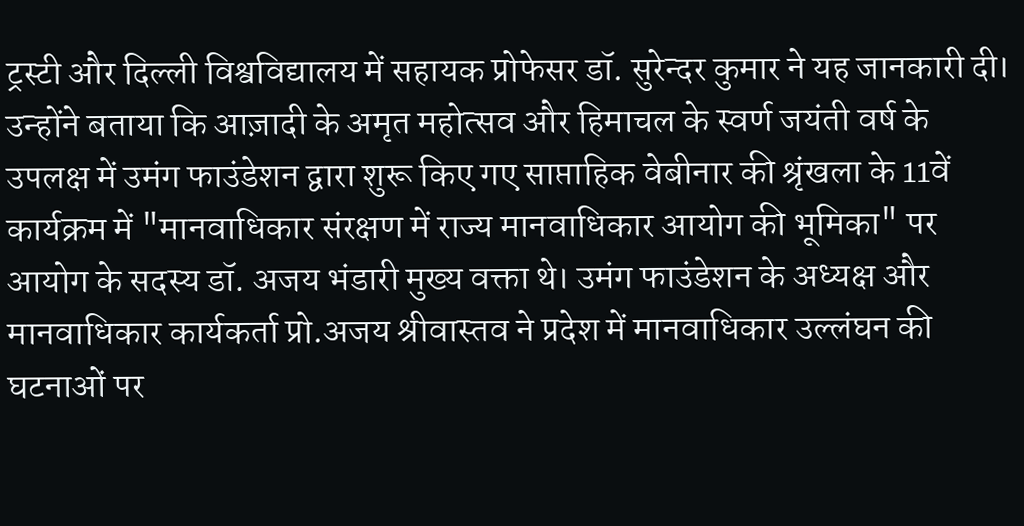ट्रस्टी और दिल्ली विश्वविद्यालय में सहायक प्रोफेसर डॉ. सुरेन्दर कुमार ने यह जानकारी दी। उन्होंने बताया कि आज़ादी के अमृत महोत्सव और हिमाचल के स्वर्ण जयंती वर्ष के उपलक्ष में उमंग फाउंडेशन द्वारा शुरू किए गए साप्ताहिक वेबीनार की श्रृंखला के 11वें कार्यक्रम में "मानवाधिकार संरक्षण में राज्य मानवाधिकार आयोग की भूमिका" पर आयोग के सदस्य डॉ. अजय भंडारी मुख्य वक्ता थे। उमंग फाउंडेशन के अध्यक्ष और मानवाधिकार कार्यकर्ता प्रो.अजय श्रीवास्तव ने प्रदेश में मानवाधिकार उल्लंघन की घटनाओं पर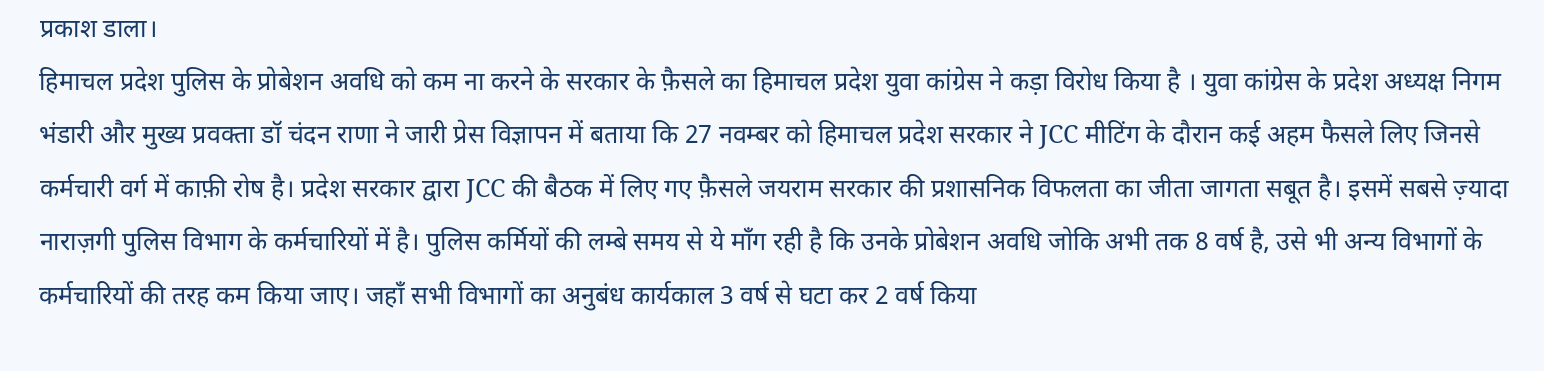प्रकाश डाला।
हिमाचल प्रदेश पुलिस के प्रोबेशन अवधि को कम ना करने के सरकार के फ़ैसले का हिमाचल प्रदेश युवा कांग्रेस ने कड़ा विरोध किया है । युवा कांग्रेस के प्रदेश अध्यक्ष निगम भंडारी और मुख्य प्रवक्ता डॉ चंदन राणा ने जारी प्रेस विज्ञापन में बताया कि 27 नवम्बर को हिमाचल प्रदेश सरकार ने JCC मीटिंग के दौरान कई अहम फैसले लिए जिनसे कर्मचारी वर्ग में काफ़ी रोष है। प्रदेश सरकार द्वारा JCC की बैठक में लिए गए फ़ैसले जयराम सरकार की प्रशासनिक विफलता का जीता जागता सबूत है। इसमें सबसे ज़्यादा नाराज़गी पुलिस विभाग के कर्मचारियों में है। पुलिस कर्मियों की लम्बे समय से ये माँग रही है कि उनके प्रोबेशन अवधि जोकि अभी तक 8 वर्ष है, उसे भी अन्य विभागों के कर्मचारियों की तरह कम किया जाए। जहाँ सभी विभागों का अनुबंध कार्यकाल 3 वर्ष से घटा कर 2 वर्ष किया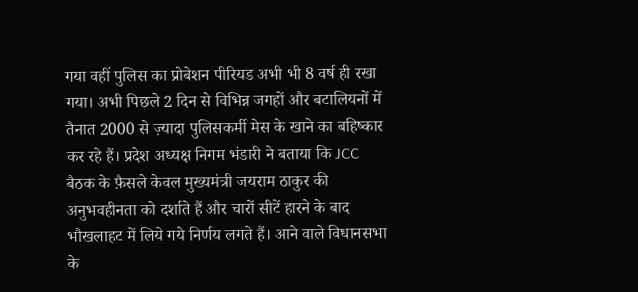गया वहीं पुलिस का प्रोबेशन पीरियड अभी भी 8 वर्ष ही रखा गया। अभी पिछले 2 दिन से विभिन्न जगहों और बटालियनों में तैनात 2000 से ज़्यादा पुलिसकर्मी मेस के खाने का बहिष्कार कर रहे हैं। प्रदेश अध्यक्ष निगम भंडारी ने बताया कि JCC बैठक के फ़ैसले केवल मुख्यमंत्री जयराम ठाकुर की अनुभवहीनता को दर्शाते हैं और चारों सीटें हारने के बाद भौखलाहट में लिये गये निर्णय लगते हैं। आने वाले विधानसभा के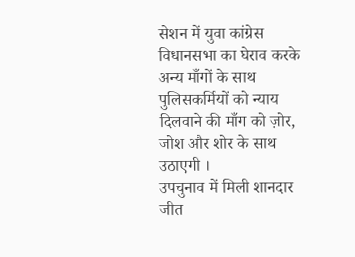सेशन में युवा कांग्रेस विधानसभा का घेराव करके अन्य माँगों के साथ पुलिसकर्मियों को न्याय दिलवाने की माँग को ज़ोर, जोश और शोर के साथ उठाएगी ।
उपचुनाव में मिली शानदार जीत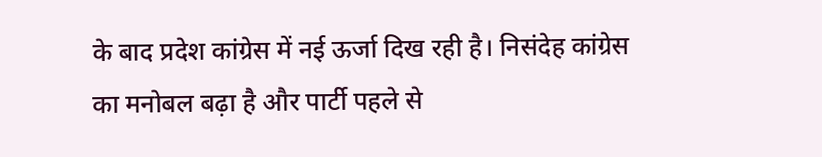के बाद प्रदेश कांग्रेस में नई ऊर्जा दिख रही है। निसंदेह कांग्रेस का मनोबल बढ़ा है और पार्टी पहले से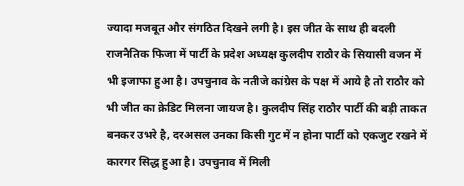ज्यादा मजबूत और संगठित दिखने लगी है। इस जीत के साथ ही बदली राजनैतिक फिजा में पार्टी के प्रदेश अध्यक्ष कुलदीप राठौर के सियासी वजन में भी इजाफा हुआ है। उपचुनाव के नतीजे कांग्रेस के पक्ष में आये है तो राठौर को भी जीत का क्रेडिट मिलना जायज है। कुलदीप सिंह राठौर पार्टी की बड़ी ताकत बनकर उभरे है, दरअसल उनका किसी गुट में न होना पार्टी को एकजुट रखने में कारगर सिद्ध हुआ है। उपचुनाव में मिली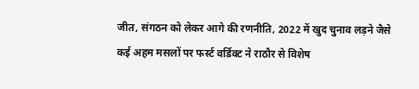जीत, संगठन को लेकर आगे की रणनीति, 2022 में खुद चुनाव लड़ने जैसे कई अहम मसलों पर फर्स्ट वर्डिक्ट ने राठौर से विशेष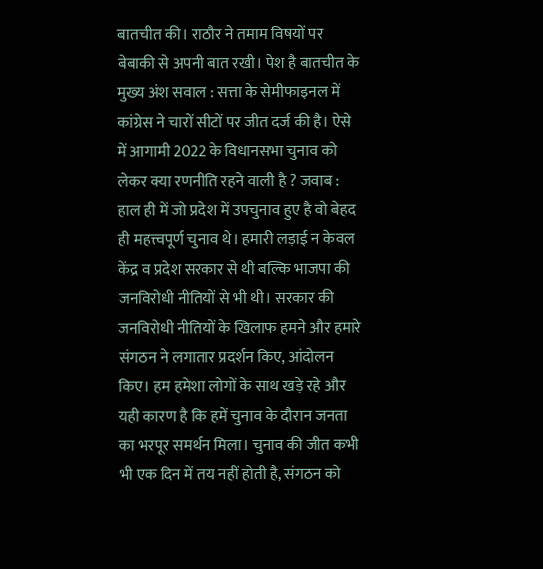बातचीत की। राठौर ने तमाम विषयों पर बेबाकी से अपनी बात रखी। पेश है बातचीत के मुख्य अंश सवाल : सत्ता के सेमीफाइनल में कांग्रेस ने चारों सीटों पर जीत दर्ज की है। ऐसे में आगामी 2022 के विधानसभा चुनाव को लेकर क्या रणनीति रहने वाली है ? जवाब : हाल ही में जो प्रदेश में उपचुनाव हुए है वो बेहद ही महत्त्वपूर्ण चुनाव थे। हमारी लड़ाई न केवल केंद्र व प्रदेश सरकार से थी बल्कि भाजपा की जनविरोधी नीतियों से भी थी। सरकार की जनविरोधी नीतियों के खिलाफ हमने और हमारे संगठन ने लगातार प्रदर्शन किए, आंदोलन किए। हम हमेशा लोगों के साथ खड़े रहे और यही कारण है कि हमें चुनाव के दौरान जनता का भरपूर समर्थन मिला। चुनाव की जीत कभी भी एक दिन में तय नहीं होती है, संगठन को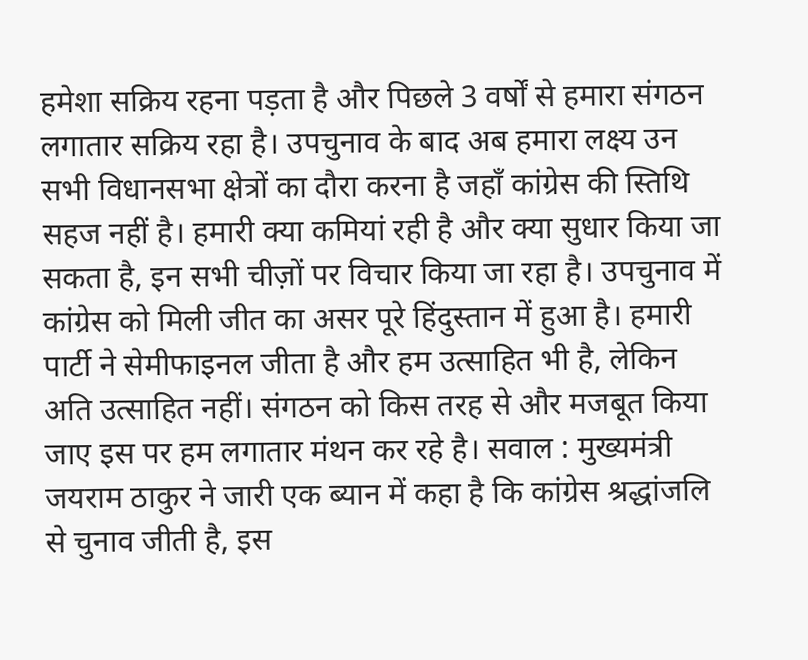हमेशा सक्रिय रहना पड़ता है और पिछले 3 वर्षों से हमारा संगठन लगातार सक्रिय रहा है। उपचुनाव के बाद अब हमारा लक्ष्य उन सभी विधानसभा क्षेत्रों का दौरा करना है जहाँ कांग्रेस की स्तिथि सहज नहीं है। हमारी क्या कमियां रही है और क्या सुधार किया जा सकता है, इन सभी चीज़ों पर विचार किया जा रहा है। उपचुनाव में कांग्रेस को मिली जीत का असर पूरे हिंदुस्तान में हुआ है। हमारी पार्टी ने सेमीफाइनल जीता है और हम उत्साहित भी है, लेकिन अति उत्साहित नहीं। संगठन को किस तरह से और मजबूत किया जाए इस पर हम लगातार मंथन कर रहे है। सवाल : मुख्यमंत्री जयराम ठाकुर ने जारी एक ब्यान में कहा है कि कांग्रेस श्रद्धांजलि से चुनाव जीती है, इस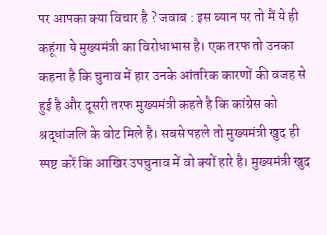पर आपका क्या विचार है ? जवाब : इस ब्यान पर तो मैं ये ही कहूंगा ये मुख्यमंत्री का विरोधाभास है। एक तरफ तो उनका कहना है कि चुनाव में हार उनके आंतरिक कारणों की वजह से हुई है और दूसरी तरफ मुख्यमंत्री कहते है कि कांग्रेस को श्रद्धांजलि के वोट मिले है। सबसे पहले तो मुख्यमंत्री खुद ही स्पष्ट करें कि आखिर उपचुनाव में वो क्यों हारे है। मुख्यमंत्री खुद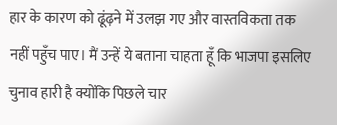हार के कारण को ढूंढ़ने में उलझ गए और वास्तविकता तक नहीं पहुँच पाए। मैं उन्हें ये बताना चाहता हूँ कि भाजपा इसलिए चुनाव हारी है क्योंकि पिछले चार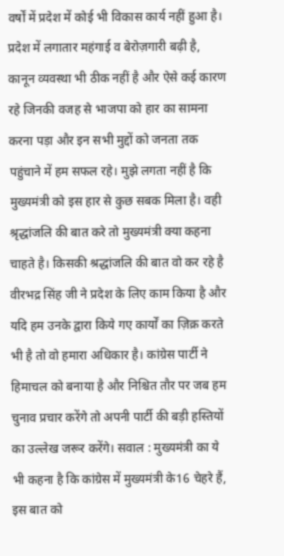वर्षों में प्रदेश में कोई भी विकास कार्य नहीं हुआ है। प्रदेश में लगातार महंगाई व बेरोज़गारी बढ़ी है, कानून व्यवस्था भी ठीक नहीं है और ऐसे कई कारण रहे जिनकी वजह से भाजपा को हार का सामना करना पड़ा और इन सभी मुद्दों को जनता तक पहुंचाने में हम सफल रहे। मुझे लगता नहीं है कि मुख्यमंत्री को इस हार से कुछ सबक मिला है। वही श्रृद्धांजलि की बात करे तो मुख्यमंत्री क्या कहना चाहते है। किसकी श्रद्धांजलि की बात वो कर रहे है वीरभद्र सिंह जी ने प्रदेश के लिए काम किया है और यदि हम उनके द्वारा किये गए कार्यों का ज़िक्र करते भी है तो वो हमारा अधिकार है। कांग्रेस पार्टी ने हिमाचल को बनाया है और निश्चित तौर पर जब हम चुनाव प्रचार करेंगे तो अपनी पार्टी की बड़ी हस्तियों का उल्लेख जरूर करेंगे। सवाल : मुख्यमंत्री का ये भी कहना है कि कांग्रेस में मुख्यमंत्री के16 चेहरे हैं, इस बात को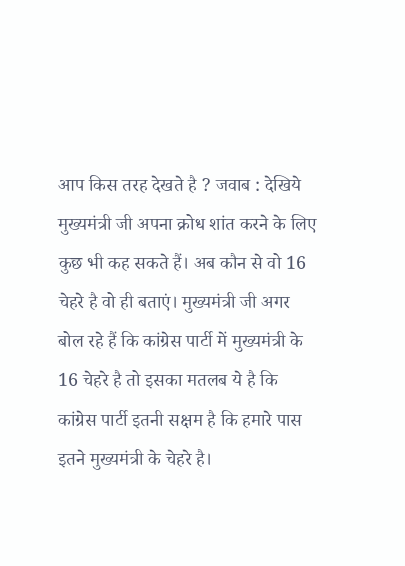आप किस तरह देखते है ? जवाब : देखिये मुख्यमंत्री जी अपना क्रोध शांत करने के लिए कुछ भी कह सकते हैं। अब कौन से वो 16 चेहरे है वो ही बताएं। मुख्यमंत्री जी अगर बोल रहे हैं कि कांग्रेस पार्टी में मुख्यमंत्री के 16 चेहरे है तो इसका मतलब ये है कि कांग्रेस पार्टी इतनी सक्षम है कि हमारे पास इतने मुख्यमंत्री के चेहरे है।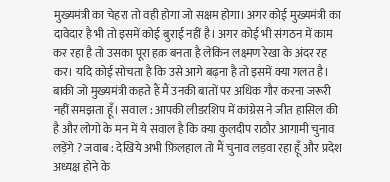मुख्यमंत्री का चेहरा तो वही होगा जो सक्षम होगा। अगर कोई मुख्यमंत्री का दावेदार है भी तो इसमें कोई बुराई नहीं है। अगर कोई भी संगठन में काम कर रहा है तो उसका पूरा हक़ बनता है लेकिन लक्ष्मण रेखा के अंदर रह कर। यदि कोई सोचता है कि उसे आगे बढ़ना है तो इसमें क्या गलत है। बाकी जो मुख्यमंत्री कहते हैं मैं उनकी बातों पर अधिक गौर करना जरूरी नहीं समझता हूँ। सवाल : आपकी लीडरशिप में कांग्रेस ने जीत हासिल की है और लोगो के मन में ये सवाल है कि क्या कुलदीप राठौर आगामी चुनाव लड़ेंगे ? जवाब : देखिये अभी फ़िलहाल तो मैं चुनाव लड़वा रहा हूँ और प्रदेश अध्यक्ष होने के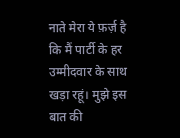नाते मेरा ये फ़र्ज़ है कि मैं पार्टी के हर उम्मीदवार के साथ खड़ा रहूं। मुझे इस बात की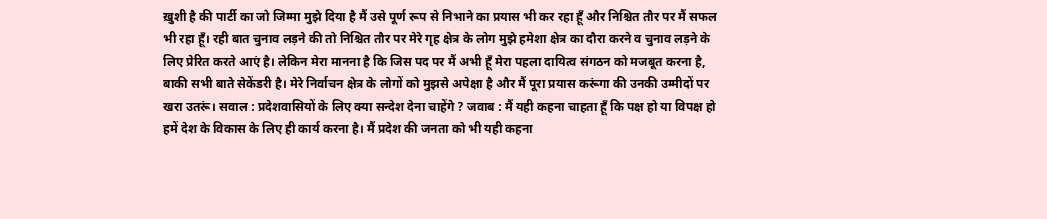ख़ुशी है की पार्टी का जो जिम्मा मुझे दिया है मैं उसे पूर्ण रूप से निभाने का प्रयास भी कर रहा हूँ और निश्चित तौर पर मैं सफल भी रहा हूँ। रही बात चुनाव लड़ने की तो निश्चित तौर पर मेरे गृह क्षेत्र के लोग मुझे हमेशा क्षेत्र का दौरा करने व चुनाव लड़ने के लिए प्रेरित करते आएं है। लेकिन मेरा मानना है कि जिस पद पर मैं अभी हूँ मेरा पहला दायित्व संगठन को मजबूत करना है, बाकी सभी बाते सेकेंडरी है। मेरे निर्वाचन क्षेत्र के लोगों को मुझसे अपेक्षा है और मैं पूरा प्रयास करूंगा की उनकी उम्मीदों पर खरा उतरूं। सवाल : प्रदेशवासियों के लिए क्या सन्देश देना चाहेंगे ? जवाब : मैं यही कहना चाहता हूँ कि पक्ष हो या विपक्ष हो हमें देश के विकास के लिए ही कार्य करना है। मैं प्रदेश की जनता को भी यही कहना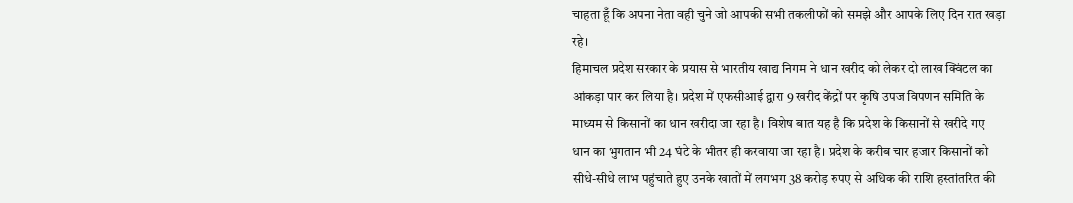चाहता हूँ कि अपना नेता वही चुने जो आपकी सभी तकलीफों को समझे और आपके लिए दिन रात खड़ा रहे।
हिमाचल प्रदेश सरकार के प्रयास से भारतीय खाद्य निगम ने धान खरीद को लेकर दो लाख क्विंटल का आंकड़ा पार कर लिया है। प्रदेश में एफसीआई द्वारा 9 खरीद केंद्रों पर कृषि उपज विपणन समिति के माध्यम से किसानों का धान खरीदा जा रहा है। विशेष बात यह है कि प्रदेश के किसानों से खरीदे गए धान का भुगतान भी 24 घंटे के भीतर ही करवाया जा रहा है। प्रदेश के करीब चार हजार किसानों को सीधे-सीधे लाभ पहुंचाते हुए उनके खातों में लगभग 38 करोड़ रुपए से अधिक की राशि हस्तांतरित की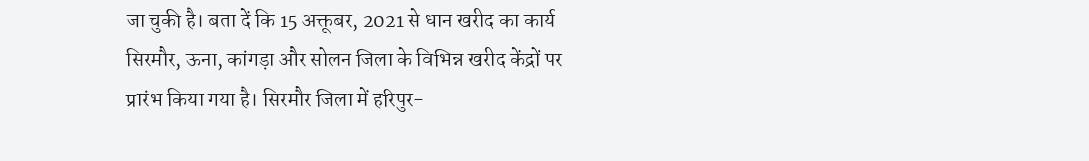जा चुकी है। बता दें कि 15 अक्तूबर, 2021 से धान खरीद का कार्य सिरमौर, ऊना, कांगड़ा और सोलन जिला के विभिन्न खरीद केंद्रों पर प्रारंभ किया गया है। सिरमौर जिला में हरिपुर-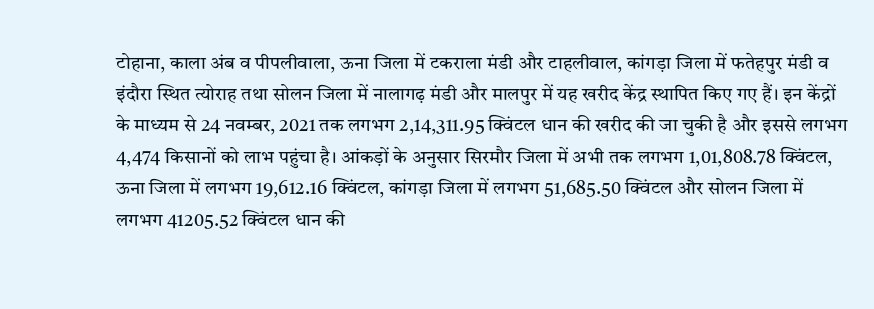टोहाना, काला अंब व पीपलीवाला, ऊना जिला में टकराला मंडी और टाहलीवाल, कांगड़ा जिला में फतेहपुर मंडी व इंदौरा स्थित त्योराह तथा सोलन जिला में नालागढ़ मंडी और मालपुर में यह खरीद केंद्र स्थापित किए गए हैं। इन केंद्रों के माध्यम से 24 नवम्बर, 2021 तक लगभग 2,14,311.95 क्विंटल धान की खरीद की जा चुकी है और इससे लगभग 4,474 किसानों को लाभ पहुंचा है। आंकड़ों के अनुसार सिरमौर जिला में अभी तक लगभग 1,01,808.78 क्विंटल, ऊना जिला में लगभग 19,612.16 क्विंटल, कांगड़ा जिला में लगभग 51,685.50 क्विंटल और सोलन जिला में लगभग 41205.52 क्विंटल धान की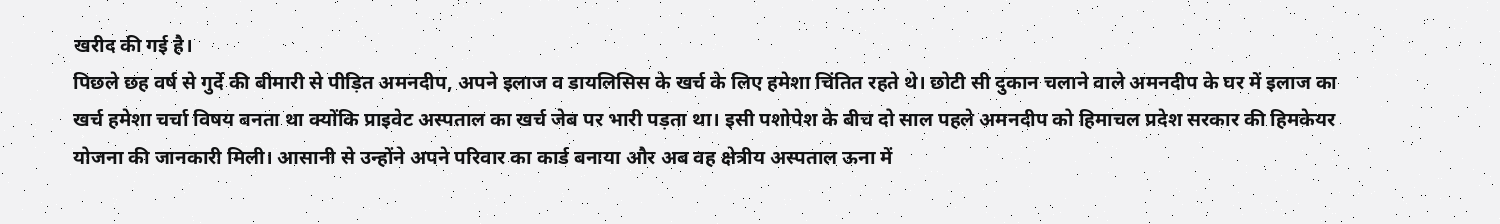खरीद की गई है।
पिछले छह वर्ष से गुर्दे की बीमारी से पीड़ित अमनदीप, अपने इलाज व डायलिसिस के खर्च के लिए हमेशा चिंतित रहते थे। छोटी सी दुकान चलाने वाले अमनदीप के घर में इलाज का खर्च हमेशा चर्चा विषय बनता था क्योंकि प्राइवेट अस्पताल का खर्च जेब पर भारी पड़ता था। इसी पशोपेश के बीच दो साल पहले अमनदीप को हिमाचल प्रदेश सरकार की हिमकेयर योजना की जानकारी मिली। आसानी से उन्होंने अपने परिवार का कार्ड बनाया और अब वह क्षेत्रीय अस्पताल ऊना में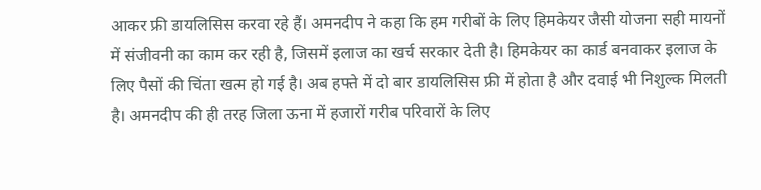आकर फ्री डायलिसिस करवा रहे हैं। अमनदीप ने कहा कि हम गरीबों के लिए हिमकेयर जैसी योजना सही मायनों में संजीवनी का काम कर रही है, जिसमें इलाज का खर्च सरकार देती है। हिमकेयर का कार्ड बनवाकर इलाज के लिए पैसों की चिंता खत्म हो गई है। अब हफ्ते में दो बार डायलिसिस फ्री में होता है और दवाई भी निशुल्क मिलती है। अमनदीप की ही तरह जिला ऊना में हजारों गरीब परिवारों के लिए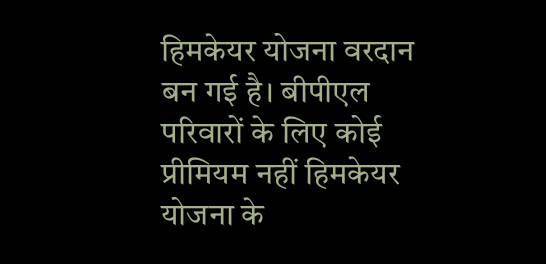हिमकेयर योजना वरदान बन गई है। बीपीएल परिवारों के लिए कोई प्रीमियम नहीं हिमकेयर योजना के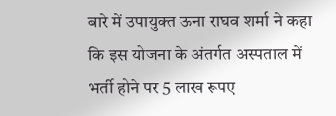बारे में उपायुक्त ऊना राघव शर्मा ने कहा कि इस योजना के अंतर्गत अस्पताल में भर्ती होने पर 5 लाख रूपए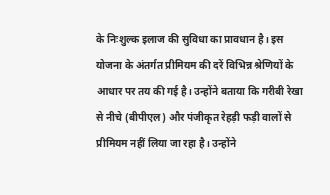के निःशुल्क इलाज की सुविधा का प्रावधान है। इस योजना के अंतर्गत प्रीमियम की दरें विभिन्न श्रेणियों के आधार पर तय की गई है। उन्होंने बताया कि गरीबी रेखा से नीचे (बीपीएल) और पंजीकृत रेहड़ी फड़ी वालों से प्रीमियम नहीं लिया जा रहा है। उन्होंने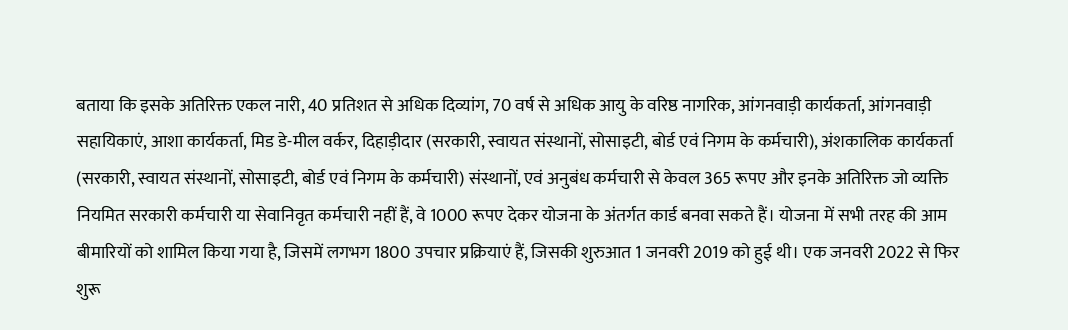बताया कि इसके अतिरिक्त एकल नारी, 40 प्रतिशत से अधिक दिव्यांग, 70 वर्ष से अधिक आयु के वरिष्ठ नागरिक, आंगनवाड़ी कार्यकर्ता, आंगनवाड़ी सहायिकाएं, आशा कार्यकर्ता, मिड डे-मील वर्कर, दिहाड़ीदार (सरकारी, स्वायत संस्थानों, सोसाइटी, बोर्ड एवं निगम के कर्मचारी), अंशकालिक कार्यकर्ता (सरकारी, स्वायत संस्थानों, सोसाइटी, बोर्ड एवं निगम के कर्मचारी) संस्थानों, एवं अनुबंध कर्मचारी से केवल 365 रूपए और इनके अतिरिक्त जो व्यक्ति नियमित सरकारी कर्मचारी या सेवानिवृत कर्मचारी नहीं हैं, वे 1000 रूपए देकर योजना के अंतर्गत कार्ड बनवा सकते हैं। योजना में सभी तरह की आम बीमारियों को शामिल किया गया है, जिसमें लगभग 1800 उपचार प्रक्रियाएं हैं, जिसकी शुरुआत 1 जनवरी 2019 को हुई थी। एक जनवरी 2022 से फिर शुरू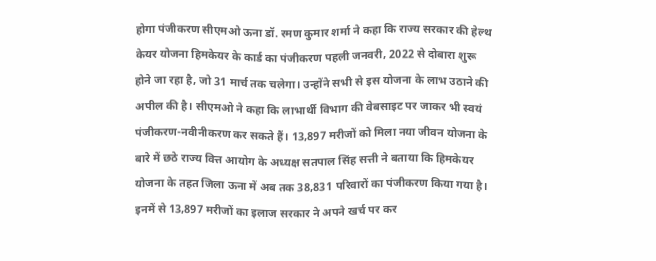होगा पंजीकरण सीएमओ ऊना डॉ. रमण कुमार शर्मा ने कहा कि राज्य सरकार की हेल्थ केयर योजना हिमकेयर के कार्ड का पंजीकरण पहली जनवरी, 2022 से दोबारा शुरू होने जा रहा है, जो 31 मार्च तक चलेगा। उन्होंने सभी से इस योजना के लाभ उठाने की अपील की है। सीएमओ ने कहा कि लाभार्थी विभाग की वेबसाइट पर जाकर भी स्वयं पंजीकरण-नवीनीकरण कर सकते हैं। 13,897 मरीजों को मिला नया जीवन योजना के बारे में छठे राज्य वित्त आयोग के अध्यक्ष सतपाल सिंह सत्ती ने बताया कि हिमकेयर योजना के तहत जिला ऊना में अब तक 38,831 परिवारों का पंजीकरण किया गया है। इनमें से 13,897 मरीजों का इलाज सरकार ने अपने खर्च पर कर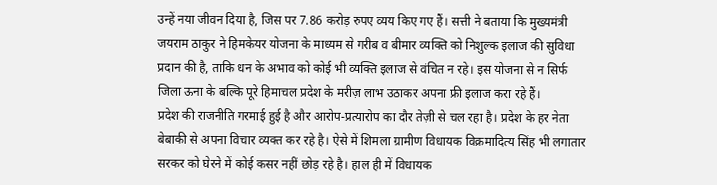उन्हें नया जीवन दिया है, जिस पर 7.86 करोड़ रुपए व्यय किए गए हैं। सत्ती ने बताया कि मुख्यमंत्री जयराम ठाकुर ने हिमकेयर योजना के माध्यम से गरीब व बीमार व्यक्ति को निशुल्क इलाज की सुविधा प्रदान की है, ताकि धन के अभाव को कोई भी व्यक्ति इलाज से वंचित न रहे। इस योजना से न सिर्फ जिला ऊना के बल्कि पूरे हिमाचल प्रदेश के मरीज़ लाभ उठाकर अपना फ्री इलाज करा रहे हैं।
प्रदेश की राजनीति गरमाई हुई है और आरोप-प्रत्यारोप का दौर तेज़ी से चल रहा है। प्रदेश के हर नेता बेबाकी से अपना विचार व्यक्त कर रहे है। ऐसे में शिमला ग्रामीण विधायक विक्रमादित्य सिंह भी लगातार सरकर को घेरने में कोई कसर नहीं छोड़ रहे है। हाल ही में विधायक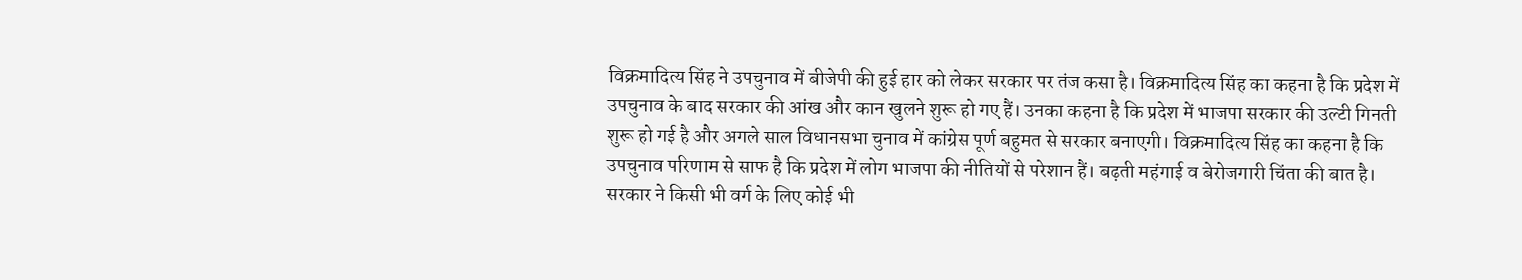विक्रमादित्य सिंह ने उपचुनाव में बीजेपी की हुई हार को लेकर सरकार पर तंज कसा है। विक्रमादित्य सिंह का कहना है कि प्रदेश में उपचुनाव के बाद सरकार की आंख और कान खुलने शुरू हो गए हैं। उनका कहना है कि प्रदेश में भाजपा सरकार की उल्टी गिनती शुरू हो गई है और अगले साल विधानसभा चुनाव में कांग्रेस पूर्ण बहुमत से सरकार बनाएगी। विक्रमादित्य सिंह का कहना है कि उपचुनाव परिणाम से साफ है कि प्रदेश में लोग भाजपा की नीतियों से परेशान हैं। बढ़ती महंगाई व बेरोजगारी चिंता की बात है। सरकार ने किसी भी वर्ग के लिए कोई भी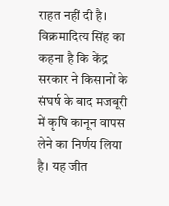राहत नहीं दी है। विक्रमादित्य सिंह का कहना है कि केंद्र सरकार ने किसानों के संघर्ष के बाद मजबूरी में कृषि कानून वापस लेने का निर्णय लिया है। यह जीत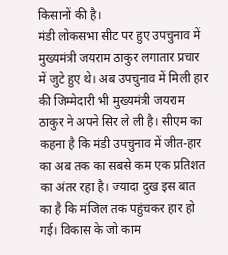किसानों की है।
मंडी लोकसभा सीट पर हुए उपचुनाव में मुख्यमंत्री जयराम ठाकुर लगातार प्रचार में जुटे हुए थे। अब उपचुनाव में मिली हार की जिम्मेदारी भी मुख्यमंत्री जयराम ठाकुर ने अपने सिर ले ली है। सीएम का कहना है कि मंडी उपचुनाव में जीत-हार का अब तक का सबसे कम एक प्रतिशत का अंतर रहा है। ज्यादा दुख इस बात का है कि मंजिल तक पहुंचकर हार हो गई। विकास के जो काम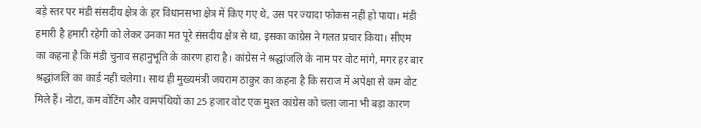बड़े स्तर पर मंडी संसदीय क्षेत्र के हर विधानसभा क्षेत्र में किए गए थे, उस पर ज्यादा फोकस नहीं हो पाया। मंडी हमारी है हमारी रहेगी को लेकर उनका मत पूरे संसदीय क्षेत्र से था, इसका कांग्रेस ने गलत प्रचार किया। सीएम का कहना है कि मंडी चुनाव सहानुभूति के कारण हारा है। कांग्रेस ने श्रद्धांजलि के नाम पर वोट मांगे, मगर हर बार श्रद्धांजलि का कार्ड नहीं चलेगा। साथ ही मुख्यमंत्री जयराम ठाकुर का कहना है कि सराज में अपेक्षा से कम वोट मिले हैं। नोटा, कम वोटिंग और वामपंथियों का 25 हजार वोट एक मुश्त कांग्रेस को चला जाना भी बड़ा कारण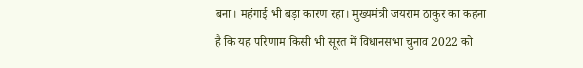बना। महंगाई भी बड़ा कारण रहा। मुख्यमंत्री जयराम ठाकुर का कहना है कि यह परिणाम किसी भी सूरत में विधानसभा चुनाव 2022 को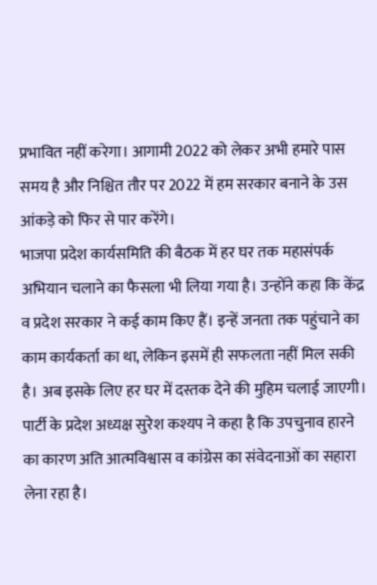प्रभावित नहीं करेगा। आगामी 2022 को लेकर अभी हमारे पास समय है और निश्चित तौर पर 2022 में हम सरकार बनाने के उस आंकड़े को फिर से पार करेंगे।
भाजपा प्रदेश कार्यसमिति की बैठक में हर घर तक महासंपर्क अभियान चलाने का फैसला भी लिया गया है। उन्होंने कहा कि केंद्र व प्रदेश सरकार ने कई काम किए हैं। इन्हें जनता तक पहुंचाने का काम कार्यकर्ता का था, लेकिन इसमें ही सफलता नहीं मिल सकी है। अब इसके लिए हर घर में दस्तक देने की मुहिम चलाई जाएगी। पार्टी के प्रदेश अध्यक्ष सुरेश कश्यप ने कहा है कि उपचुनाव हारने का कारण अति आत्मविश्वास व कांग्रेस का संवेदनाओं का सहारा लेना रहा है।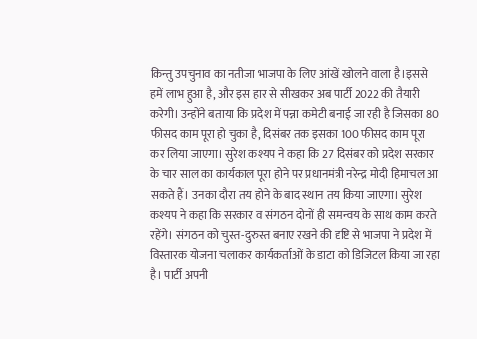किन्तु उपचुनाव का नतीजा भाजपा के लिए आंखें खोलने वाला है।इससे हमें लाभ हुआ है, और इस हार से सीखकर अब पार्टी 2022 की तैयारी करेगी। उन्होंने बताया कि प्रदेश में पन्ना कमेटी बनाई जा रही है जिसका 80 फीसद काम पूरा हो चुका है, दिसंबर तक इसका 100 फीसद काम पूरा कर लिया जाएगा। सुरेश कश्यप ने कहा कि 27 दिसंबर को प्रदेश सरकार के चार साल का कार्यकाल पूरा होने पर प्रधानमंत्री नरेन्द्र मोदी हिमाचल आ सकते हैं। उनका दौरा तय होने के बाद स्थान तय किया जाएगा। सुरेश कश्यप ने कहा कि सरकार व संगठन दोनों ही समन्वय के साथ काम करते रहेंगे। संगठन को चुस्त-दुरुस्त बनाए रखने की दृष्टि से भाजपा ने प्रदेश में विस्तारक योजना चलाकर कार्यकर्ताओं के डाटा को डिजिटल किया जा रहा है। पार्टी अपनी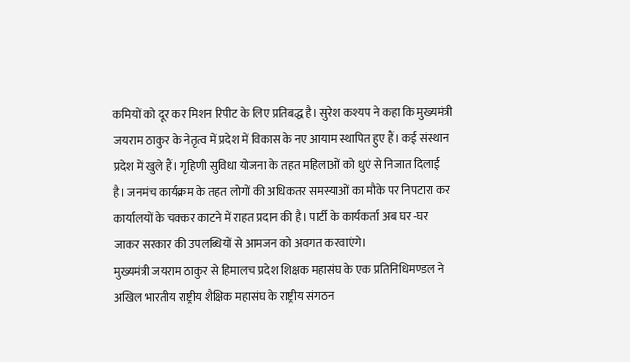कमियों को दूर कर मिशन रिपीट के लिए प्रतिबद्ध है। सुरेश कश्यप ने कहा कि मुख्यमंत्री जयराम ठाकुर के नेतृत्व में प्रदेश में विकास के नए आयाम स्थापित हुए हैं। कई संस्थान प्रदेश में खुले हैं। गृहिणी सुविधा योजना के तहत महिलाओं को धुएं से निजात दिलाई है। जनमंच कार्यक्रम के तहत लोगों की अधिकतर समस्याओं का मौके पर निपटारा कर कार्यालयों के चक्कर काटने में राहत प्रदान की है। पार्टी के कार्यकर्ता अब घर -घर जाकर सरकार की उपलब्धियों से आमजन को अवगत करवाएंगे।
मुख्यमंत्री जयराम ठाकुर से हिमालच प्रदेश शिक्षक महासंघ के एक प्रतिनिधिमण्डल ने अखिल भारतीय राष्ट्रीय शैक्षिक महासंघ के राष्ट्रीय संगठन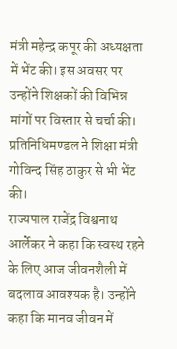मंत्री महेन्द्र कपूर की अध्यक्षता में भेंट की। इस अवसर पर उन्होंने शिक्षकों की विभिन्न मांगों पर विस्तार से चर्चा की। प्रतिनिधिमण्डल ने शिक्षा मंत्री गोविन्द सिंह ठाकुर से भी भेंट की।
राज्यपाल राजेंद्र विश्वनाथ आर्लेकर ने कहा कि स्वस्थ रहने के लिए आज जीवनशैली में बदलाव आवश्यक है। उन्होंने कहा कि मानव जीवन में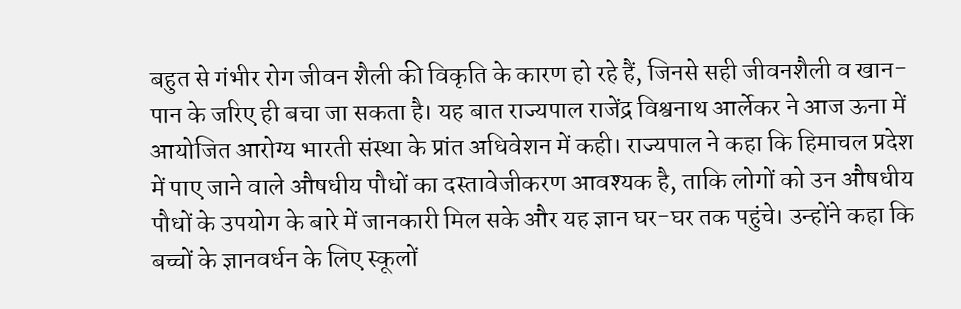बहुत से गंभीर रोग जीवन शैली की विकृति के कारण हो रहे हैं, जिनसे सही जीवनशैली व खान-पान के जरिए ही बचा जा सकता है। यह बात राज्यपाल राजेंद्र विश्वनाथ आर्लेकर ने आज ऊना में आयोजित आरोग्य भारती संस्था के प्रांत अधिवेशन में कही। राज्यपाल ने कहा कि हिमाचल प्रदेश में पाए जाने वाले औषधीय पौधों का दस्तावेजीकरण आवश्यक है, ताकि लोगों को उन औषधीय पौधों के उपयोग के बारे में जानकारी मिल सके और यह ज्ञान घर-घर तक पहुंचे। उन्होंने कहा कि बच्चों के ज्ञानवर्धन के लिए स्कूलों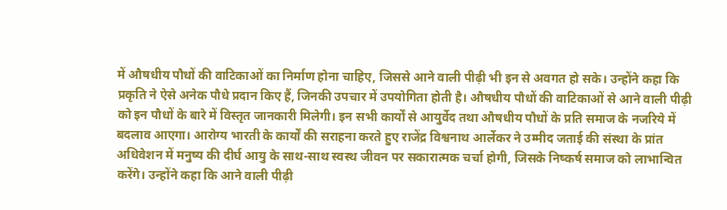में औषधीय पौधों की वाटिकाओं का निर्माण होना चाहिए, जिससे आने वाली पीढ़ी भी इन से अवगत हो सके। उन्होंने कहा कि प्रकृति ने ऐसे अनेक पौधे प्रदान किए हैं, जिनकी उपचार में उपयोगिता होती है। औषधीय पौधों की वाटिकाओं से आने वाली पीढ़ी को इन पौधों के बारे में विस्तृत जानकारी मिलेगी। इन सभी कार्यों से आयुर्वेद तथा औषधीय पौधों के प्रति समाज के नजरिये में बदलाव आएगा। आरोग्य भारती के कार्यों की सराहना करते हुए राजेंद्र विश्वनाथ आर्लेकर ने उम्मीद जताई की संस्था के प्रांत अधिवेशन में मनुष्य की दीर्घ आयु के साथ-साथ स्वस्थ जीवन पर सकारात्मक चर्चा होगी, जिसके निष्कर्ष समाज को लाभान्वित करेंगे। उन्होंने कहा कि आने वाली पीढ़ी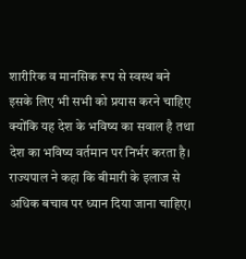शारीरिक व मानसिक रूप से स्वस्थ बने इसके लिए भी सभी को प्रयास करने चाहिए क्योंकि यह देश के भविष्य का सवाल है तथा देश का भविष्य वर्तमान पर निर्भर करता है। राज्यपाल ने कहा कि बीमारी के इलाज से अधिक बचाव पर ध्यान दिया जाना चाहिए।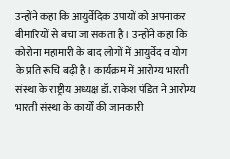उन्होंने कहा कि आयुर्वेदिक उपायों को अपनाकर बीमारियों से बचा जा सकता है। उन्होंने कहा कि कोरोना महामारी के बाद लोगों में आयुर्वेद व योग के प्रति रूचि बढ़ी है। कार्यक्रम में आरोग्य भारती संस्था के राष्ट्रीय अध्यक्ष डॉ. राकेश पंडित ने आरोग्य भारती संस्था के कार्यों की जानकारी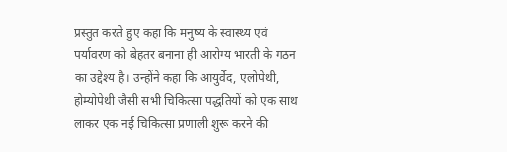प्रस्तुत करते हुए कहा कि मनुष्य के स्वास्थ्य एवं पर्यावरण को बेहतर बनाना ही आरोग्य भारती के गठन का उद्देश्य है। उन्होंने कहा कि आयुर्वेद, एलोपेथी, होम्योपेथी जैसी सभी चिकित्सा पद्धतियों को एक साथ लाकर एक नई चिकित्सा प्रणाली शुरू करने की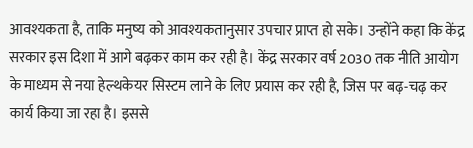आवश्यकता है, ताकि मनुष्य को आवश्यकतानुसार उपचार प्राप्त हो सके। उन्होंने कहा कि केंद्र सरकार इस दिशा में आगे बढ़कर काम कर रही है। केंद्र सरकार वर्ष 2030 तक नीति आयोग के माध्यम से नया हेल्थकेयर सिस्टम लाने के लिए प्रयास कर रही है, जिस पर बढ़-चढ़ कर कार्य किया जा रहा है। इससे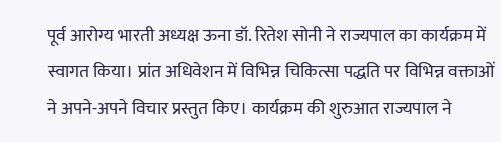पूर्व आरोग्य भारती अध्यक्ष ऊना डॉ. रितेश सोनी ने राज्यपाल का कार्यक्रम में स्वागत किया। प्रांत अधिवेशन में विभिन्न चिकित्सा पद्धति पर विभिन्न वक्ताओं ने अपने-अपने विचार प्रस्तुत किए। कार्यक्रम की शुरुआत राज्यपाल ने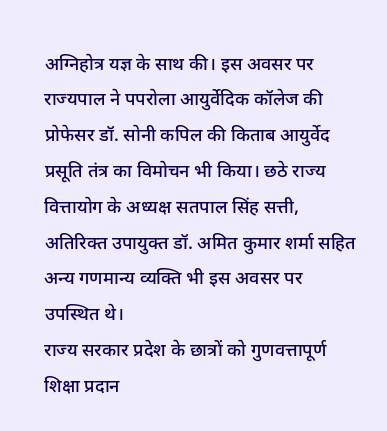अग्निहोत्र यज्ञ के साथ की। इस अवसर पर राज्यपाल ने पपरोला आयुर्वेदिक कॉलेज की प्रोफेसर डॉ. सोनी कपिल की किताब आयुर्वेद प्रसूति तंत्र का विमोचन भी किया। छठे राज्य वित्तायोग के अध्यक्ष सतपाल सिंह सत्ती, अतिरिक्त उपायुक्त डॉ. अमित कुमार शर्मा सहित अन्य गणमान्य व्यक्ति भी इस अवसर पर उपस्थित थे।
राज्य सरकार प्रदेश के छात्रों को गुणवत्तापूर्ण शिक्षा प्रदान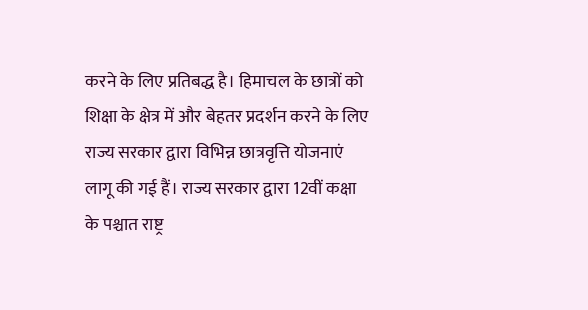करने के लिए प्रतिबद्ध है। हिमाचल के छात्रों को शिक्षा के क्षेत्र में और बेहतर प्रदर्शन करने के लिए राज्य सरकार द्वारा विभिन्न छात्रवृत्ति योजनाएं लागू की गई हैं। राज्य सरकार द्वारा 12वीं कक्षा के पश्चात राष्ट्र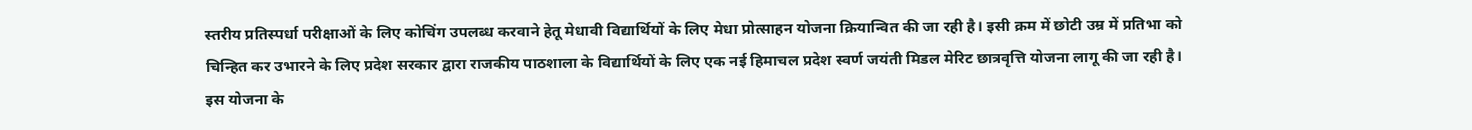स्तरीय प्रतिस्पर्धा परीक्षाओं के लिए कोचिंग उपलब्ध करवाने हेतू मेधावी विद्यार्थियों के लिए मेधा प्रोत्साहन योजना क्रियान्वित की जा रही है। इसी क्रम में छोटी उम्र में प्रतिभा को चिन्हित कर उभारने के लिए प्रदेश सरकार द्वारा राजकीय पाठशाला के विद्यार्थियों के लिए एक नई हिमाचल प्रदेश स्वर्ण जयंती मिडल मेरिट छात्रवृत्ति योजना लागू की जा रही है। इस योजना के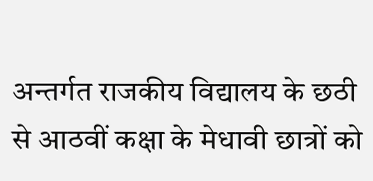अन्तर्गत राजकीय विद्यालय के छठी से आठवीं कक्षा के मेधावी छात्रों को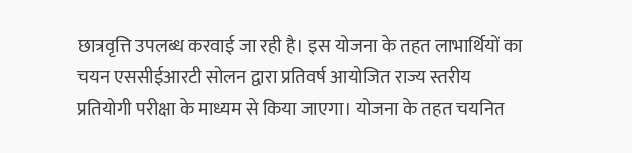छात्रवृत्ति उपलब्ध करवाई जा रही है। इस योजना के तहत लाभार्थियों का चयन एससीईआरटी सोलन द्वारा प्रतिवर्ष आयोजित राज्य स्तरीय प्रतियोगी परीक्षा के माध्यम से किया जाएगा। योजना के तहत चयनित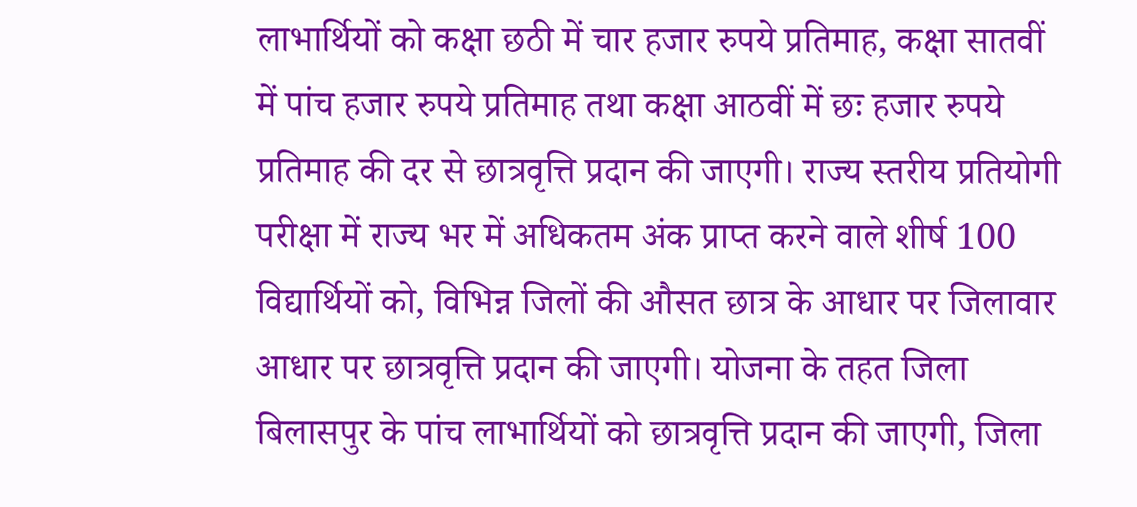लाभार्थियों को कक्षा छठी में चार हजार रुपये प्रतिमाह, कक्षा सातवीं में पांच हजार रुपये प्रतिमाह तथा कक्षा आठवीं में छः हजार रुपये प्रतिमाह की दर से छात्रवृत्ति प्रदान की जाएगी। राज्य स्तरीय प्रतियोगी परीक्षा में राज्य भर में अधिकतम अंक प्राप्त करने वाले शीर्ष 100 विद्यार्थियों को, विभिन्न जिलों की औसत छात्र के आधार पर जिलावार आधार पर छात्रवृत्ति प्रदान की जाएगी। योजना के तहत जिला बिलासपुर के पांच लाभार्थियों को छात्रवृत्ति प्रदान की जाएगी, जिला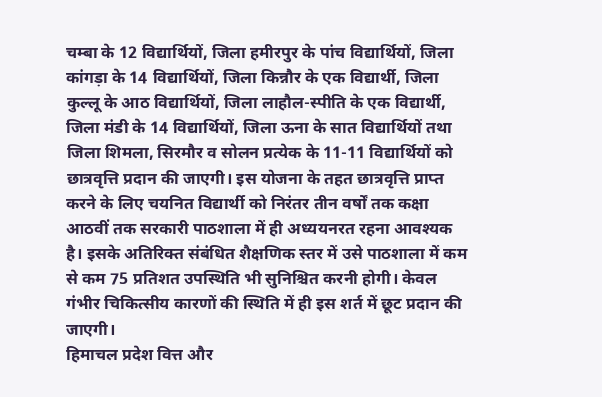चम्बा के 12 विद्यार्थियों, जिला हमीरपुर के पांच विद्यार्थियों, जिला कांगड़ा के 14 विद्यार्थियों, जिला किन्नौर के एक विद्यार्थी, जिला कुल्लू के आठ विद्यार्थियों, जिला लाहौल-स्पीति के एक विद्यार्थी, जिला मंडी के 14 विद्यार्थियों, जिला ऊना के सात विद्यार्थियों तथा जिला शिमला, सिरमौर व सोलन प्रत्येक के 11-11 विद्यार्थियों को छात्रवृत्ति प्रदान की जाएगी। इस योजना के तहत छात्रवृत्ति प्राप्त करने के लिए चयनित विद्यार्थी को निरंतर तीन वर्षों तक कक्षा आठवीं तक सरकारी पाठशाला में ही अध्ययनरत रहना आवश्यक है। इसके अतिरिक्त संबंधित शैक्षणिक स्तर में उसे पाठशाला में कम से कम 75 प्रतिशत उपस्थिति भी सुनिश्चित करनी होगी। केवल गंभीर चिकित्सीय कारणों की स्थिति में ही इस शर्त में छूट प्रदान की जाएगी।
हिमाचल प्रदेश वित्त और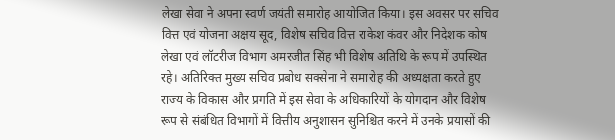लेखा सेवा ने अपना स्वर्ण जयंती समारोह आयोजित किया। इस अवसर पर सचिव वित्त एवं योजना अक्षय सूद, विशेष सचिव वित्त राकेश कंवर और निदेशक कोष लेखा एवं लॉटरीज विभाग अमरजीत सिंह भी विशेष अतिथि के रूप में उपस्थित रहे। अतिरिक्त मुख्य सचिव प्रबोध सक्सेना ने समारोह की अध्यक्षता करते हुए राज्य के विकास और प्रगति में इस सेवा के अधिकारियों के योगदान और विशेष रूप से संबंधित विभागों में वित्तीय अनुशासन सुनिश्चित करने में उनके प्रयासों की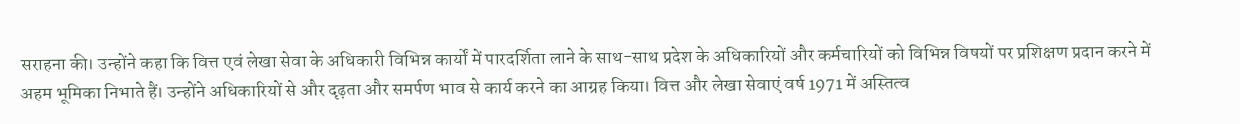सराहना की। उन्होंने कहा कि वित्त एवं लेखा सेवा के अधिकारी विभिन्न कार्यों में पारदर्शिता लाने के साथ-साथ प्रदेश के अधिकारियों और कर्मचारियों को विभिन्न विषयों पर प्रशिक्षण प्रदान करने में अहम भूमिका निभाते हैं। उन्होंने अधिकारियों से और दृढ़ता और समर्पण भाव से कार्य करने का आग्रह किया। वित्त और लेखा सेवाएं वर्ष 1971 में अस्तित्व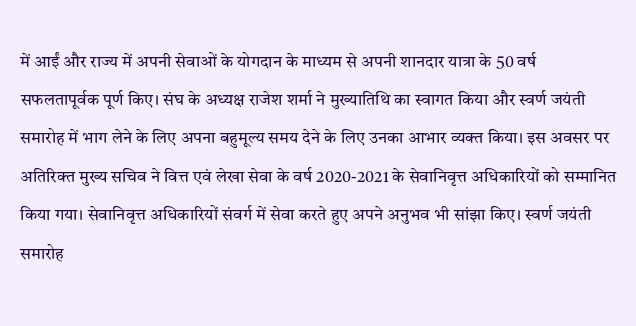में आईं और राज्य में अपनी सेवाओं के योगदान के माध्यम से अपनी शानदार यात्रा के 50 वर्ष सफलतापूर्वक पूर्ण किए। संघ के अध्यक्ष राजेश शर्मा ने मुख्यातिथि का स्वागत किया और स्वर्ण जयंती समारोह में भाग लेने के लिए अपना बहुमूल्य समय देने के लिए उनका आभार व्यक्त किया। इस अवसर पर अतिरिक्त मुख्य सचिव ने वित्त एवं लेखा सेवा के वर्ष 2020-2021 के सेवानिवृत्त अधिकारियों को सम्मानित किया गया। सेवानिवृत्त अधिकारियों संवर्ग में सेवा करते हुए अपने अनुभव भी सांझा किए। स्वर्ण जयंती समारोह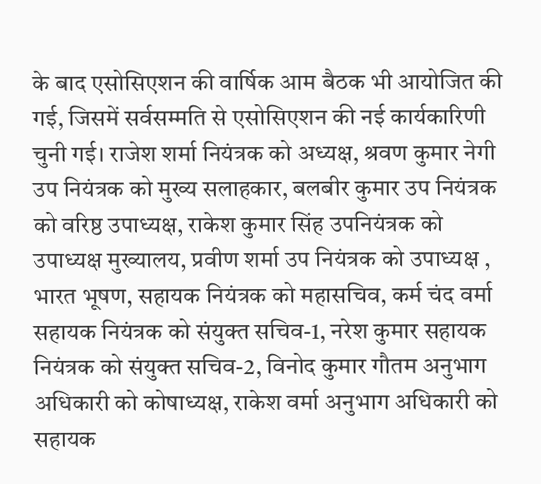के बाद एसोसिएशन की वार्षिक आम बैठक भी आयोजित की गई, जिसमें सर्वसम्मति से एसोसिएशन की नई कार्यकारिणी चुनी गई। राजेश शर्मा नियंत्रक को अध्यक्ष, श्रवण कुमार नेगी उप नियंत्रक को मुख्य सलाहकार, बलबीर कुमार उप नियंत्रक को वरिष्ठ उपाध्यक्ष, राकेश कुमार सिंह उपनियंत्रक को उपाध्यक्ष मुख्यालय, प्रवीण शर्मा उप नियंत्रक को उपाध्यक्ष , भारत भूषण, सहायक नियंत्रक को महासचिव, कर्म चंद वर्मा सहायक नियंत्रक को संयुक्त सचिव-1, नरेश कुमार सहायक नियंत्रक को संयुक्त सचिव-2, विनोद कुमार गौतम अनुभाग अधिकारी को कोषाध्यक्ष, राकेश वर्मा अनुभाग अधिकारी को सहायक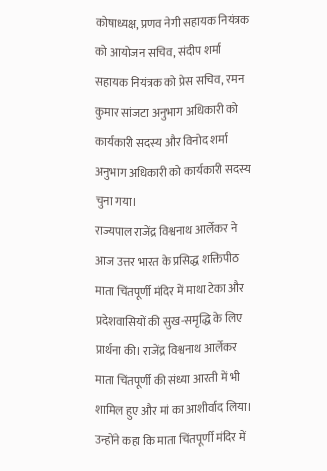कोषाध्यक्ष, प्रणव नेगी सहायक नियंत्रक को आयोजन सचिव, संदीप शर्मा सहायक नियंत्रक को प्रेस सचिव, रमन कुमार सांजटा अनुभाग अधिकारी को कार्यकारी सदस्य और विनोद शर्मा अनुभाग अधिकारी को कार्यकारी सदस्य चुना गया।
राज्यपाल राजेंद्र विश्वनाथ आर्लेकर ने आज उत्तर भारत के प्रसिद्ध शक्तिपीठ माता चिंतपूर्णी मंदिर में माथा टेका और प्रदेशवासियों की सुख-समृद्धि के लिए प्रार्थना की। राजेंद्र विश्वनाथ आर्लेकर माता चिंतपूर्णी की संध्या आरती में भी शामिल हुए और मां का आशीर्वाद लिया। उन्होंने कहा कि माता चिंतपूर्णी मंदिर में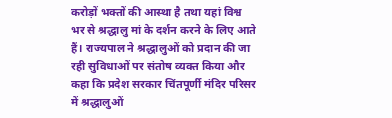करोड़ों भक्तों की आस्था है तथा यहां विश्व भर से श्रद्धालु मां के दर्शन करने के लिए आते हैं। राज्यपाल ने श्रद्धालुओं को प्रदान की जा रही सुविधाओं पर संतोष व्यक्त किया और कहा कि प्रदेश सरकार चिंतपूर्णी मंदिर परिसर में श्रद्धालुओं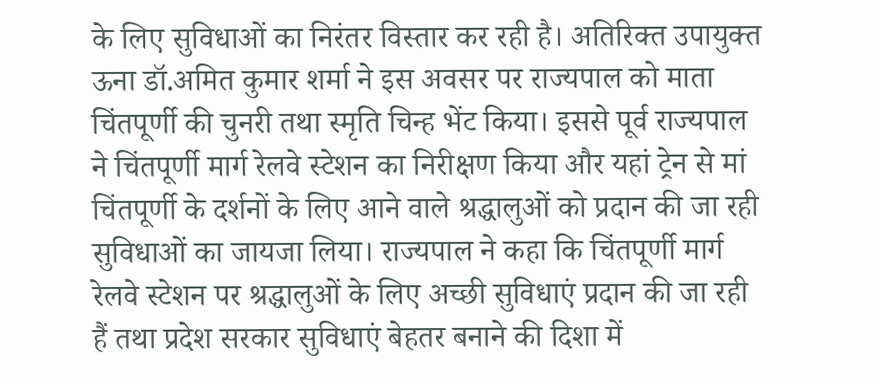के लिए सुविधाओं का निरंतर विस्तार कर रही है। अतिरिक्त उपायुक्त ऊना डॉ.अमित कुमार शर्मा ने इस अवसर पर राज्यपाल को माता चिंतपूर्णी की चुनरी तथा स्मृति चिन्ह भेंट किया। इससे पूर्व राज्यपाल ने चिंतपूर्णी मार्ग रेलवे स्टेशन का निरीक्षण किया और यहां ट्रेन से मां चिंतपूर्णी के दर्शनों के लिए आने वाले श्रद्धालुओं को प्रदान की जा रही सुविधाओं का जायजा लिया। राज्यपाल ने कहा कि चिंतपूर्णी मार्ग रेलवे स्टेशन पर श्रद्धालुओं के लिए अच्छी सुविधाएं प्रदान की जा रही हैं तथा प्रदेश सरकार सुविधाएं बेहतर बनाने की दिशा में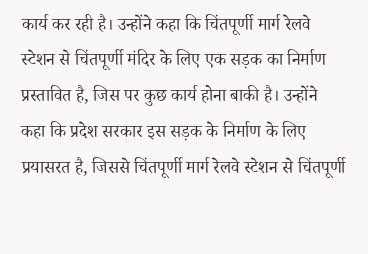कार्य कर रही है। उन्होंने कहा कि चिंतपूर्णी मार्ग रेलवे स्टेशन से चिंतपूर्णी मंदिर के लिए एक सड़क का निर्माण प्रस्तावित है, जिस पर कुछ कार्य होना बाकी है। उन्होंने कहा कि प्रदेश सरकार इस सड़क के निर्माण के लिए प्रयासरत है, जिससे चिंतपूर्णी मार्ग रेलवे स्टेशन से चिंतपूर्णी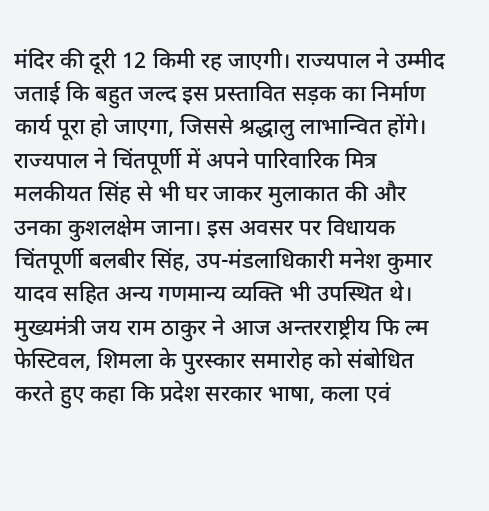मंदिर की दूरी 12 किमी रह जाएगी। राज्यपाल ने उम्मीद जताई कि बहुत जल्द इस प्रस्तावित सड़क का निर्माण कार्य पूरा हो जाएगा, जिससे श्रद्धालु लाभान्वित होंगे। राज्यपाल ने चिंतपूर्णी में अपने पारिवारिक मित्र मलकीयत सिंह से भी घर जाकर मुलाकात की और उनका कुशलक्षेम जाना। इस अवसर पर विधायक चिंतपूर्णी बलबीर सिंह, उप-मंडलाधिकारी मनेश कुमार यादव सहित अन्य गणमान्य व्यक्ति भी उपस्थित थे।
मुख्यमंत्री जय राम ठाकुर ने आज अन्तरराष्ट्रीय फि ल्म फेस्टिवल, शिमला के पुरस्कार समारोह को संबोधित करते हुए कहा कि प्रदेश सरकार भाषा, कला एवं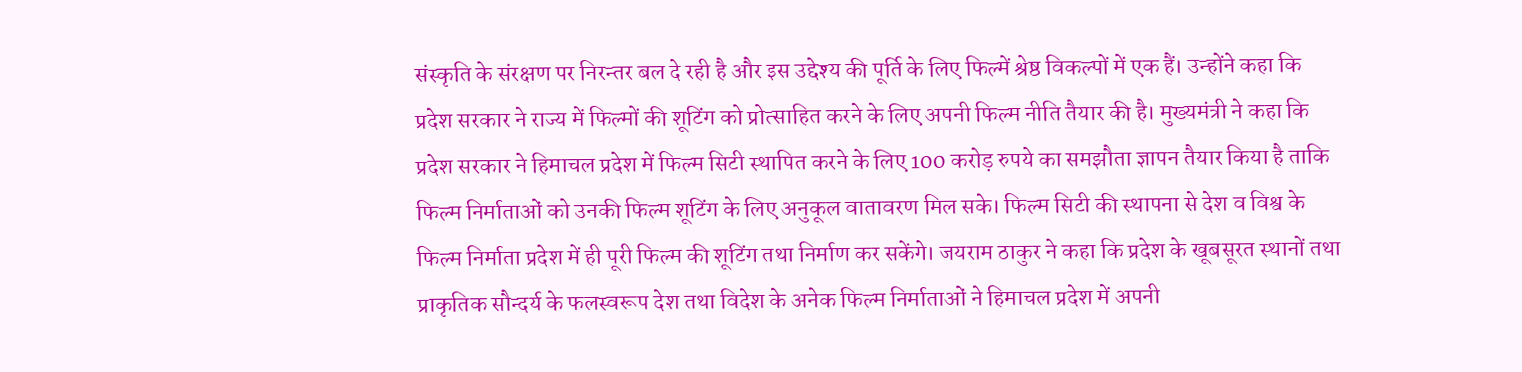संस्कृति के संरक्षण पर निरन्तर बल दे रही है और इस उद्देश्य की पूर्ति के लिए फिल्में श्रेष्ठ विकल्पों में एक हैं। उन्होंने कहा कि प्रदेश सरकार ने राज्य में फिल्मों की शूटिंग को प्रोत्साहित करने के लिए अपनी फिल्म नीति तैयार की है। मुख्यमंत्री ने कहा कि प्रदेश सरकार ने हिमाचल प्रदेश में फिल्म सिटी स्थापित करने के लिए 100 करोड़ रुपये का समझौता ज्ञापन तैयार किया है ताकि फिल्म निर्माताओं को उनकी फिल्म शूटिंग के लिए अनुकूल वातावरण मिल सके। फिल्म सिटी की स्थापना से देश व विश्व के फिल्म निर्माता प्रदेश में ही पूरी फिल्म की शूटिंग तथा निर्माण कर सकेंगे। जयराम ठाकुर ने कहा कि प्रदेश के खूबसूरत स्थानों तथा प्राकृतिक सौन्दर्य के फलस्वरूप देश तथा विदेश के अनेक फिल्म निर्माताओं ने हिमाचल प्रदेश में अपनी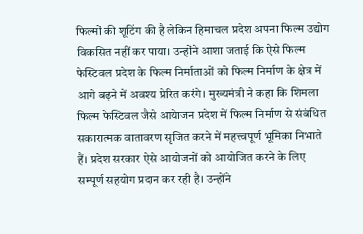फिल्मों की शूटिंग की है लेकिन हिमाचल प्रदेश अपना फिल्म उद्योग विकसित नहीं कर पाया। उन्होंने आशा जताई कि ऐसे फिल्म फेस्टिवल प्रदेश के फिल्म निर्माताओं को फिल्म निर्माण के क्षेत्र में आगे बढ़ने में अवश्य प्रेरित करंगे। मुख्यमंत्री ने कहा कि शिमला फिल्म फेस्टिवल जैसे आयेाजन प्रदेश में फिल्म निर्माण से संबंधित सकारात्मक वातावरण सृजित करने में महत्त्वपूर्ण भूमिका निभाते हैं। प्रदेश सरकार ऐसे आयोजनों को आयोजित करने के लिए सम्पूर्ण सहयोग प्रदान कर रही है। उन्होंने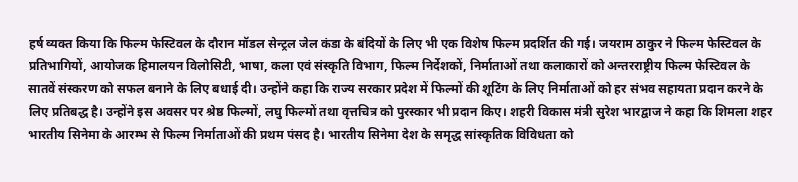हर्ष व्यक्त किया कि फिल्म फेस्टिवल के दौरान मॉडल सेन्ट्रल जेल कंडा के बंदियों के लिए भी एक विशेष फिल्म प्रदर्शित की गई। जयराम ठाकुर ने फिल्म फेस्टिवल के प्रतिभागियों, आयोजक हिमालयन विलोसिटी, भाषा, कला एवं संस्कृति विभाग, फिल्म निर्देशकों, निर्माताओं तथा कलाकारों को अन्तरराष्ट्रीय फिल्म फेस्टिवल के सातवें संस्करण को सफल बनाने के लिए बधाई दी। उन्होंने कहा कि राज्य सरकार प्रदेश में फिल्मों की शूटिंग के लिए निर्माताओं को हर संभव सहायता प्रदान करने के लिए प्रतिबद्ध है। उन्होंने इस अवसर पर श्रेष्ठ फिल्मों, लघु फिल्मों तथा वृत्तचित्र को पुरस्कार भी प्रदान किए। शहरी विकास मंत्री सुरेश भारद्वाज ने कहा कि शिमला शहर भारतीय सिनेमा के आरम्भ से फिल्म निर्माताओं की प्रथम पंसद है। भारतीय सिनेमा देश के समृद्ध सांस्कृतिक विविधता को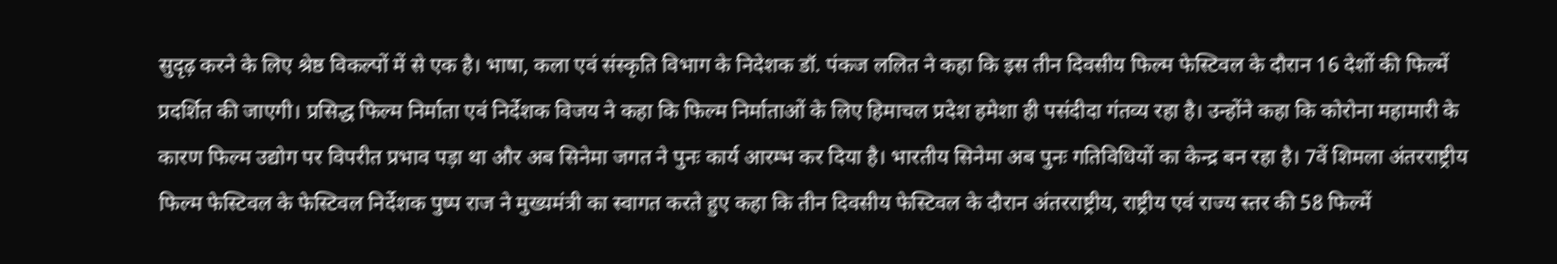सुदृढ़ करने के लिए श्रेष्ठ विकल्पों में से एक है। भाषा, कला एवं संस्कृति विभाग के निदेशक डॉ. पंकज ललित ने कहा कि इस तीन दिवसीय फिल्म फेस्टिवल के दौरान 16 देशों की फिल्में प्रदर्शित की जाएगी। प्रसिद्ध फिल्म निर्माता एवं निर्देशक विजय ने कहा कि फिल्म निर्माताओं के लिए हिमाचल प्रदेश हमेशा ही पसंदीदा गंतव्य रहा है। उन्होंने कहा कि कोरोना महामारी के कारण फिल्म उद्योग पर विपरीत प्रभाव पड़ा था और अब सिनेमा जगत ने पुनः कार्य आरम्भ कर दिया है। भारतीय सिनेमा अब पुनः गतिविधियों का केन्द्र बन रहा है। 7वें शिमला अंतरराष्ट्रीय फिल्म फेस्टिवल के फेस्टिवल निर्देशक पुष्प राज ने मुख्यमंत्री का स्वागत करते हुए कहा कि तीन दिवसीय फेस्टिवल के दौरान अंतरराष्ट्रीय, राष्ट्रीय एवं राज्य स्तर की 58 फिल्में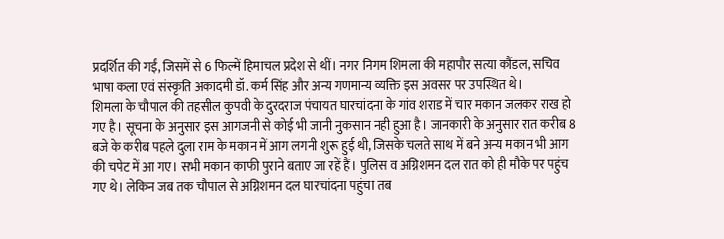प्रदर्शित की गईं, जिसमें से 6 फिल्में हिमाचल प्रदेश से थीं। नगर निगम शिमला की महापौर सत्या कौंडल, सचिव भाषा कला एवं संस्कृति अकादमी डॉ. कर्म सिंह और अन्य गणमान्य व्यक्ति इस अवसर पर उपस्थित थे।
शिमला के चौपाल की तहसील कुपवी के दुरदराज पंचायत घारचांदना के गांव शराड में चार मकान जलकर राख हो गए है। सूचना के अनुसार इस आगजनी से कोई भी जानी नुकसान नही हुआ है। जानकारी के अनुसार रात करीब 8 बजे के करीब पहले दुला राम के मकान में आग लगनी शुरू हुई थी, जिसके चलते साथ में बने अन्य मकान भी आग की चपेट में आ गए। सभी मकान काफी पुराने बताए जा रहें हैं। पुलिस व अग्निशमन दल रात को ही मौके पर पहुंच गए थे। लेकिन जब तक चौपाल से अग्निशमन दल घारचांदना पहुंचा तब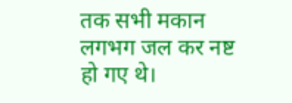तक सभी मकान लगभग जल कर नष्ट हो गए थे।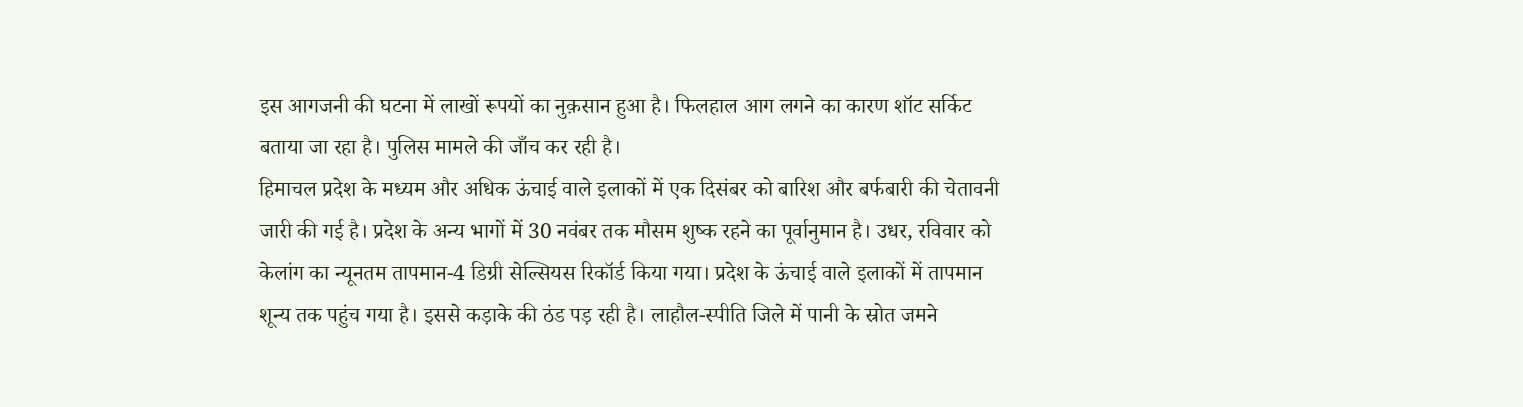इस आगजनी की घटना में लाखों रूपयों का नुक़सान हुआ है। फिलहाल आग लगने का कारण शॉट सर्किट बताया जा रहा है। पुलिस मामले की जाँच कर रही है।
हिमाचल प्रदेश के मध्यम और अधिक ऊंचाई वाले इलाकों में एक दिसंबर को बारिश और बर्फबारी की चेतावनी जारी की गई है। प्रदेश के अन्य भागों में 30 नवंबर तक मौसम शुष्क रहने का पूर्वानुमान है। उधर, रविवार को केलांग का न्यूनतम तापमान-4 डिग्री सेल्सियस रिकॉर्ड किया गया। प्रदेश के ऊंचाई वाले इलाकों में तापमान शून्य तक पहुंच गया है। इससे कड़ाके की ठंड पड़ रही है। लाहौल-स्पीति जिले में पानी के स्रोत जमने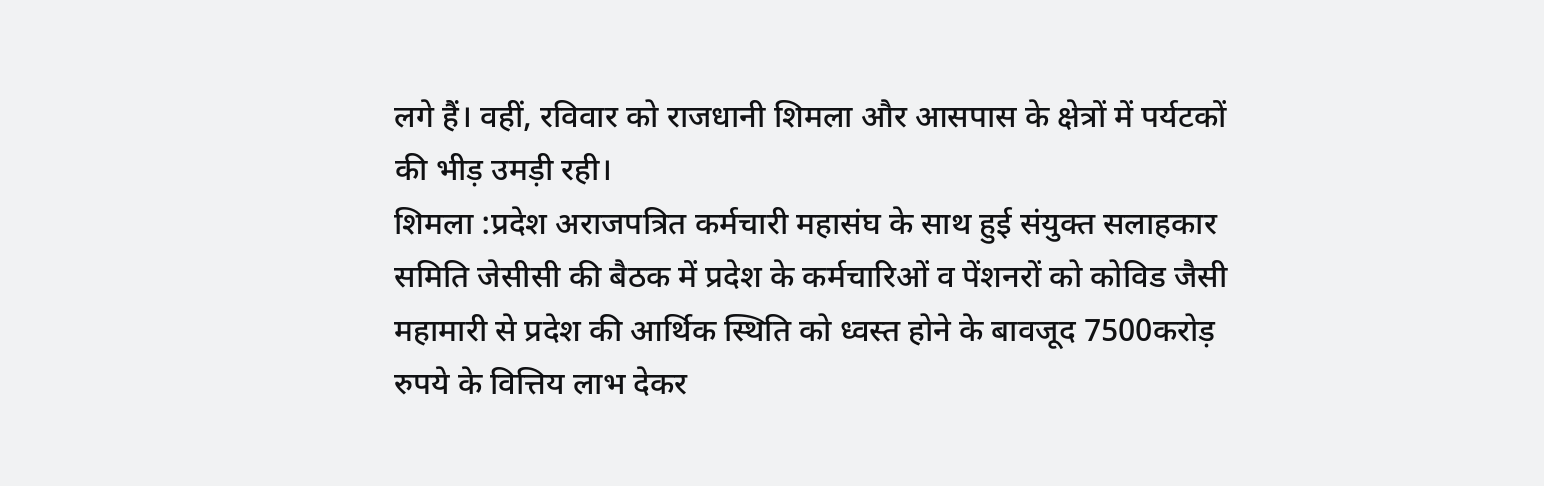लगे हैं। वहीं, रविवार को राजधानी शिमला और आसपास के क्षेत्रों में पर्यटकों की भीड़ उमड़ी रही।
शिमला :प्रदेश अराजपत्रित कर्मचारी महासंघ के साथ हुई संयुक्त सलाहकार समिति जेसीसी की बैठक में प्रदेश के कर्मचारिओं व पेंशनरों को कोविड जैसी महामारी से प्रदेश की आर्थिक स्थिति को ध्वस्त होने के बावजूद 7500करोड़ रुपये के वित्तिय लाभ देकर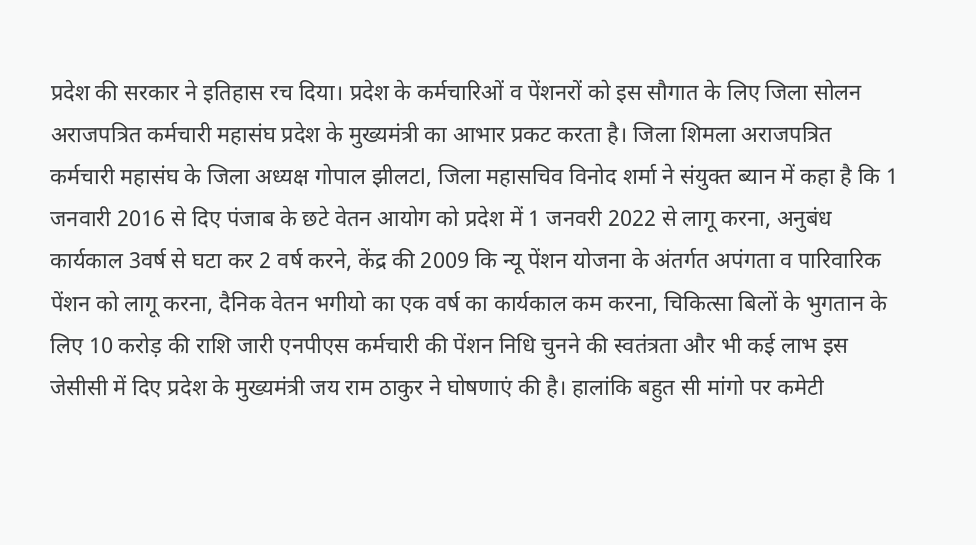प्रदेश की सरकार ने इतिहास रच दिया। प्रदेश के कर्मचारिओं व पेंशनरों को इस सौगात के लिए जिला सोलन अराजपत्रित कर्मचारी महासंघ प्रदेश के मुख्यमंत्री का आभार प्रकट करता है। जिला शिमला अराजपत्रित कर्मचारी महासंघ के जिला अध्यक्ष गोपाल झीलटl, जिला महासचिव विनोद शर्मा ने संयुक्त ब्यान में कहा है कि 1 जनवारी 2016 से दिए पंजाब के छटे वेतन आयोग को प्रदेश में 1 जनवरी 2022 से लागू करना, अनुबंध कार्यकाल 3वर्ष से घटा कर 2 वर्ष करने, केंद्र की 2009 कि न्यू पेंशन योजना के अंतर्गत अपंगता व पारिवारिक पेंशन को लागू करना, दैनिक वेतन भगीयो का एक वर्ष का कार्यकाल कम करना, चिकित्सा बिलों के भुगतान के लिए 10 करोड़ की राशि जारी एनपीएस कर्मचारी की पेंशन निधि चुनने की स्वतंत्रता और भी कई लाभ इस जेसीसी में दिए प्रदेश के मुख्यमंत्री जय राम ठाकुर ने घोषणाएं की है। हालांकि बहुत सी मांगो पर कमेटी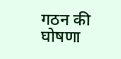गठन की घोषणा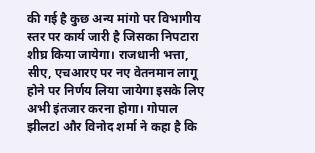की गई है कुछ अन्य मांगो पर विभागीय स्तर पर कार्य जारी है जिसका निपटारा शीघ्र किया जायेगा। राजधानी भत्ता, सीए, एचआरए पर नए वेतनमान लागू होने पर निर्णय लिया जायेगा इसके लिए अभी इंतजार करना होगा। गोपाल झीलटl और विनोद शर्मा ने कहा है कि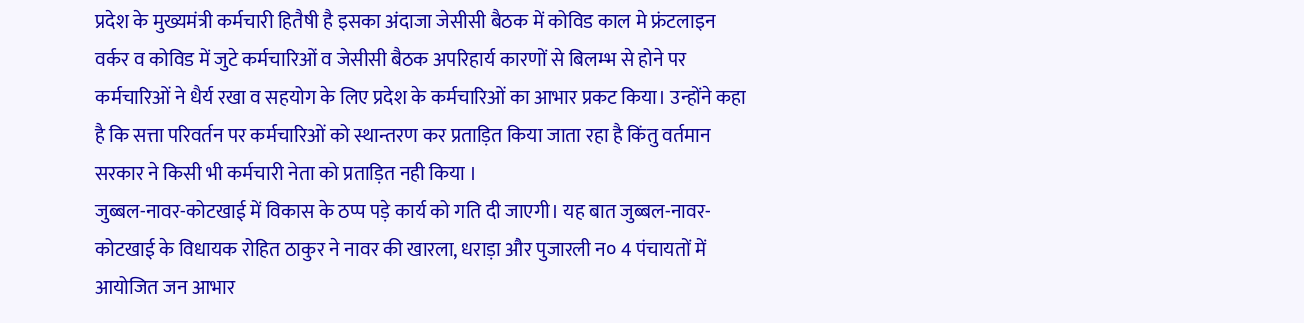प्रदेश के मुख्यमंत्री कर्मचारी हितैषी है इसका अंदाजा जेसीसी बैठक में कोविड काल मे फ्रंटलाइन वर्कर व कोविड में जुटे कर्मचारिओं व जेसीसी बैठक अपरिहार्य कारणों से बिलम्भ से होने पर कर्मचारिओं ने धैर्य रखा व सहयोग के लिए प्रदेश के कर्मचारिओं का आभार प्रकट किया। उन्होंने कहा है कि सत्ता परिवर्तन पर कर्मचारिओं को स्थान्तरण कर प्रताड़ित किया जाता रहा है किंतु वर्तमान सरकार ने किसी भी कर्मचारी नेता को प्रताड़ित नही किया ।
जुब्बल-नावर-कोटखाई में विकास के ठप्प पड़े कार्य को गति दी जाएगी। यह बात जुब्बल-नावर-कोटखाई के विधायक रोहित ठाकुर ने नावर की खारला, धराड़ा और पुजारली न० 4 पंचायतों में आयोजित जन आभार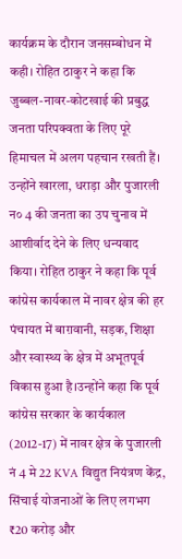कार्यक्रम के दौरान जनसम्बोधन में कही। रोहित ठाकुर ने कहा कि जुब्बल-नावर-कोटखाई की प्रबुद्ध जनता परिपक्वता के लिए पूरे हिमाचल में अलग पहचान रखती हैं। उन्होंने खारला, धराड़ा और पुजारली न० 4 की जनता का उप चुनाव में आशीर्वाद देने के लिए धन्यवाद किया। रोहित ठाकुर ने कहा कि पूर्व कांग्रेस कार्यकाल में नावर क्षेत्र की हर पंचायत में बाग़वानी, सड़क, शिक्षा और स्वास्थ्य के क्षेत्र में अभूतपूर्व विकास हुआ है।उन्होंने कहा कि पूर्व कांग्रेस सरकार के कार्यकाल (2012-17) में नावर क्षेत्र के पुजारली नं 4 मे 22 KVA विद्युत नियंत्रण केंद्र, सिंचाई योजनाओं के लिए लगभग ₹20 करोड़ और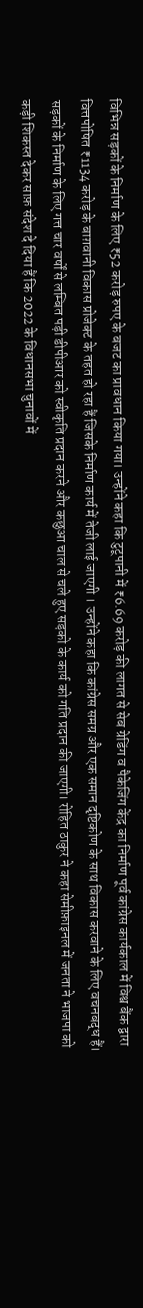विभिन्न सड़कों के निर्माण के लिए ₹52 करोड़ रुपए के बजट का प्रावधान किया गया। उन्होंने कहा कि टुटूपानी में ₹6.69 करोड़ की लागत से सेब ग्रेडिंग व पैकेजिंग केंद्र का निर्माण पूर्व कांग्रेस कार्यकाल में विश्व बैंक द्वारा वित्तपोषित ₹1134 करोड़ के बाग़वानी विकास प्रोजेक्ट के तहत हो रहा हैं जिसके निर्माण कार्य में तेजी लाई जाएगी । उन्होंने कहा कि कांग्रेस समग्र और एक समान दृष्टिकोण के साथ विकास करवाने के लिए वचनबद्ध हैं। सड़कों के निर्माण के लिए गत्त चार वर्षों से लम्बित पड़ी डीपीआर को स्वीकृति प्रदान करने और कछुआ चाल से चले हुए सड़को के कार्य को गति प्रदान की जाएगी। रोहित ठाकुर ने कहा सेमीफ़ाइनल में जनता ने भाजपा को कड़ी शिकस्त देकर साफ़ संदेश दे दिया हैं कि 2022 के विधानसभा चुनावों में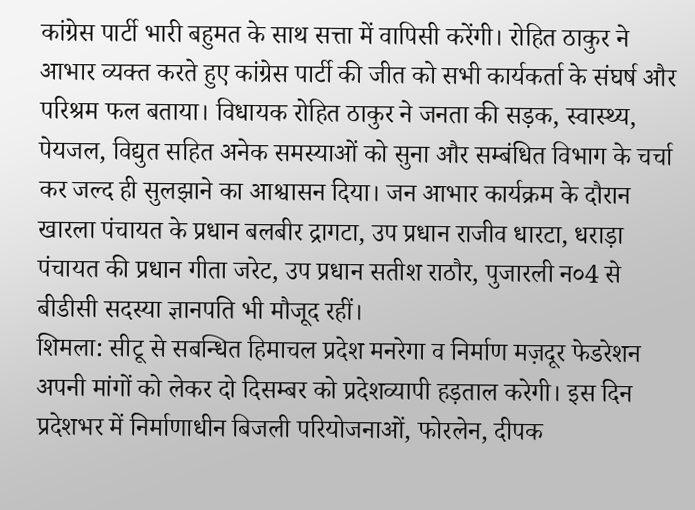कांग्रेस पार्टी भारी बहुमत के साथ सत्ता में वापिसी करेंगी। रोहित ठाकुर ने आभार व्यक्त करते हुए कांग्रेस पार्टी की जीत को सभी कार्यकर्ता के संघर्ष और परिश्रम फल बताया। विधायक रोहित ठाकुर ने जनता की सड़क, स्वास्थ्य, पेयजल, विद्युत सहित अनेक समस्याओं को सुना और सम्बंधित विभाग के चर्चा कर जल्द ही सुलझाने का आश्वासन दिया। जन आभार कार्यक्रम के दौरान खारला पंचायत के प्रधान बलबीर द्रागटा, उप प्रधान राजीव धारटा, धराड़ा पंचायत की प्रधान गीता जरेट, उप प्रधान सतीश राठौर, पुजारली न०4 से बीडीसी सदस्या ज्ञानपति भी मौजूद रहीं।
शिमला: सीटू से सबन्धित हिमाचल प्रदेश मनरेगा व निर्माण मज़दूर फेडरेशन अपनी मांगों को लेकर दो दिसम्बर को प्रदेशव्यापी हड़ताल करेगी। इस दिन प्रदेशभर में निर्माणाधीन बिजली परियोजनाओं, फोरलेन, दीपक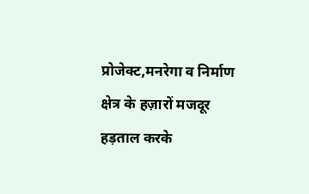प्रोजेक्ट,मनरेगा व निर्माण क्षेत्र के हज़ारों मजदूर हड़ताल करके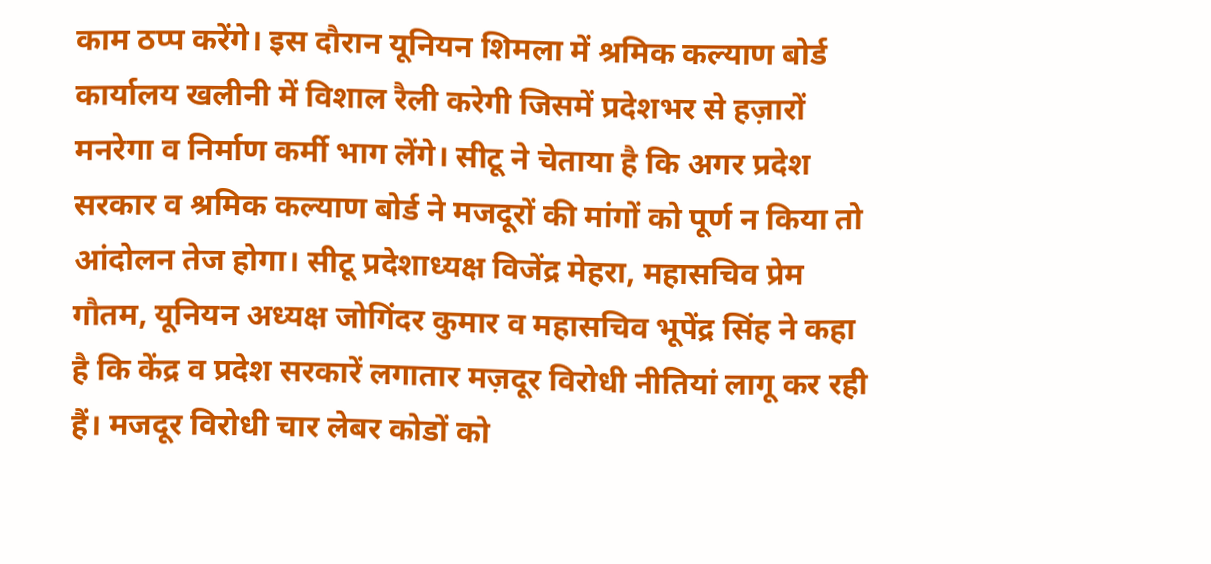काम ठप्प करेंगे। इस दौरान यूनियन शिमला में श्रमिक कल्याण बोर्ड कार्यालय खलीनी में विशाल रैली करेगी जिसमें प्रदेशभर से हज़ारों मनरेगा व निर्माण कर्मी भाग लेंगे। सीटू ने चेताया है कि अगर प्रदेश सरकार व श्रमिक कल्याण बोर्ड ने मजदूरों की मांगों को पूर्ण न किया तो आंदोलन तेज होगा। सीटू प्रदेशाध्यक्ष विजेंद्र मेहरा, महासचिव प्रेम गौतम, यूनियन अध्यक्ष जोगिंदर कुमार व महासचिव भूपेंद्र सिंह ने कहा है कि केंद्र व प्रदेश सरकारें लगातार मज़दूर विरोधी नीतियां लागू कर रही हैं। मजदूर विरोधी चार लेबर कोडों को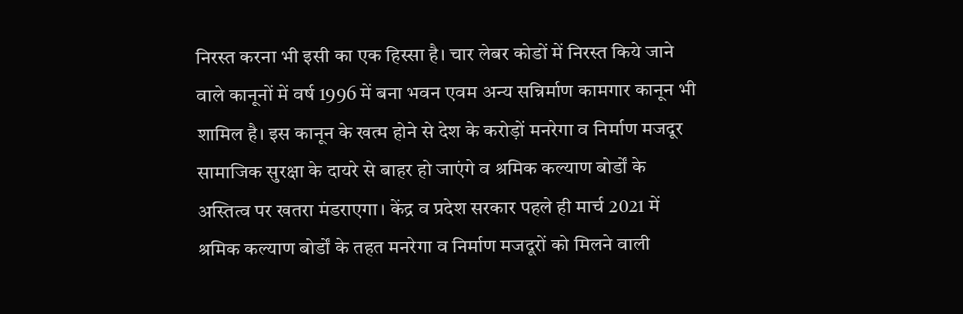निरस्त करना भी इसी का एक हिस्सा है। चार लेबर कोडों में निरस्त किये जाने वाले कानूनों में वर्ष 1996 में बना भवन एवम अन्य सन्निर्माण कामगार कानून भी शामिल है। इस कानून के खत्म होने से देश के करोड़ों मनरेगा व निर्माण मजदूर सामाजिक सुरक्षा के दायरे से बाहर हो जाएंगे व श्रमिक कल्याण बोर्डों के अस्तित्व पर खतरा मंडराएगा। केंद्र व प्रदेश सरकार पहले ही मार्च 2021 में श्रमिक कल्याण बोर्डों के तहत मनरेगा व निर्माण मजदूरों को मिलने वाली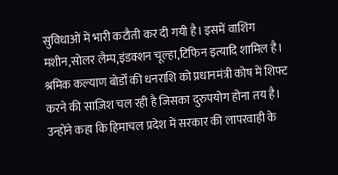सुविधाओं में भारी कटौती कर दी गयी है। इसमें वाशिंग मशीन,सोलर लैम्प,इंडक्शन चूल्हा,टिफिन इत्यादि शामिल है। श्रमिक कल्याण बोर्डों की धनराशि को प्रधानमंत्री कोष में शिफ्ट करने की साज़िश चल रही है जिसका दुरुपयोग होना तय है। उन्होंने कहा कि हिमाचल प्रदेश में सरकार की लापरवाही के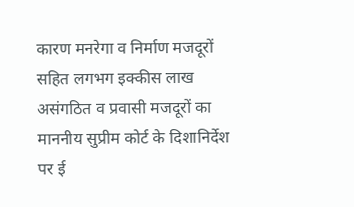कारण मनरेगा व निर्माण मजदूरों सहित लगभग इक्कीस लाख असंगठित व प्रवासी मजदूरों का माननीय सुप्रीम कोर्ट के दिशानिर्देश पर ई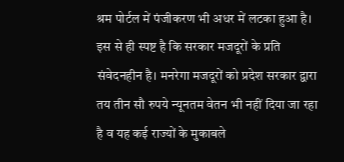श्रम पोर्टल में पंजीकरण भी अधर में लटका हुआ है। इस से ही स्पष्ट है कि सरकार मजदूरों के प्रति संवेदनहीन है। मनरेगा मजदूरों को प्रदेश सरकार द्वारा तय तीन सौ रुपये न्यूनतम वेतन भी नहीं दिया जा रहा है व यह कई राज्यों के मुकाबले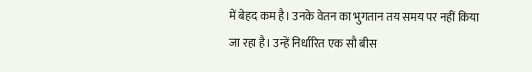में बेहद कम है। उनके वेतन का भुगतान तय समय पर नहीं किया जा रहा है। उन्हें निर्धारित एक सौ बीस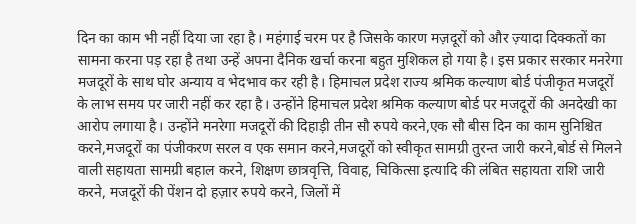दिन का काम भी नहीं दिया जा रहा है। महंगाई चरम पर है जिसके कारण मज़दूरों को और ज़्यादा दिक्कतों का सामना करना पड़ रहा है तथा उन्हें अपना दैनिक खर्चा करना बहुत मुशिकल हो गया है। इस प्रकार सरकार मनरेगा मजदूरों के साथ घोर अन्याय व भेदभाव कर रही है। हिमाचल प्रदेश राज्य श्रमिक कल्याण बोर्ड पंजीकृत मजदूरों के लाभ समय पर जारी नहीं कर रहा है। उन्होंने हिमाचल प्रदेश श्रमिक कल्याण बोर्ड पर मजदूरों की अनदेखी का आरोप लगाया है। उन्होंने मनरेगा मजदूरों की दिहाड़ी तीन सौ रुपये करने,एक सौ बीस दिन का काम सुनिश्चित करने,मजदूरों का पंजीकरण सरल व एक समान करने,मजदूरों को स्वीकृत सामग्री तुरन्त जारी करने,बोर्ड से मिलने वाली सहायता सामग्री बहाल करने, शिक्षण छात्रवृत्ति, विवाह, चिकित्सा इत्यादि की लंबित सहायता राशि जारी करने, मजदूरों की पेंशन दो हज़ार रुपये करने, जिलों में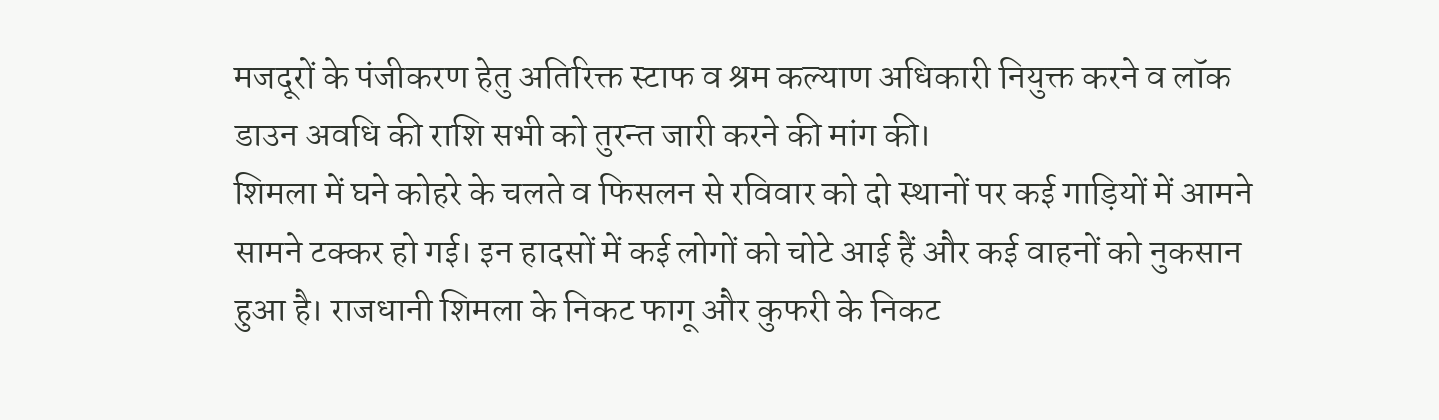मजदूरों के पंजीकरण हेतु अतिरिक्त स्टाफ व श्रम कल्याण अधिकारी नियुक्त करने व लॉक डाउन अवधि की राशि सभी को तुरन्त जारी करने की मांग की।
शिमला में घने कोहरे के चलते व फिसलन से रविवार को दो स्थानों पर कई गाड़ियों में आमने सामने टक्कर हो गई। इन हादसों में कई लोगों को चोटे आई हैं और कई वाहनों को नुकसान हुआ है। राजधानी शिमला के निकट फागू और कुफरी के निकट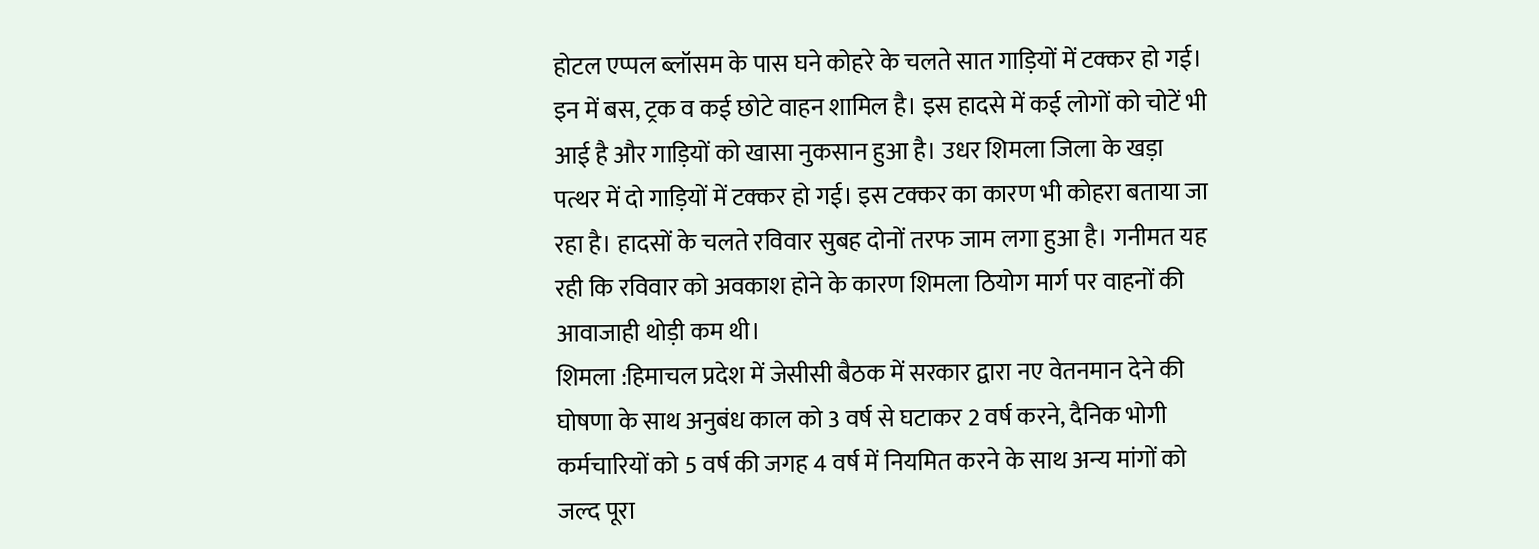होटल एप्पल ब्लॉसम के पास घने कोहरे के चलते सात गाड़ियों में टक्कर हो गई। इन में बस, ट्रक व कई छोटे वाहन शामिल है। इस हादसे में कई लोगों को चोटें भी आई है और गाड़ियों को खासा नुकसान हुआ है। उधर शिमला जिला के खड़ा पत्थर में दो गाड़ियों में टक्कर हो गई। इस टक्कर का कारण भी कोहरा बताया जा रहा है। हादसों के चलते रविवार सुबह दोनों तरफ जाम लगा हुआ है। गनीमत यह रही कि रविवार को अवकाश होने के कारण शिमला ठियोग मार्ग पर वाहनों की आवाजाही थोड़ी कम थी।
शिमला :हिमाचल प्रदेश में जेसीसी बैठक में सरकार द्वारा नए वेतनमान देने की घोषणा के साथ अनुबंध काल को 3 वर्ष से घटाकर 2 वर्ष करने, दैनिक भोगी कर्मचारियों को 5 वर्ष की जगह 4 वर्ष में नियमित करने के साथ अन्य मांगों को जल्द पूरा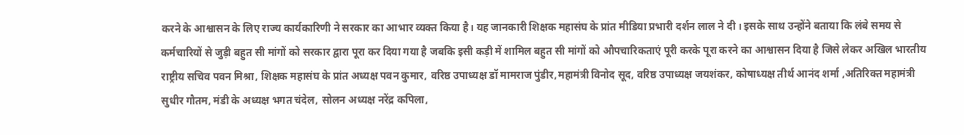करने के आश्वासन के लिए राज्य कार्यकारिणी ने सरकार का आभार व्यक्त किया है। यह जानकारी शिक्षक महासंघ के प्रांत मीडिया प्रभारी दर्शन लाल ने दी। इसके साथ उन्होंने बताया कि लंबे समय से कर्मचारियों से जुड़ी बहुत सी मांगों को सरकार द्वारा पूरा कर दिया गया है जबकि इसी कड़ी में शामिल बहुत सी मांगों को औपचारिकताएं पूरी करके पूरा करने का आश्वासन दिया है जिसे लेकर अखिल भारतीय राष्ट्रीय सचिव पवन मिश्रा, शिक्षक महासंघ के प्रांत अध्यक्ष पवन कुमार, वरिष्ठ उपाध्यक्ष डॉ मामराज पुंडीर,महामंत्री विनोद सूद, वरिष्ठ उपाध्यक्ष जयशंकर, कोषाध्यक्ष तीर्थ आनंद शर्मा ,अतिरिक्त महामंत्री सुधीर गौतम, मंडी के अध्यक्ष भगत चंदेल, सोलन अध्यक्ष नरेंद्र कपिला,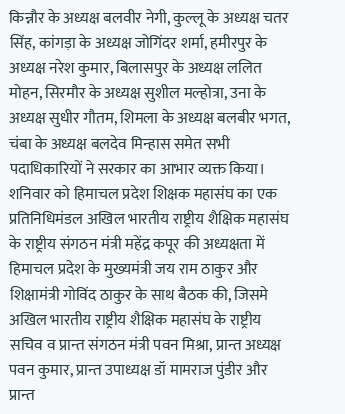किन्नौर के अध्यक्ष बलवीर नेगी, कुल्लू के अध्यक्ष चतर सिंह, कांगड़ा के अध्यक्ष जोगिंदर शर्मा, हमीरपुर के अध्यक्ष नरेश कुमार, बिलासपुर के अध्यक्ष ललित मोहन, सिरमौर के अध्यक्ष सुशील मल्होत्रा, उना के अध्यक्ष सुधीर गौतम, शिमला के अध्यक्ष बलबीर भगत, चंबा के अध्यक्ष बलदेव मिन्हास समेत सभी पदाधिकारियों ने सरकार का आभार व्यक्त किया। शनिवार को हिमाचल प्रदेश शिक्षक महासंघ का एक प्रतिनिधिमंडल अखिल भारतीय राष्ट्रीय शैक्षिक महासंघ के राष्ट्रीय संगठन मंत्री महेंद्र कपूर की अध्यक्षता में हिमाचल प्रदेश के मुख्यमंत्री जय राम ठाकुर और शिक्षामंत्री गोविंद ठाकुर के साथ बैठक की, जिसमे अखिल भारतीय राष्ट्रीय शैक्षिक महासंघ के राष्ट्रीय सचिव व प्रान्त संगठन मंत्री पवन मिश्रा, प्रान्त अध्यक्ष पवन कुमार, प्रान्त उपाध्यक्ष डॉ मामराज पुंडीर और प्रान्त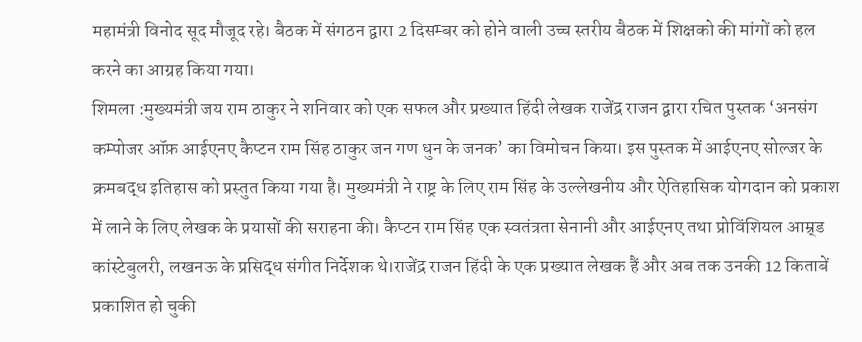महामंत्री विनोद सूद मौजूद रहे। बैठक में संगठन द्वारा 2 दिसम्बर को होने वाली उच्च स्तरीय बैठक में शिक्षको की मांगों को हल करने का आग्रह किया गया।
शिमला :मुख्यमंत्री जय राम ठाकुर ने शनिवार को एक सफल और प्रख्यात हिंदी लेखक राजेंद्र राजन द्वारा रचित पुस्तक ‘अनसंग कम्पोजर ऑफ़ आईएनए कैप्टन राम सिंह ठाकुर जन गण धुन के जनक’ का विमोचन किया। इस पुस्तक में आईएनए सोल्जर के क्रमबद्ध इतिहास को प्रस्तुत किया गया है। मुख्यमंत्री ने राष्ट्र के लिए राम सिंह के उल्लेखनीय और ऐतिहासिक योगदान को प्रकाश में लाने के लिए लेखक के प्रयासों की सराहना की। कैप्टन राम सिंह एक स्वतंत्रता सेनानी और आईएनए तथा प्रोविंशियल आम्र्ड कांस्टेबुलरी, लखनऊ के प्रसिद्ध संगीत निर्देशक थे।राजेंद्र राजन हिंदी के एक प्रख्यात लेखक हैं और अब तक उनकी 12 किताबें प्रकाशित हो चुकी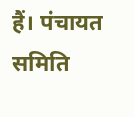हैं। पंचायत समिति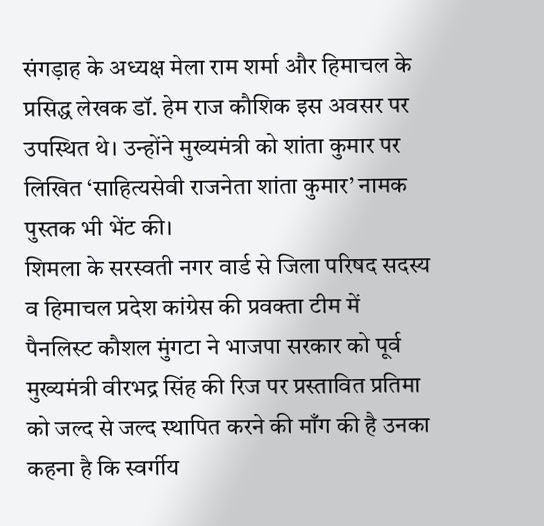संगड़ाह के अध्यक्ष मेला राम शर्मा और हिमाचल के प्रसिद्ध लेखक डॉ. हेम राज कौशिक इस अवसर पर उपस्थित थे। उन्होंने मुख्यमंत्री को शांता कुमार पर लिखित ‘साहित्यसेवी राजनेता शांता कुमार’ नामक पुस्तक भी भेंट की।
शिमला के सरस्वती नगर वार्ड से जिला परिषद सदस्य व हिमाचल प्रदेश कांग्रेस की प्रवक्ता टीम में पैनलिस्ट कौशल मुंगटा ने भाजपा सरकार को पूर्व मुख्यमंत्री वीरभद्र सिंह की रिज पर प्रस्तावित प्रतिमा को जल्द से जल्द स्थापित करने की माँग की है उनका कहना है कि स्वर्गीय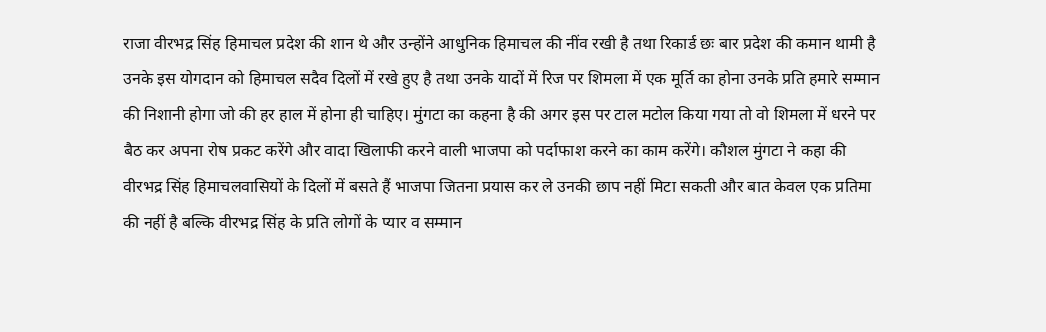राजा वीरभद्र सिंह हिमाचल प्रदेश की शान थे और उन्होंने आधुनिक हिमाचल की नींव रखी है तथा रिकार्ड छः बार प्रदेश की कमान थामी है उनके इस योगदान को हिमाचल सदैव दिलों में रखे हुए है तथा उनके यादों में रिज पर शिमला में एक मूर्ति का होना उनके प्रति हमारे सम्मान की निशानी होगा जो की हर हाल में होना ही चाहिए। मुंगटा का कहना है की अगर इस पर टाल मटोल किया गया तो वो शिमला में धरने पर बैठ कर अपना रोष प्रकट करेंगे और वादा खिलाफी करने वाली भाजपा को पर्दाफाश करने का काम करेंगे। कौशल मुंगटा ने कहा की वीरभद्र सिंह हिमाचलवासियों के दिलों में बसते हैं भाजपा जितना प्रयास कर ले उनकी छाप नहीं मिटा सकती और बात केवल एक प्रतिमा की नहीं है बल्कि वीरभद्र सिंह के प्रति लोगों के प्यार व सम्मान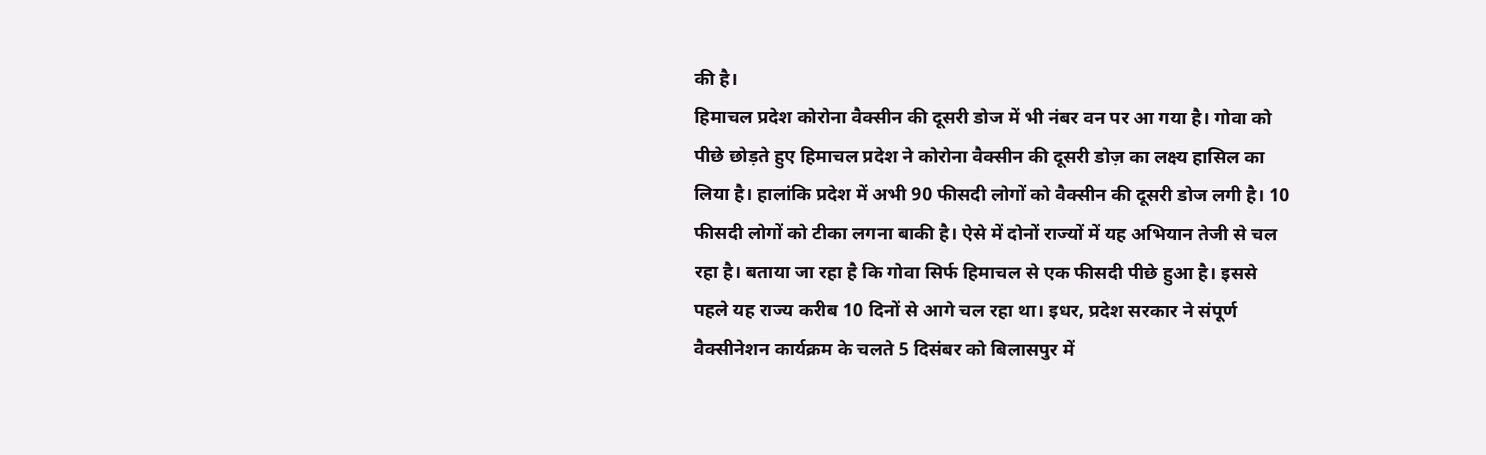की है।
हिमाचल प्रदेश कोरोना वैक्सीन की दूसरी डोज में भी नंबर वन पर आ गया है। गोवा को पीछे छोड़ते हुए हिमाचल प्रदेश ने कोरोना वैक्सीन की दूसरी डोज़ का लक्ष्य हासिल का लिया है। हालांकि प्रदेश में अभी 90 फीसदी लोगों को वैक्सीन की दूसरी डोज लगी है। 10 फीसदी लोगों को टीका लगना बाकी है। ऐसे में दोनों राज्यों में यह अभियान तेजी से चल रहा है। बताया जा रहा है कि गोवा सिर्फ हिमाचल से एक फीसदी पीछे हुआ है। इससे पहले यह राज्य करीब 10 दिनों से आगे चल रहा था। इधर, प्रदेश सरकार ने संपूर्ण वैक्सीनेशन कार्यक्रम के चलते 5 दिसंबर को बिलासपुर में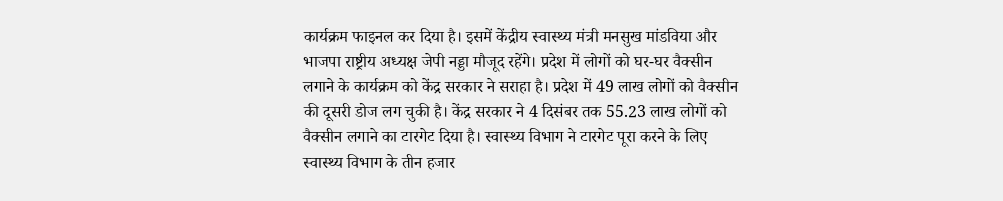कार्यक्रम फाइनल कर दिया है। इसमें केंद्रीय स्वास्थ्य मंत्री मनसुख मांडविया और भाजपा राष्ट्रीय अध्यक्ष जेपी नड्डा मौजूद रहेंगे। प्रदेश में लोगों को घर-घर वैक्सीन लगाने के कार्यक्रम को केंद्र सरकार ने सराहा है। प्रदेश में 49 लाख लोगों को वैक्सीन की दूसरी डोज लग चुकी है। केंद्र सरकार ने 4 दिसंबर तक 55.23 लाख लोगों को वैक्सीन लगाने का टारगेट दिया है। स्वास्थ्य विभाग ने टारगेट पूरा करने के लिए स्वास्थ्य विभाग के तीन हजार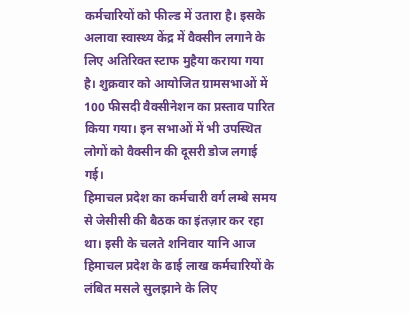कर्मचारियों को फील्ड में उतारा है। इसके अलावा स्वास्थ्य केंद्र में वैक्सीन लगाने के लिए अतिरिक्त स्टाफ मुहैया कराया गया है। शुक्रवार को आयोजित ग्रामसभाओं में 100 फीसदी वैक्सीनेशन का प्रस्ताव पारित किया गया। इन सभाओं में भी उपस्थित लोगों को वैक्सीन की दूसरी डोज लगाई गई।
हिमाचल प्रदेश का कर्मचारी वर्ग लम्बे समय से जेसीसी की बैठक का इंतज़ार कर रहा था। इसी के चलते शनिवार यानि आज हिमाचल प्रदेश के ढाई लाख कर्मचारियों के लंबित मसले सुलझाने के लिए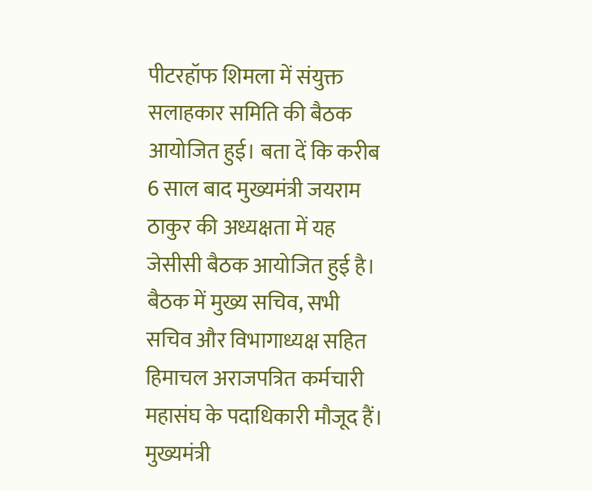पीटरहॉफ शिमला में संयुक्त सलाहकार समिति की बैठक आयोजित हुई। बता दें कि करीब 6 साल बाद मुख्यमंत्री जयराम ठाकुर की अध्यक्षता में यह जेसीसी बैठक आयोजित हुई है। बैठक में मुख्य सचिव, सभी सचिव और विभागाध्यक्ष सहित हिमाचल अराजपत्रित कर्मचारी महासंघ के पदाधिकारी मौजूद हैं। मुख्यमंत्री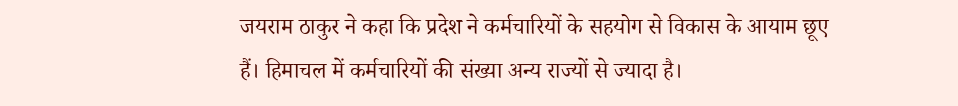जयराम ठाकुर ने कहा कि प्रदेश ने कर्मचारियों के सहयोग से विकास के आयाम छूए हैं। हिमाचल में कर्मचारियों की संख्या अन्य राज्यों से ज्यादा है।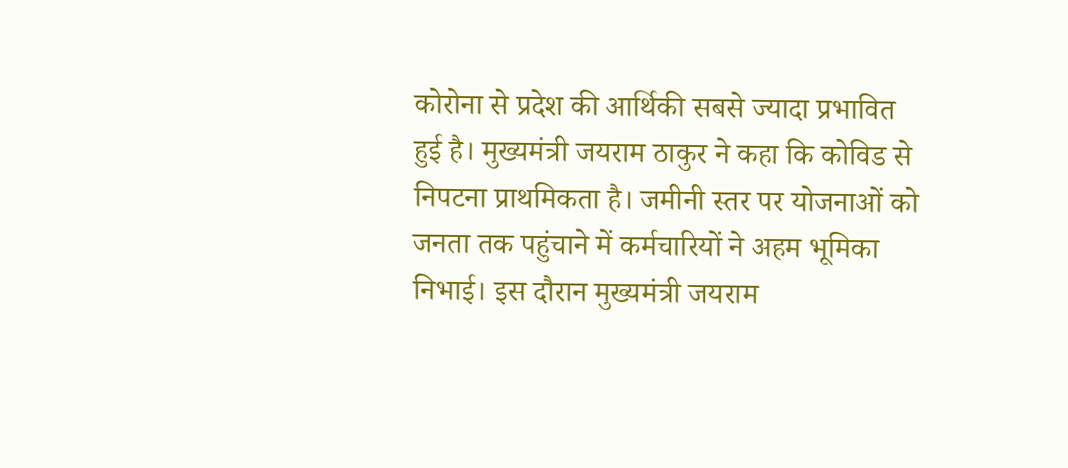कोरोना से प्रदेश की आर्थिकी सबसे ज्यादा प्रभावित हुई है। मुख्यमंत्री जयराम ठाकुर ने कहा कि कोविड से निपटना प्राथमिकता है। जमीनी स्तर पर योजनाओं को जनता तक पहुंचाने में कर्मचारियों ने अहम भूमिका निभाई। इस दौरान मुख्यमंत्री जयराम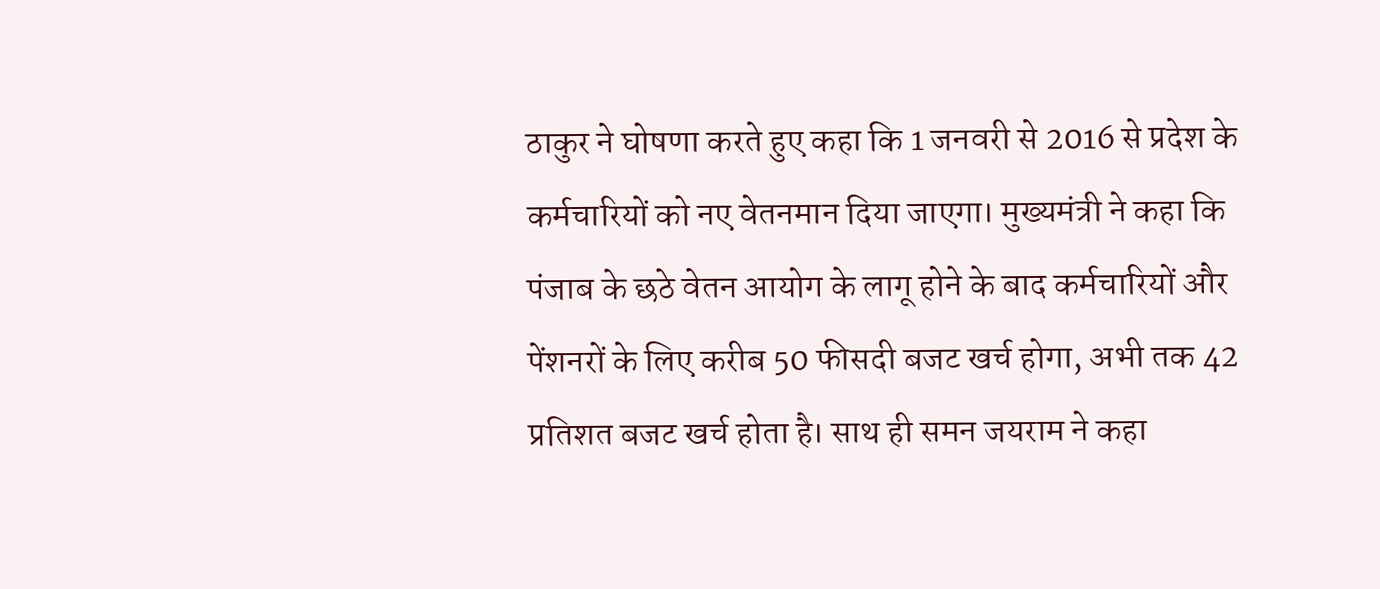ठाकुर ने घोषणा करते हुए कहा कि 1 जनवरी से 2016 से प्रदेश के कर्मचारियों को नए वेतनमान दिया जाएगा। मुख्यमंत्री ने कहा कि पंजाब के छठे वेतन आयोग के लागू होने के बाद कर्मचारियों और पेंशनरों के लिए करीब 50 फीसदी बजट खर्च होगा, अभी तक 42 प्रतिशत बजट खर्च होता है। साथ ही समन जयराम ने कहा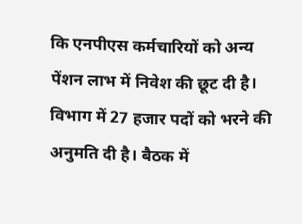कि एनपीएस कर्मचारियों को अन्य पेंशन लाभ में निवेश की छूट दी है। विभाग में 27 हजार पदों को भरने की अनुमति दी है। बैठक में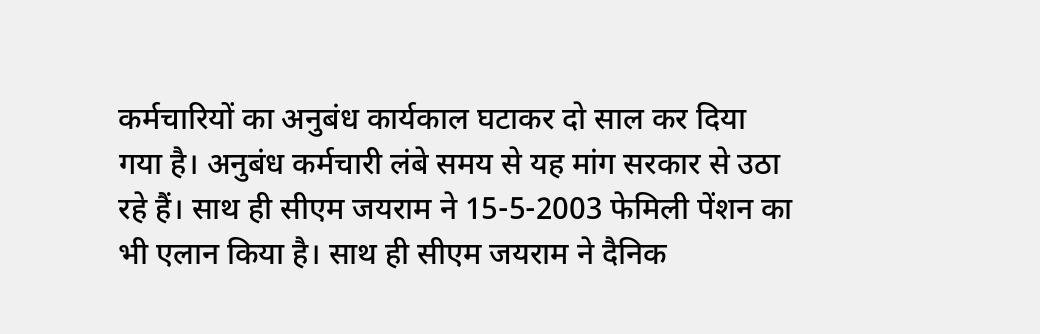कर्मचारियों का अनुबंध कार्यकाल घटाकर दो साल कर दिया गया है। अनुबंध कर्मचारी लंबे समय से यह मांग सरकार से उठा रहे हैं। साथ ही सीएम जयराम ने 15-5-2003 फेमिली पेंशन का भी एलान किया है। साथ ही सीएम जयराम ने दैनिक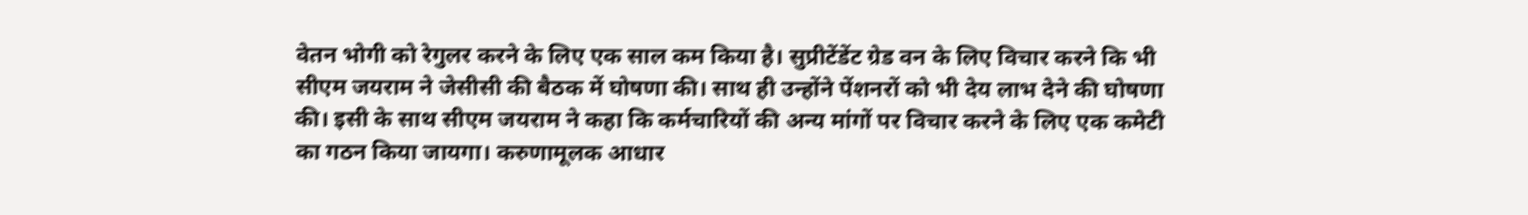वेतन भोगी को रेगुलर करने के लिए एक साल कम किया है। सुप्रीटेंडेंट ग्रेड वन के लिए विचार करने कि भी सीएम जयराम ने जेसीसी की बैठक में घोषणा की। साथ ही उन्होंने पेंशनरों को भी देय लाभ देने की घोषणा की। इसी के साथ सीएम जयराम ने कहा कि कर्मचारियों की अन्य मांगों पर विचार करने के लिए एक कमेटी का गठन किया जायगा। करुणामूलक आधार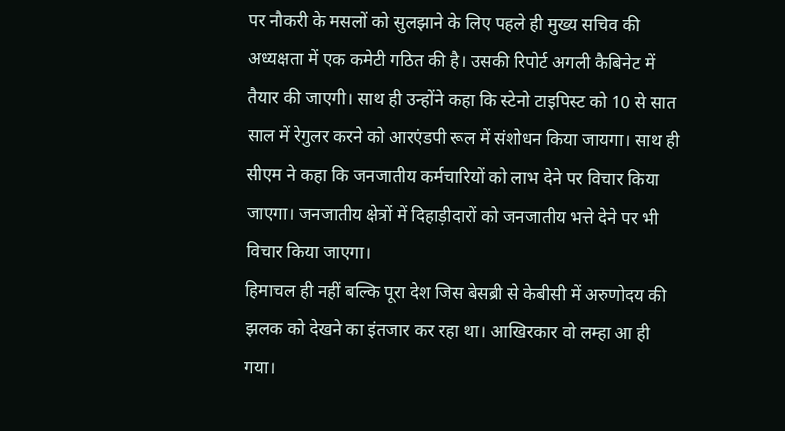पर नौकरी के मसलों को सुलझाने के लिए पहले ही मुख्य सचिव की अध्यक्षता में एक कमेटी गठित की है। उसकी रिपोर्ट अगली कैबिनेट में तैयार की जाएगी। साथ ही उन्होंने कहा कि स्टेनो टाइपिस्ट को 10 से सात साल में रेगुलर करने को आरएंडपी रूल में संशोधन किया जायगा। साथ ही सीएम ने कहा कि जनजातीय कर्मचारियों को लाभ देने पर विचार किया जाएगा। जनजातीय क्षेत्रों में दिहाड़ीदारों को जनजातीय भत्ते देने पर भी विचार किया जाएगा।
हिमाचल ही नहीं बल्कि पूरा देश जिस बेसब्री से केबीसी में अरुणोदय की झलक को देखने का इंतजार कर रहा था। आखिरकार वो लम्हा आ ही गया।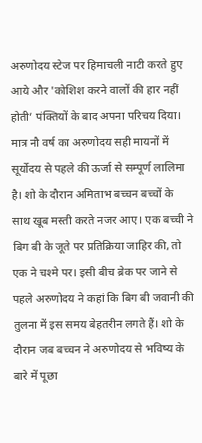अरुणोदय स्टेज पर हिमाचली नाटी करते हुए आये और 'कोशिश करने वालों की हार नहीं होती’ पंक्तियों के बाद अपना परिचय दिया। मात्र नौ वर्ष का अरुणोदय सही मायनों में सूर्योदय से पहले की ऊर्जा से सम्पूर्ण लालिमा है। शो के दौरान अमिताभ बच्चन बच्चों के साथ खूब मस्ती करते नजर आए। एक बच्ची ने बिग बी के जूते पर प्रतिक्रिया जाहिर की, तो एक ने चश्मे पर। इसी बीच ब्रेक पर जाने से पहले अरुणोदय ने कहां कि बिग बी जवानी की तुलना में इस समय बेहतरीन लगते हैं। शो के दौरान जब बच्चन ने अरुणोदय से भविष्य के बारे में पूछा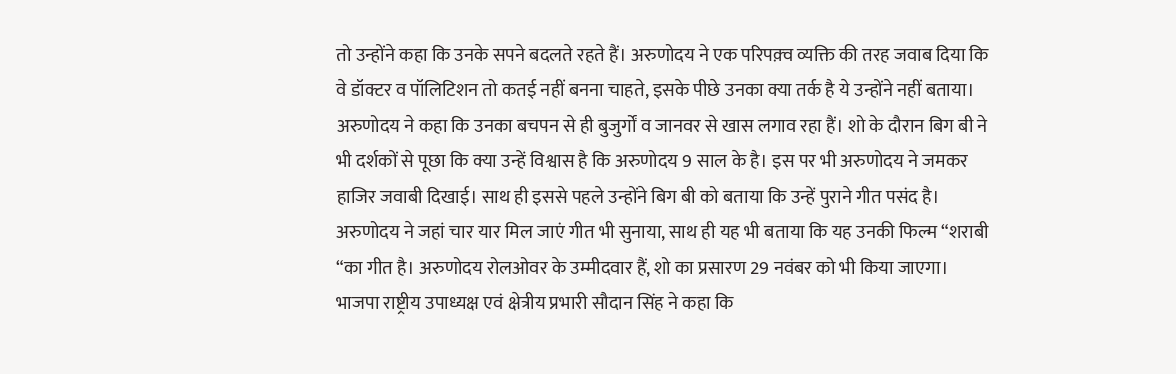तो उन्होंने कहा कि उनके सपने बदलते रहते हैं। अरुणोदय ने एक परिपक़्व व्यक्ति की तरह जवाब दिया कि वे डॉक्टर व पॉलिटिशन तो कतई नहीं बनना चाहते, इसके पीछे उनका क्या तर्क है ये उन्होंने नहीं बताया। अरुणोदय ने कहा कि उनका बचपन से ही बुजुर्गों व जानवर से खास लगाव रहा हैं। शो के दौरान बिग बी ने भी दर्शकों से पूछा कि क्या उन्हें विश्वास है कि अरुणोदय 9 साल के है। इस पर भी अरुणोदय ने जमकर हाजिर जवाबी दिखाई। साथ ही इससे पहले उन्होंने बिग बी को बताया कि उन्हें पुराने गीत पसंद है। अरुणोदय ने जहां चार यार मिल जाएं गीत भी सुनाया, साथ ही यह भी बताया कि यह उनकी फिल्म “शराबी “का गीत है। अरुणोदय रोलओवर के उम्मीदवार हैं, शो का प्रसारण 29 नवंबर को भी किया जाएगा।
भाजपा राष्ट्रीय उपाध्यक्ष एवं क्षेत्रीय प्रभारी सौदान सिंह ने कहा कि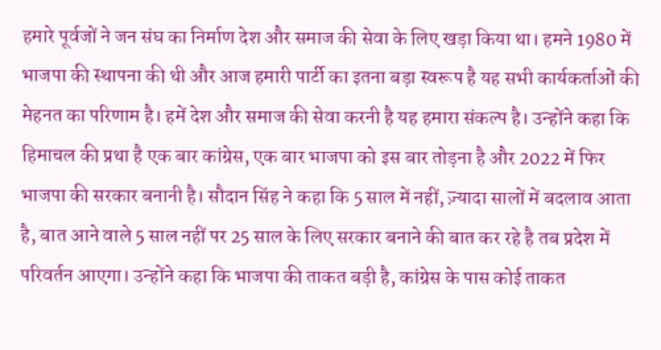हमारे पूर्वजों ने जन संघ का निर्माण देश और समाज की सेवा के लिए खड़ा किया था। हमने 1980 में भाजपा की स्थापना की थी और आज हमारी पार्टी का इतना बड़ा स्वरूप है यह सभी कार्यकर्ताओं की मेहनत का परिणाम है। हमें देश और समाज की सेवा करनी है यह हमारा संकल्प है। उन्होंने कहा कि हिमाचल की प्रथा है एक बार कांग्रेस, एक बार भाजपा को इस बार तोड़ना है और 2022 में फिर भाजपा की सरकार बनानी है। सौदान सिंह ने कहा कि 5 साल में नहीं, ज़्यादा सालों में बदलाव आता है, बात आने वाले 5 साल नहीं पर 25 साल के लिए सरकार बनाने की बात कर रहे है तब प्रदेश में परिवर्तन आएगा। उन्होंने कहा कि भाजपा की ताकत बड़ी है, कांग्रेस के पास कोई ताकत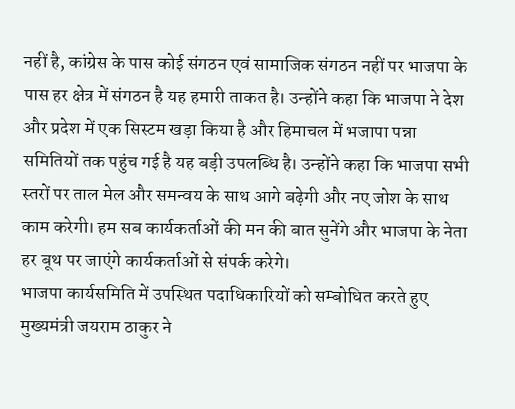नहीं है, कांग्रेस के पास कोई संगठन एवं सामाजिक संगठन नहीं पर भाजपा के पास हर क्षेत्र में संगठन है यह हमारी ताकत है। उन्होंने कहा कि भाजपा ने देश और प्रदेश में एक सिस्टम खड़ा किया है और हिमाचल में भजापा पन्ना समितियों तक पहुंच गई है यह बड़ी उपलब्धि है। उन्होंने कहा कि भाजपा सभी स्तरों पर ताल मेल और समन्वय के साथ आगे बढ़ेगी और नए जोश के साथ काम करेगी। हम सब कार्यकर्ताओं की मन की बात सुनेंगे और भाजपा के नेता हर बूथ पर जाएंगे कार्यकर्ताओं से संपर्क करेगे।
भाजपा कार्यसमिति में उपस्थित पदाधिकारियों को सम्बोधित करते हुए मुख्यमंत्री जयराम ठाकुर ने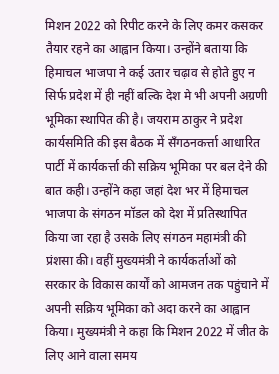मिशन 2022 को रिपीट करने के लिए कमर कसकर तैयार रहने का आह्वान किया। उन्होंने बताया कि हिमाचल भाजपा ने कई उतार चढ़ाव से होते हुए न सिर्फ प्रदेश में ही नहीं बल्कि देश मे भी अपनी अग्रणी भूमिका स्थापित की है। जयराम ठाकुर ने प्रदेश कार्यसमिति की इस बैठक में सँगठनकर्त्ता आधारित पार्टी में कार्यकर्त्ता की सक्रिय भूमिका पर बल देने की बात कही। उन्होंने कहा जहां देश भर में हिमाचल भाजपा के संगठन मॉडल को देश में प्रतिस्थापित किया जा रहा है उसके लिए संगठन महामंत्री की प्रंशसा की। वहीं मुख्यमंत्री ने कार्यकर्ताओं को सरकार के विकास कार्यों को आमजन तक पहुंचाने में अपनी सक्रिय भूमिका को अदा करने का आह्वान किया। मुख्यमंत्री ने कहा कि मिशन 2022 में जीत के लिए आने वाला समय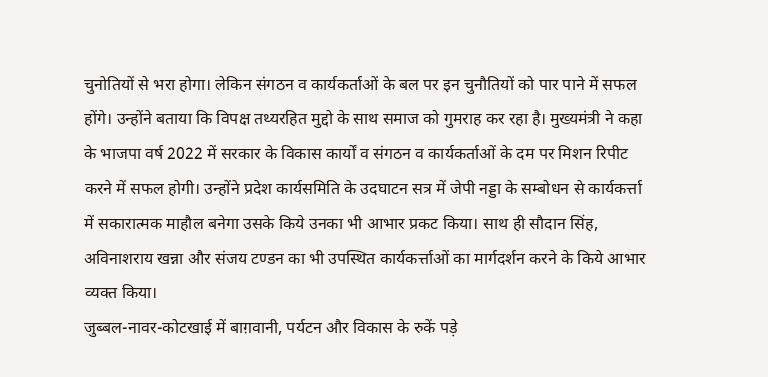चुनोतियों से भरा होगा। लेकिन संगठन व कार्यकर्ताओं के बल पर इन चुनौतियों को पार पाने में सफल होंगे। उन्होंने बताया कि विपक्ष तथ्यरहित मुद्दो के साथ समाज को गुमराह कर रहा है। मुख्यमंत्री ने कहा के भाजपा वर्ष 2022 में सरकार के विकास कार्यों व संगठन व कार्यकर्ताओं के दम पर मिशन रिपीट करने में सफल होगी। उन्होंने प्रदेश कार्यसमिति के उदघाटन सत्र में जेपी नड्डा के सम्बोधन से कार्यकर्त्ता में सकारात्मक माहौल बनेगा उसके किये उनका भी आभार प्रकट किया। साथ ही सौदान सिंह, अविनाशराय खन्ना और संजय टण्डन का भी उपस्थित कार्यकर्त्ताओं का मार्गदर्शन करने के किये आभार व्यक्त किया।
जुब्बल-नावर-कोटखाई में बाग़वानी, पर्यटन और विकास के रुकें पड़े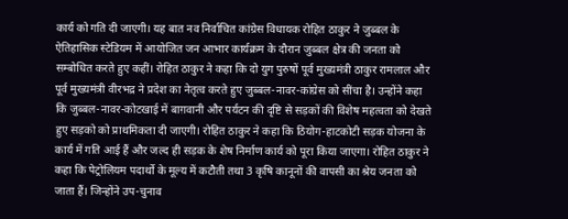कार्य को गति दी जाएगी। यह बात नव निर्वाचित कांग्रेस विधायक रोहित ठाकुर ने जुब्बल के ऐतिहासिक स्टेडियम में आयोजित जन आभार कार्यक्रम के दौरान जुब्बल क्षेत्र की जनता को सम्बोधित करते हुए कहीं। रोहित ठाकुर ने कहा कि दो युग पुरुषों पूर्व मुख्यमंत्री ठाकुर रामलाल और पूर्व मुख्यमंत्री वीरभद्र ने प्रदेश का नेतृत्व करते हुए जुब्बल-नावर-कांग्रेस को सींचा है। उन्होंने कहा कि जुब्बल-नावर-कोटखाई में बाग़वानी और पर्यटन की दृष्टि से सड़कों की विशेष महत्वता को देखते हुए सड़को को प्राथमिकता दी जाएगी। रोहित ठाकुर ने कहा कि ठियोग-हाटकोटी सड़क योजना के कार्य में गति आई हैं और जल्द ही सड़क के शेष निर्माण कार्य को पूरा किया जाएगा। रोहित ठाकुर ने कहा कि पेट्रोलियम पदार्थो के मूल्य में कटौती तथा 3 कृषि कानूनों की वापसी का श्रेय जनता को जाता हैं। जिन्होंने उप-चुनाव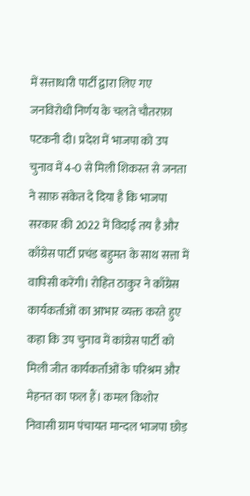में सत्ताधारी पार्टी द्वारा लिए गए जनविरोधी निर्णय के चलते चौतरफ़ा पटकनी दी। प्रदेश में भाजपा को उप चुनाव में 4-0 से मिली शिकस्त से जनता ने साफ़ संकेत दे दिया है कि भाजपा सरकार की 2022 में विदाई तय है और काँग्रेस पार्टी प्रचंड बहुमत के साथ सत्ता में वापिसी करेंगी। रोहित ठाकुर ने काँग्रेस कार्यकर्ताओं का आभार व्यक्त करते हुए कहा कि उप चुनाव में कांग्रेस पार्टी को मिली जीत कार्यकर्ताओं के परिश्रम और मेहनत का फल हैं। कमल किशोर निवासी ग्राम पंचायत मान्दल भाजपा छोड़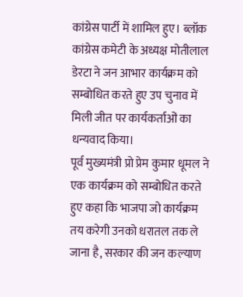कांग्रेस पार्टी में शामिल हुए। ब्लॉक कांग्रेस कमेटी के अध्यक्ष मोतीलाल डेरटा ने जन आभार कार्यक्रम को सम्बोधित करते हुए उप चुनाव में मिली जीत पर कार्यकर्ताओं का धन्यवाद किया।
पूर्व मुख्यमंत्री प्रो प्रेम कुमार धूमल ने एक कार्यक्रम को सम्बोधित करते हुए कहा कि भाजपा जो कार्यक्रम तय करेगी उनको धरातल तक ले जाना है, सरकार की जन कल्याण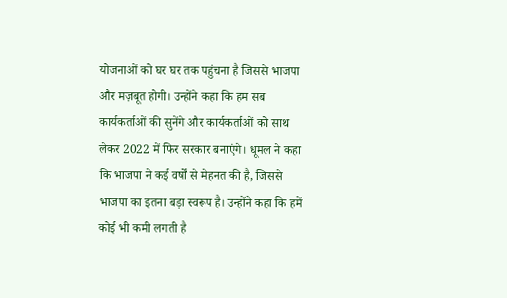योजनाओं को घर घर तक पहुंचना है जिससे भाजपा और मज़बूत होगी। उन्होंने कहा कि हम सब कार्यकर्ताओं की सुनेंगे और कार्यकर्ताओं को साथ लेकर 2022 में फिर सरकार बनाएंगे। धूमल ने कहा कि भाजपा ने कई वर्षों से मेहनत की है, जिससे भाजपा का इतना बड़ा स्वरूप है। उन्होंने कहा कि हमें कोई भी कमी लगती है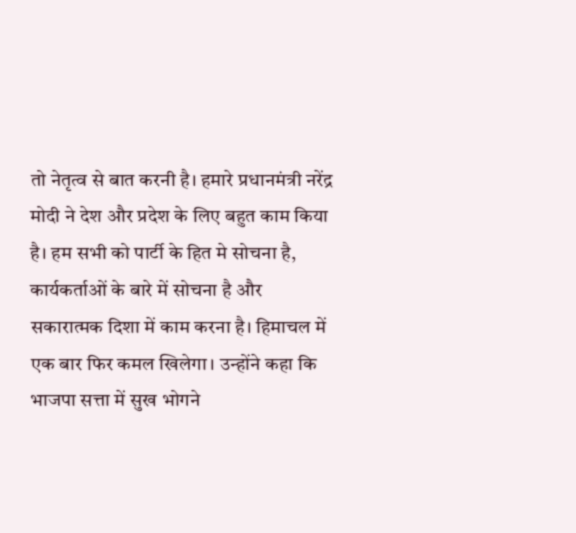तो नेतृत्व से बात करनी है। हमारे प्रधानमंत्री नरेंद्र मोदी ने देश और प्रदेश के लिए बहुत काम किया है। हम सभी को पार्टी के हित मे सोचना है, कार्यकर्ताओं के बारे में सोचना है और सकारात्मक दिशा में काम करना है। हिमाचल में एक बार फिर कमल खिलेगा। उन्होंने कहा कि भाजपा सत्ता में सुख भोगने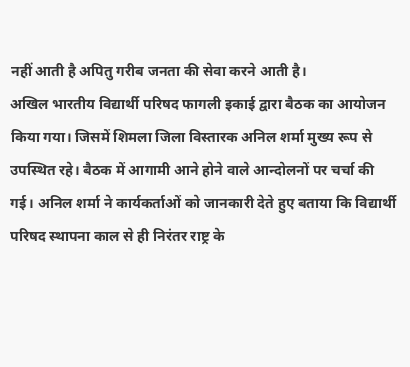नहीं आती है अपितु गरीब जनता की सेवा करने आती है।
अखिल भारतीय विद्यार्थी परिषद फागली इकाई द्वारा बैठक का आयोजन किया गया। जिसमें शिमला जिला विस्तारक अनिल शर्मा मुख्य रूप से उपस्थित रहे। बैठक में आगामी आने होने वाले आन्दोलनों पर चर्चा की गई। अनिल शर्मा ने कार्यकर्ताओं को जानकारी देते हुए बताया कि विद्यार्थी परिषद स्थापना काल से ही निरंतर राष्ट्र के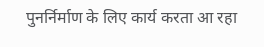पुनर्निर्माण के लिए कार्य करता आ रहा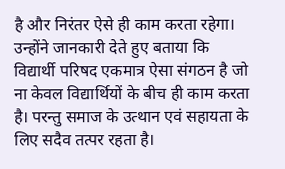है और निरंतर ऐसे ही काम करता रहेगा। उन्होंने जानकारी देते हुए बताया कि विद्यार्थी परिषद एकमात्र ऐसा संगठन है जो ना केवल विद्यार्थियों के बीच ही काम करता है। परन्तु समाज के उत्थान एवं सहायता के लिए सदैव तत्पर रहता है।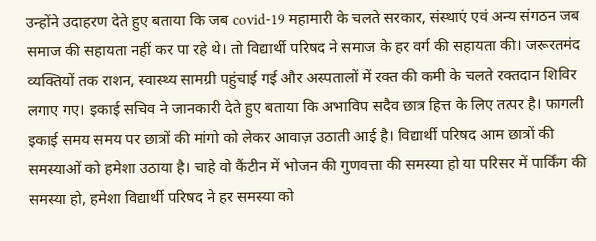उन्होंने उदाहरण देते हुए बताया कि जब covid-19 महामारी के चलते सरकार, संस्थाएं एवं अन्य संगठन जब समाज की सहायता नहीं कर पा रहे थे। तो विद्यार्थी परिषद ने समाज के हर वर्ग की सहायता की। जरूरतमंद व्यक्तियों तक राशन, स्वास्थ्य सामग्री पहुंचाई गई और अस्पतालों में रक्त की कमी के चलते रक्तदान शिविर लगाए गए। इकाई सचिव ने जानकारी देते हुए बताया कि अभाविप सदैव छात्र हित्त के लिए तत्पर है। फागली इकाई समय समय पर छात्रों की मांगो को लेकर आवाज़ उठाती आई है। विद्यार्थी परिषद आम छात्रों की समस्याओं को हमेशा उठाया है। चाहे वो कैंटीन में भोजन की गुणवत्ता की समस्या हो या परिसर में पार्किंग की समस्या हो, हमेशा विद्यार्थी परिषद ने हर समस्या को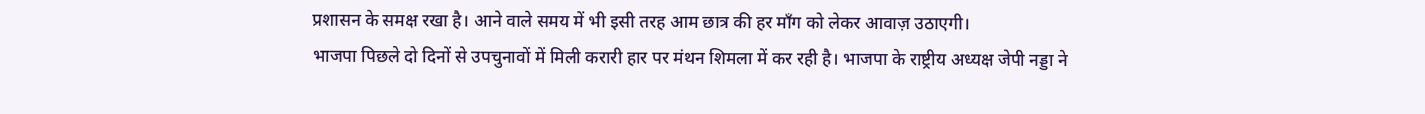प्रशासन के समक्ष रखा है। आने वाले समय में भी इसी तरह आम छात्र की हर माँग को लेकर आवाज़ उठाएगी।
भाजपा पिछले दो दिनों से उपचुनावों में मिली करारी हार पर मंथन शिमला में कर रही है। भाजपा के राष्ट्रीय अध्यक्ष जेपी नड्डा ने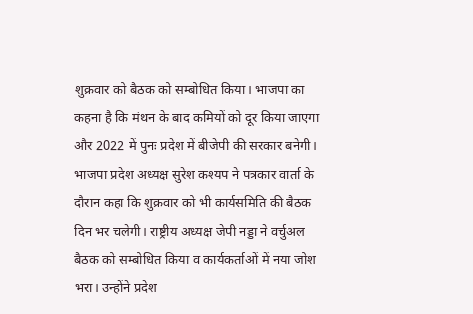शुक्रवार को बैठक को सम्बोधित किया। भाजपा का कहना है कि मंथन के बाद कमियों को दूर किया जाएगा और 2022 में पुनः प्रदेश में बीजेपी की सरकार बनेगी। भाजपा प्रदेश अध्यक्ष सुरेश कश्यप ने पत्रकार वार्ता के दौरान कहा कि शुक्रवार को भी कार्यसमिति की बैठक दिन भर चलेगी। राष्ट्रीय अध्यक्ष जेपी नड्डा ने वर्चुअल बैठक को सम्बोधित किया व कार्यकर्ताओं में नया जोश भरा। उन्होंने प्रदेश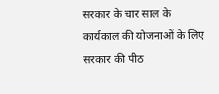सरकार के चार साल के कार्यकाल की योजनाओं के लिए सरकार की पीठ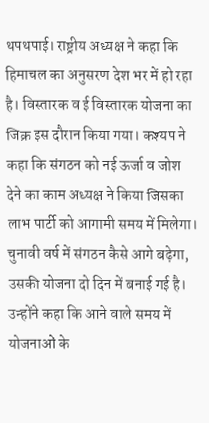थपथपाई। राष्ट्रीय अध्यक्ष ने कहा कि हिमाचल का अनुसरण देश भर में हो रहा है। विस्तारक व ई विस्तारक योजना का जिक्र इस दौरान किया गया। कश्यप ने कहा कि संगठन को नई ऊर्जा व जोश देने का काम अध्यक्ष ने किया जिसका लाभ पार्टी को आगामी समय में मिलेगा। चुनावी वर्ष में संगठन कैसे आगे बढ़ेगा, उसकी योजना दो दिन में बनाई गई है। उन्होंने कहा कि आने वाले समय में योजनाओं के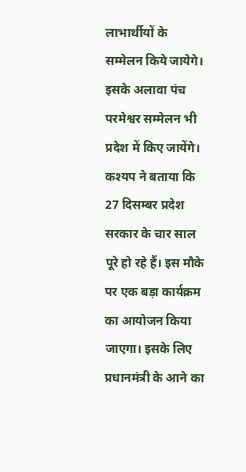लाभार्थीयों के सम्मेलन किये जायेगे। इसके अलावा पंच परमेश्वर सम्मेलन भी प्रदेश में किए जायेंगे। कश्यप ने बताया कि 27 दिसम्बर प्रदेश सरकार के चार साल पूरे हो रहे हैं। इस मौके पर एक बड़ा कार्यक्रम का आयोजन किया जाएगा। इसके लिए प्रधानमंत्री के आने का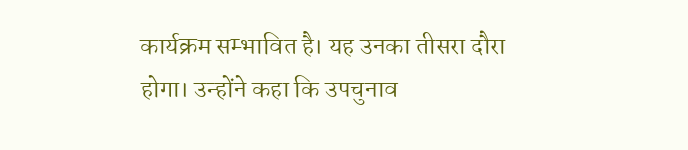कार्यक्रम सम्भावित है। यह उनका तीसरा दौरा होगा। उन्होंने कहा कि उपचुनाव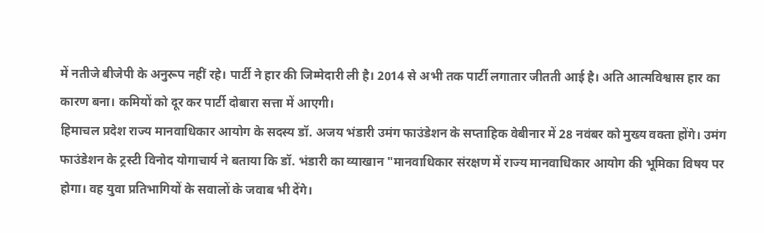में नतीजे बीजेपी के अनुरूप नहीं रहे। पार्टी ने हार की जिम्मेदारी ली है। 2014 से अभी तक पार्टी लगातार जीतती आई है। अति आत्मविश्वास हार का कारण बना। कमियों को दूर कर पार्टी दोबारा सत्ता में आएगी।
हिमाचल प्रदेश राज्य मानवाधिकार आयोग के सदस्य डॉ. अजय भंडारी उमंग फाउंडेशन के सप्ताहिक वेबीनार में 28 नवंबर को मुख्य वक्ता होंगे। उमंग फाउंडेशन के ट्रस्टी विनोद योगाचार्य ने बताया कि डॉ. भंडारी का व्याखान "मानवाधिकार संरक्षण में राज्य मानवाधिकार आयोग की भूमिका विषय पर होगा। वह युवा प्रतिभागियों के सवालों के जवाब भी देंगे।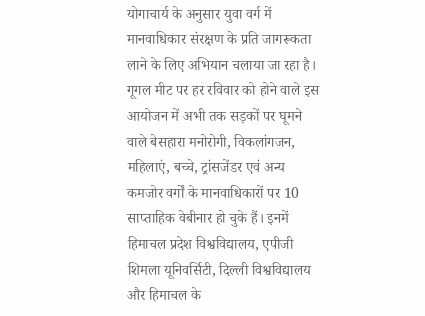योगाचार्य के अनुसार युवा वर्ग में मानवाधिकार संरक्षण के प्रति जागरूकता लाने के लिए अभियान चलाया जा रहा है। गूगल मीट पर हर रविवार को होने वाले इस आयोजन में अभी तक सड़कों पर घूमने वाले बेसहारा मनोरोगी, विकलांगजन, महिलाएं, बच्चे, ट्रांसजेंडर एवं अन्य कमजोर वर्गों के मानवाधिकारों पर 10 साप्ताहिक वेबीनार हो चुके हैं। इनमें हिमाचल प्रदेश विश्वविद्यालय, एपीजी शिमला यूनिवर्सिटी, दिल्ली विश्वविद्यालय और हिमाचल के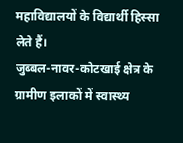महाविद्यालयों के विद्यार्थी हिस्सा लेते हैं।
जुब्बल-नावर-कोटखाई क्षेत्र के ग्रामीण इलाकों में स्वास्थ्य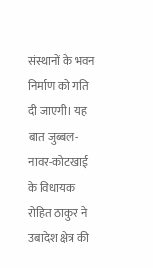संस्थानों के भवन निर्माण को गति दी जाएगी। यह बात जुब्बल-नावर-कोटखाई के विधायक रोहित ठाकुर ने उबादेश क्षेत्र की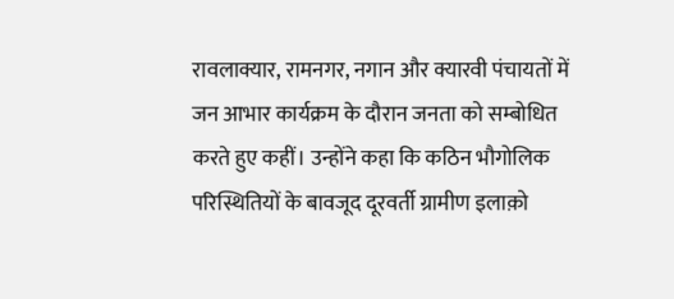रावलाक्यार, रामनगर, नगान और क्यारवी पंचायतों में जन आभार कार्यक्रम के दौरान जनता को सम्बोधित करते हुए कहीं। उन्होंने कहा कि कठिन भौगोलिक परिस्थितियों के बावजूद दूरवर्ती ग्रामीण इलाक़ो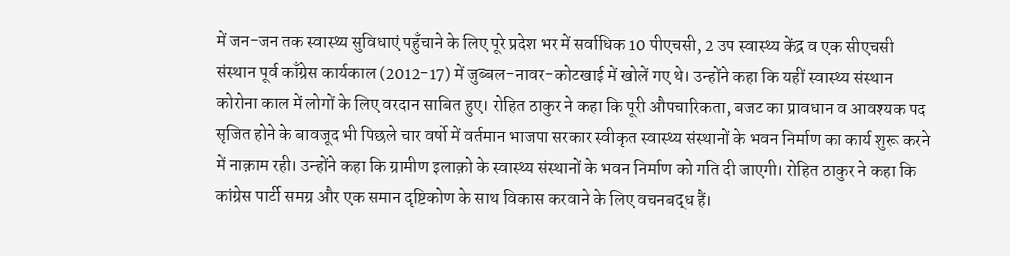में जन-जन तक स्वास्थ्य सुविधाएं पहुँचाने के लिए पूरे प्रदेश भर में सर्वाधिक 10 पीएचसी, 2 उप स्वास्थ्य केंद्र व एक सीएचसी संस्थान पूर्व काँग्रेस कार्यकाल (2012-17) में जुब्बल-नावर-कोटखाई में खोलें गए थे। उन्होंने कहा कि यहीं स्वास्थ्य संस्थान कोरोना काल में लोगों के लिए वरदान साबित हुए। रोहित ठाकुर ने कहा कि पूरी औपचारिकता, बजट का प्रावधान व आवश्यक पद सृजित होने के बावजूद भी पिछले चार वर्षो में वर्तमान भाजपा सरकार स्वीकृत स्वास्थ्य संस्थानों के भवन निर्माण का कार्य शुरू करने में नाक़ाम रही। उन्होंने कहा कि ग्रामीण इलाक़ो के स्वास्थ्य संस्थानों के भवन निर्माण को गति दी जाएगी। रोहित ठाकुर ने कहा कि कांग्रेस पार्टी समग्र और एक समान दृष्टिकोण के साथ विकास करवाने के लिए वचनबद्ध हैं।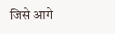जिसे आगे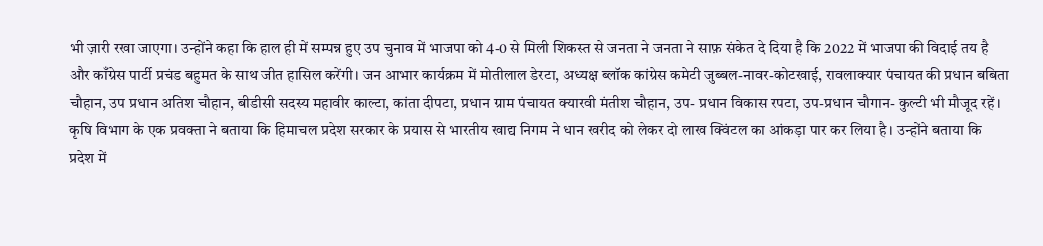भी ज़ारी रखा जाएगा। उन्होंने कहा कि हाल ही में सम्पन्न हुए उप चुनाव में भाजपा को 4-0 से मिली शिकस्त से जनता ने जनता ने साफ़ संकेत दे दिया है कि 2022 में भाजपा की विदाई तय है और काँग्रेस पार्टी प्रचंड बहुमत के साथ जीत हासिल करेंगी। जन आभार कार्यक्रम में मोतीलाल डेरटा, अध्यक्ष ब्लॉक कांग्रेस कमेटी जुब्बल-नावर-कोटखाई, रावलाक्यार पंचायत की प्रधान बबिता चौहान, उप प्रधान अतिश चौहान, बीडीसी सदस्य महावीर काल्टा, कांता दीपटा, प्रधान ग्राम पंचायत क्यारवी मंतीश चौहान, उप- प्रधान विकास रपटा, उप-प्रधान चौगान- कुल्टी भी मौजूद रहें।
कृषि विभाग के एक प्रवक्ता ने बताया कि हिमाचल प्रदेश सरकार के प्रयास से भारतीय खाद्य निगम ने धान खरीद को लेकर दो लाख क्विंटल का आंकड़ा पार कर लिया है। उन्होंने बताया कि प्रदेश में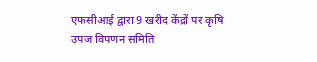एफसीआई द्वारा 9 खरीद केंद्रों पर कृषि उपज विपणन समिति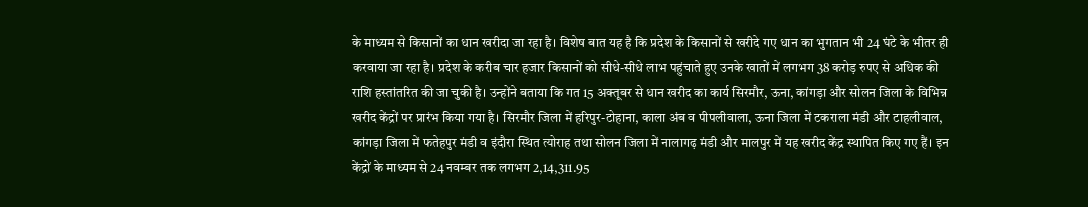के माध्यम से किसानों का धान खरीदा जा रहा है। विशेष बात यह है कि प्रदेश के किसानों से खरीदे गए धान का भुगतान भी 24 घंटे के भीतर ही करवाया जा रहा है। प्रदेश के करीब चार हजार किसानों को सीधे-सीधे लाभ पहुंचाते हुए उनके खातों में लगभग 38 करोड़ रुपए से अधिक की राशि हस्तांतरित की जा चुकी है। उन्होंने बताया कि गत 15 अक्तूबर से धान खरीद का कार्य सिरमौर, ऊना, कांगड़ा और सोलन जिला के विभिन्न खरीद केंद्रों पर प्रारंभ किया गया है। सिरमौर जिला में हरिपुर-टोहाना, काला अंब व पीपलीवाला, ऊना जिला में टकराला मंडी और टाहलीवाल, कांगड़ा जिला में फतेहपुर मंडी व इंदौरा स्थित त्योराह तथा सोलन जिला में नालागढ़ मंडी और मालपुर में यह खरीद केंद्र स्थापित किए गए हैं। इन केंद्रों के माध्यम से 24 नवम्बर तक लगभग 2,14,311.95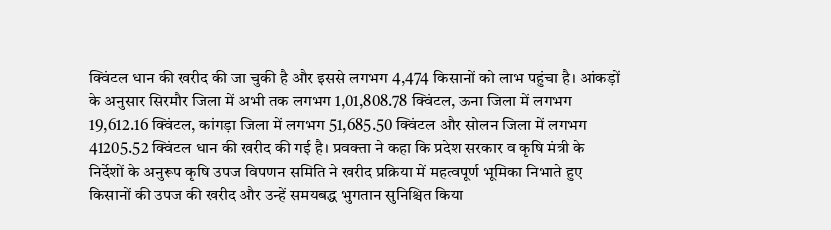क्विंटल धान की खरीद की जा चुकी है और इससे लगभग 4,474 किसानों को लाभ पहुंचा है। आंकड़ों के अनुसार सिरमौर जिला में अभी तक लगभग 1,01,808.78 क्विंटल, ऊना जिला में लगभग 19,612.16 क्विंटल, कांगड़ा जिला में लगभग 51,685.50 क्विंटल और सोलन जिला में लगभग 41205.52 क्विंटल धान की खरीद की गई है। प्रवक्ता ने कहा कि प्रदेश सरकार व कृषि मंत्री के निर्देशों के अनुरूप कृषि उपज विपणन समिति ने खरीद प्रक्रिया में महत्वपूर्ण भूमिका निभाते हुए किसानों की उपज की खरीद और उन्हें समयबद्ध भुगतान सुनिश्चित किया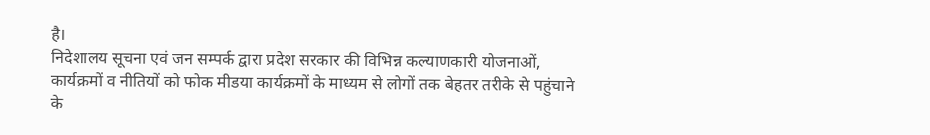है।
निदेशालय सूचना एवं जन सम्पर्क द्वारा प्रदेश सरकार की विभिन्न कल्याणकारी योजनाओं, कार्यक्रमों व नीतियों को फोक मीडया कार्यक्रमों के माध्यम से लोगों तक बेहतर तरीके से पहुंचाने के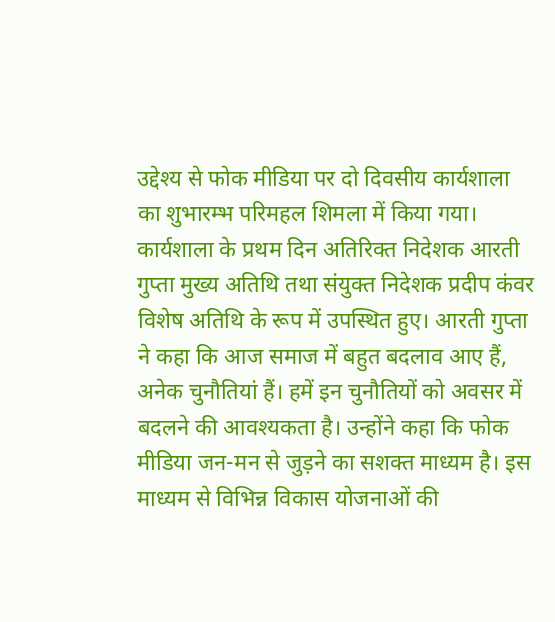उद्देश्य से फोक मीडिया पर दो दिवसीय कार्यशाला का शुभारम्भ परिमहल शिमला में किया गया। कार्यशाला के प्रथम दिन अतिरिक्त निदेशक आरती गुप्ता मुख्य अतिथि तथा संयुक्त निदेशक प्रदीप कंवर विशेष अतिथि के रूप में उपस्थित हुए। आरती गुप्ता ने कहा कि आज समाज में बहुत बदलाव आए हैं, अनेक चुनौतियां हैं। हमें इन चुनौतियों को अवसर में बदलने की आवश्यकता है। उन्होंने कहा कि फोक मीडिया जन-मन से जुड़ने का सशक्त माध्यम है। इस माध्यम से विभिन्न विकास योजनाओं की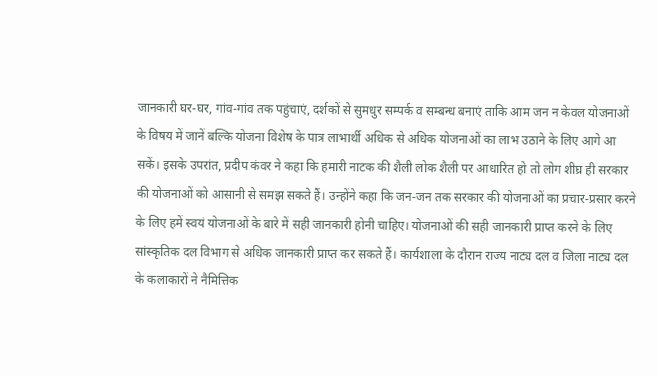जानकारी घर-घर, गांव-गांव तक पहुंचाएं, दर्शकों से सुमधुर सम्पर्क व सम्बन्ध बनाएं ताकि आम जन न केवल योजनाओं के विषय में जानें बल्कि योजना विशेष के पात्र लाभार्थी अधिक से अधिक योजनाओं का लाभ उठाने के लिए आगे आ सकें। इसके उपरांत, प्रदीप कंवर ने कहा कि हमारी नाटक की शैली लोक शैली पर आधारित हो तो लोग शीघ्र ही सरकार की योजनाओं को आसानी से समझ सकते हैं। उन्होंने कहा कि जन-जन तक सरकार की योजनाओं का प्रचार-प्रसार करने के लिए हमें स्वयं योजनाओं के बारे में सही जानकारी होनी चाहिए। योजनाओं की सही जानकारी प्राप्त करने के लिए सांस्कृतिक दल विभाग से अधिक जानकारी प्राप्त कर सकते हैं। कार्यशाला के दौरान राज्य नाट्य दल व जिला नाट्य दल के कलाकारों ने नैमित्तिक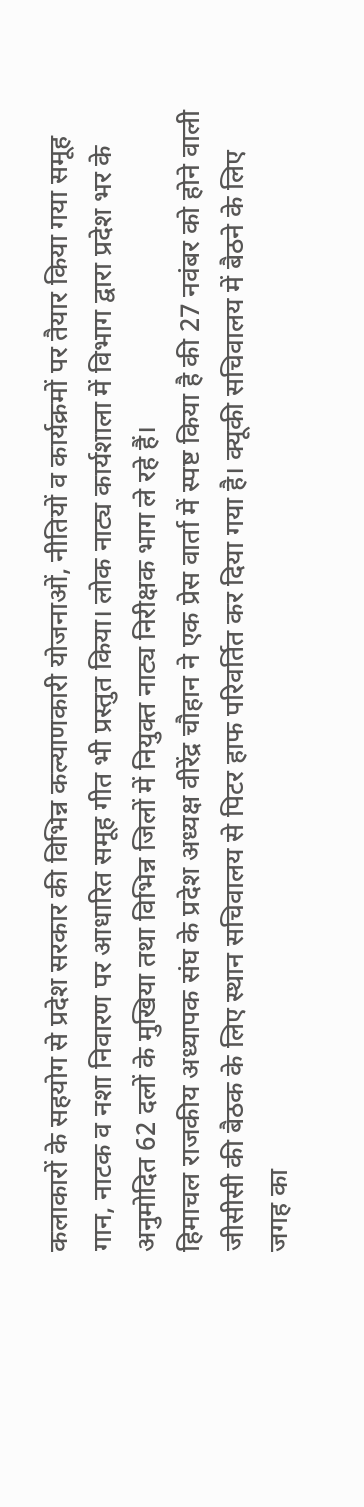कलाकारों के सहयोग से प्रदेश सरकार की विभिन्न कल्याणकारी योजनाओं, नीतियों व कार्यक्रमों पर तैयार किया गया समूह गान, नाटक व नशा निवारण पर आधारित समूह गीत भी प्रस्तुत किया। लोक नाट्य कार्यशाला में विभाग द्वारा प्रदेश भर के अनुमोदित 62 दलों के मुखिया तथा विभिन्न जिलों में नियुक्त नाट्य निरीक्षक भाग ले रहे हैं।
हिमाचल राजकीय अध्यापक संघ के प्रदेश अध्यक्ष वीरेंद्र चौहान ने एक प्रेस वार्ता में स्पष्ट किया है की 27 नवंबर को होने वाली जीसीसी की बैठक के लिए स्थान सचिवालय से पिटर हाफ परिवर्तित कर दिया गया है। क्यूकी सचिवालय में बैठने के लिए जगह का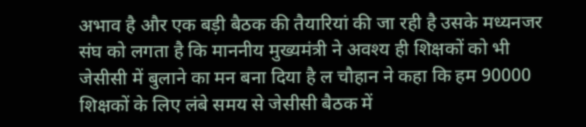अभाव है और एक बड़ी बैठक की तैयारियां की जा रही है उसके मध्यनजर संघ को लगता है कि माननीय मुख्यमंत्री ने अवश्य ही शिक्षकों को भी जेसीसी में बुलाने का मन बना दिया है ल चौहान ने कहा कि हम 90000 शिक्षकों के लिए लंबे समय से जेसीसी बैठक में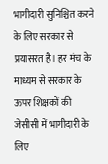भागीदारी सुनिश्चित करने के लिए सरकार से प्रयासरत है। हर मंच के माध्यम से सरकार के ऊपर शिक्षकों की जेसीसी में भागीदारी के लिए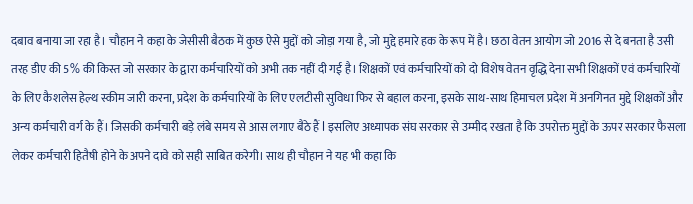दबाव बनाया जा रहा है। चौहान ने कहा के जेसीसी बैठक में कुछ ऐसे मुद्दों को जोड़ा गया है, जो मुद्दे हमारे हक के रूप में है। छठा वेतन आयोग जो 2016 से दे बनता है उसी तरह डीए की 5% की किस्त जो सरकार के द्वारा कर्मचारियों को अभी तक नहीं दी गई है। शिक्षकों एवं कर्मचारियों को दो विशेष वेतन वृद्धि देना सभी शिक्षकों एवं कर्मचारियों के लिए कैशलेस हेल्थ स्कीम जारी करना, प्रदेश के कर्मचारियों के लिए एलटीसी सुविधा फिर से बहाल करना, इसके साथ-साथ हिमाचल प्रदेश में अनगिनत मुद्दे शिक्षकों और अन्य कर्मचारी वर्ग के हैं। जिसकी कर्मचारी बड़े लंबे समय से आस लगाए बैठे हैं l इसलिए अध्यापक संघ सरकार से उम्मीद रखता है कि उपरोक्त मुद्दों के ऊपर सरकार फैसला लेकर कर्मचारी हितैषी होने के अपने दावे को सही साबित करेगी। साथ ही चौहान ने यह भी कहा कि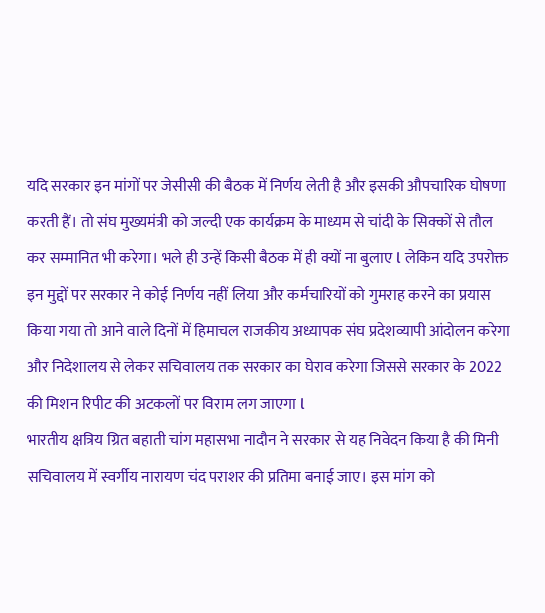यदि सरकार इन मांगों पर जेसीसी की बैठक में निर्णय लेती है और इसकी औपचारिक घोषणा करती हैं। तो संघ मुख्यमंत्री को जल्दी एक कार्यक्रम के माध्यम से चांदी के सिक्कों से तौल कर सम्मानित भी करेगा। भले ही उन्हें किसी बैठक में ही क्यों ना बुलाए l लेकिन यदि उपरोक्त इन मुद्दों पर सरकार ने कोई निर्णय नहीं लिया और कर्मचारियों को गुमराह करने का प्रयास किया गया तो आने वाले दिनों में हिमाचल राजकीय अध्यापक संघ प्रदेशव्यापी आंदोलन करेगा और निदेशालय से लेकर सचिवालय तक सरकार का घेराव करेगा जिससे सरकार के 2022 की मिशन रिपीट की अटकलों पर विराम लग जाएगा l
भारतीय क्षत्रिय ग्रित बहाती चांग महासभा नादौन ने सरकार से यह निवेदन किया है की मिनी सचिवालय में स्वर्गीय नारायण चंद पराशर की प्रतिमा बनाई जाए। इस मांग को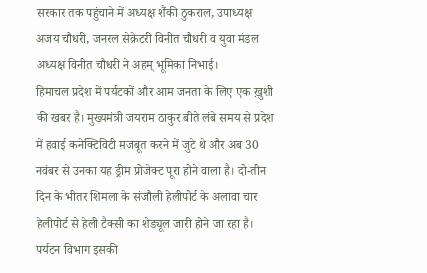सरकार तक पहुंचाने में अध्यक्ष शैंकी ठुकराल, उपाध्यक्ष अजय चौधरी, जनरल सेक्रेटरी विनीत चौधरी व युवा मंडल अध्यक्ष विनीत चौधरी ने अहम् भूमिका निभाई।
हिमाचल प्रदेश में पर्यटकों और आम जनता के लिए एक ख़ुशी की खबर है। मुख्यमंत्री जयराम ठाकुर बीते लंबे समय से प्रदेश में हवाई कनेक्टिविटी मजबूत करने में जुटे थे और अब 30 नवंबर से उनका यह ड्रीम प्रोजेक्ट पूरा होने वाला है। दो-तीन दिन के भीतर शिमला के संजौली हेलीपोर्ट के अलावा चार हेलीपोर्ट से हेली टैक्सी का शेड्यूल जारी होने जा रहा है। पर्यटन विभाग इसकी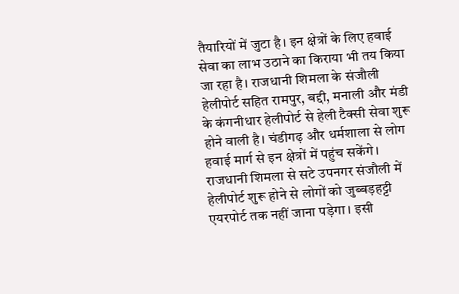तैयारियों में जुटा है। इन क्षेत्रों के लिए हवाई सेवा का लाभ उठाने का किराया भी तय किया जा रहा है। राजधानी शिमला के संजौली हेलीपोर्ट सहित रामपुर, बद्दी, मनाली और मंडी के कंगनीधार हेलीपोर्ट से हेली टैक्सी सेवा शुरू होने वाली है। चंडीगढ़ और धर्मशाला से लोग हवाई मार्ग से इन क्षेत्रों में पहुंच सकेंगे। राजधानी शिमला से सटे उपनगर संजौली में हेलीपोर्ट शुरू होने से लोगों को जुब्बड़हट्टी एयरपोर्ट तक नहीं जाना पड़ेगा। इसी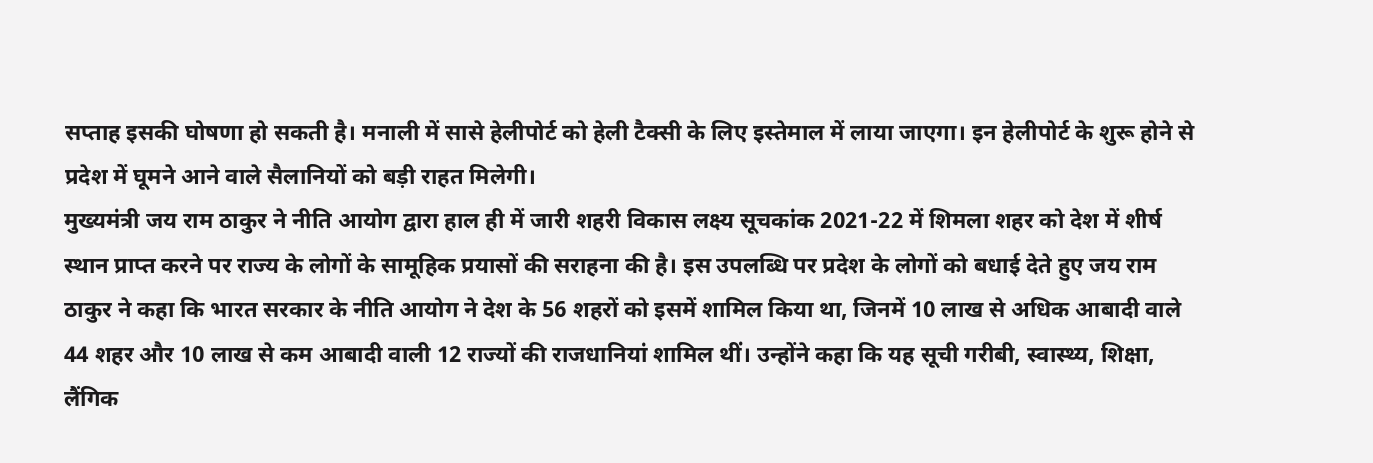सप्ताह इसकी घोषणा हो सकती है। मनाली में सासे हेलीपोर्ट को हेली टैक्सी के लिए इस्तेमाल में लाया जाएगा। इन हेलीपोर्ट के शुरू होने से प्रदेश में घूमने आने वाले सैलानियों को बड़ी राहत मिलेगी।
मुख्यमंत्री जय राम ठाकुर ने नीति आयोग द्वारा हाल ही में जारी शहरी विकास लक्ष्य सूचकांक 2021-22 में शिमला शहर को देश में शीर्ष स्थान प्राप्त करने पर राज्य के लोगों के सामूहिक प्रयासों की सराहना की है। इस उपलब्धि पर प्रदेश के लोगों को बधाई देते हुए जय राम ठाकुर ने कहा कि भारत सरकार के नीति आयोग ने देश के 56 शहरों को इसमें शामिल किया था, जिनमें 10 लाख से अधिक आबादी वाले 44 शहर और 10 लाख से कम आबादी वाली 12 राज्यों की राजधानियां शामिल थीं। उन्होंने कहा कि यह सूची गरीबी, स्वास्थ्य, शिक्षा, लैंगिक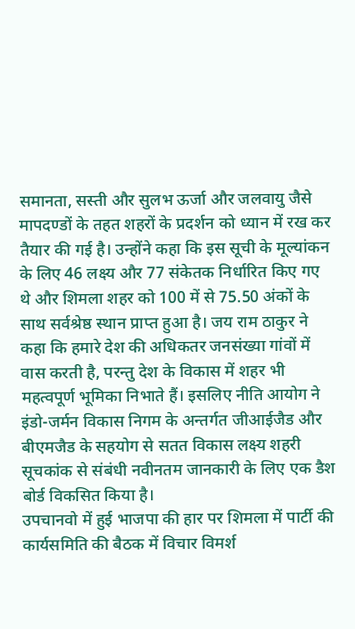समानता, सस्ती और सुलभ ऊर्जा और जलवायु जैसे मापदण्डों के तहत शहरों के प्रदर्शन को ध्यान में रख कर तैयार की गई है। उन्होंने कहा कि इस सूची के मूल्यांकन के लिए 46 लक्ष्य और 77 संकेतक निर्धारित किए गए थे और शिमला शहर को 100 में से 75.50 अंकों के साथ सर्वश्रेष्ठ स्थान प्राप्त हुआ है। जय राम ठाकुर ने कहा कि हमारे देश की अधिकतर जनसंख्या गांवों में वास करती है, परन्तु देश के विकास में शहर भी महत्वपूर्ण भूमिका निभाते हैं। इसलिए नीति आयोग ने इंडो-जर्मन विकास निगम के अन्तर्गत जीआईजैड और बीएमजैड के सहयोग से सतत विकास लक्ष्य शहरी सूचकांक से संबंधी नवीनतम जानकारी के लिए एक डैश बोर्ड विकसित किया है।
उपचानवो में हुई भाजपा की हार पर शिमला में पार्टी की कार्यसमिति की बैठक में विचार विमर्श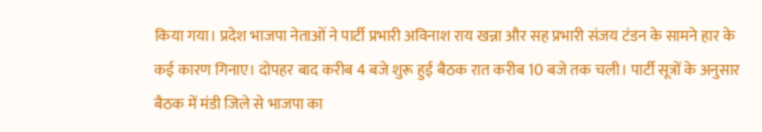किया गया। प्रदेश भाजपा नेताओं ने पार्टी प्रभारी अविनाश राय खन्ना और सह प्रभारी संजय टंडन के सामने हार के कई कारण गिनाए। दोपहर बाद करीब 4 बजे शुरू हुई बैठक रात करीब 10 बजे तक चली। पार्टी सूत्रों के अनुसार बैठक में मंडी जिले से भाजपा का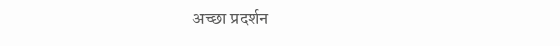अच्छा प्रदर्शन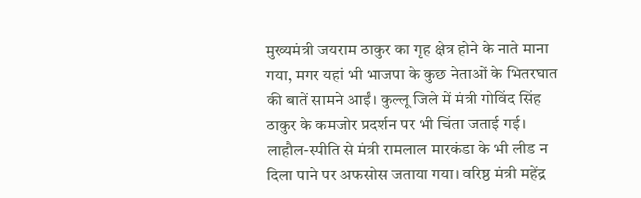मुख्यमंत्री जयराम ठाकुर का गृह क्षेत्र होने के नाते माना गया, मगर यहां भी भाजपा के कुछ नेताओं के भितरघात की बातें सामने आईं। कुल्लू जिले में मंत्री गोविंद सिंह ठाकुर के कमजोर प्रदर्शन पर भी चिंता जताई गई। लाहौल-स्पीति से मंत्री रामलाल मारकंडा के भी लीड न दिला पाने पर अफसोस जताया गया। वरिष्ठ मंत्री महेंद्र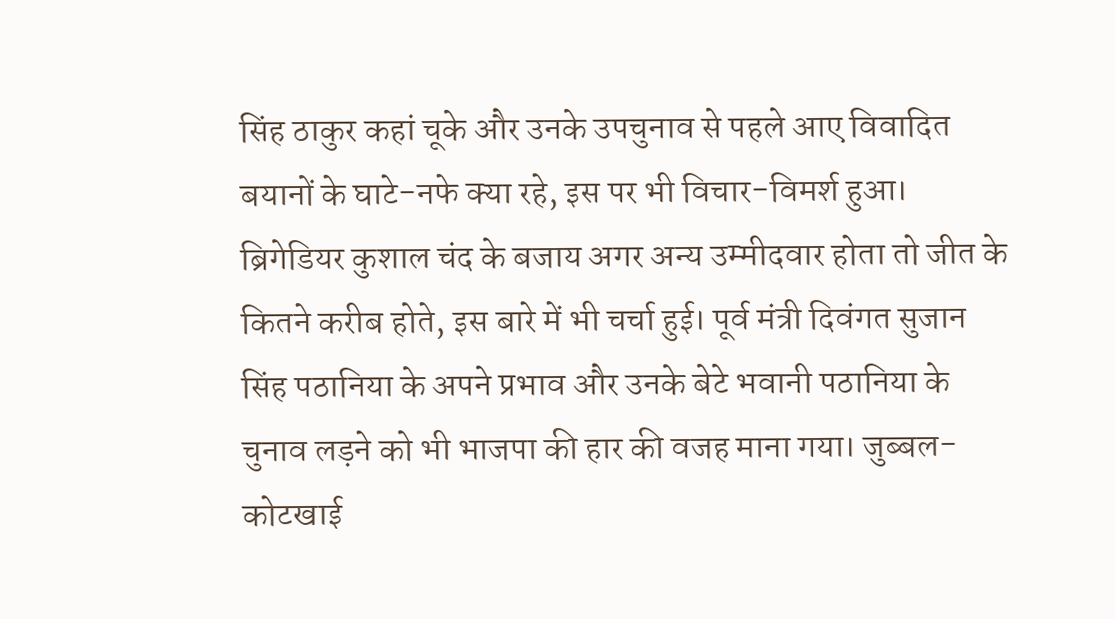सिंह ठाकुर कहां चूके और उनके उपचुनाव से पहले आए विवादित बयानों के घाटे-नफे क्या रहे, इस पर भी विचार-विमर्श हुआ। ब्रिगेडियर कुशाल चंद के बजाय अगर अन्य उम्मीदवार होता तो जीत के कितने करीब होते, इस बारे में भी चर्चा हुई। पूर्व मंत्री दिवंगत सुजान सिंह पठानिया के अपने प्रभाव और उनके बेटे भवानी पठानिया के चुनाव लड़ने को भी भाजपा की हार की वजह माना गया। जुब्बल-कोटखाई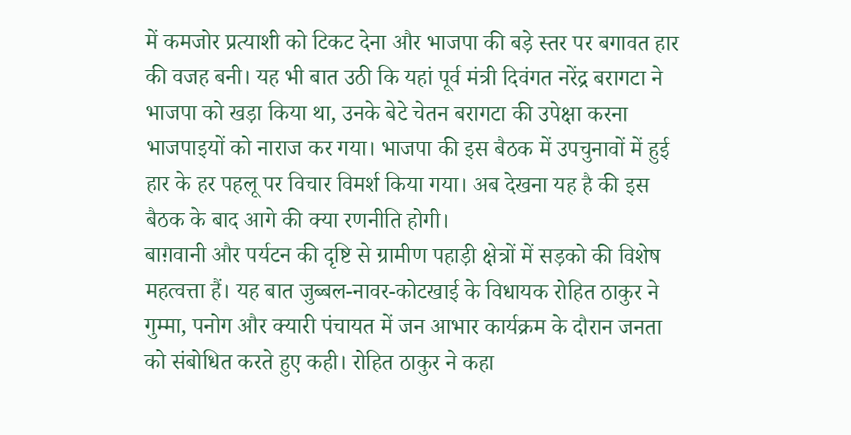में कमजोर प्रत्याशी को टिकट देना और भाजपा की बड़े स्तर पर बगावत हार की वजह बनी। यह भी बात उठी कि यहां पूर्व मंत्री दिवंगत नरेंद्र बरागटा ने भाजपा को खड़ा किया था, उनके बेटे चेतन बरागटा की उपेक्षा करना भाजपाइयों को नाराज कर गया। भाजपा की इस बैठक में उपचुनावों में हुई हार के हर पहलू पर विचार विमर्श किया गया। अब देखना यह है की इस बैठक के बाद आगे की क्या रणनीति होगी।
बाग़वानी और पर्यटन की दृष्टि से ग्रामीण पहाड़ी क्षेत्रों में सड़को की विशेष महत्वत्ता हैं। यह बात जुब्बल-नावर-कोटखाई के विधायक रोहित ठाकुर ने गुम्मा, पनोग और क्यारी पंचायत में जन आभार कार्यक्रम के दौरान जनता को संबोधित करते हुए कही। रोहित ठाकुर ने कहा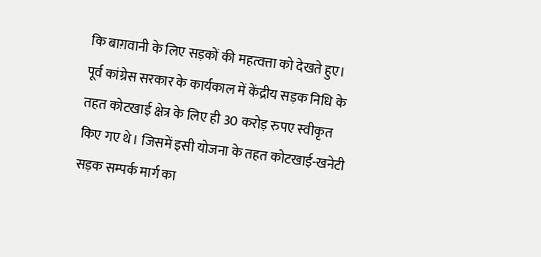कि बाग़वानी के लिए सड़कों की महत्वत्ता को देखते हुए। पूर्व कांग्रेस सरकार के कार्यकाल में केंद्रीय सड़क निधि के तहत कोटखाई क्षेत्र के लिए ही 30 करोड़ रुपए स्वीकृत किए गए थे। जिसमें इसी योजना के तहत कोटखाई-खनेटी सड़क सम्पर्क मार्ग का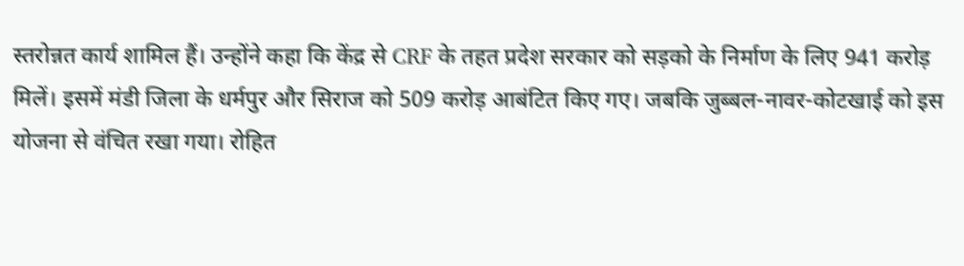स्तरोन्नत कार्य शामिल हैं। उन्होंने कहा कि केंद्र से CRF के तहत प्रदेश सरकार को सड़को के निर्माण के लिए 941 करोड़ मिलें। इसमें मंडी जिला के धर्मपुर और सिराज को 509 करोड़ आबंटित किए गए। जबकि जुब्बल-नावर-कोटखाई को इस योजना से वंचित रखा गया। रोहित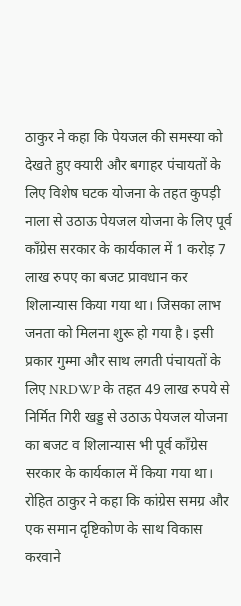ठाकुर ने कहा कि पेयजल की समस्या को देखते हुए क्यारी और बगाहर पंचायतों के लिए विशेष घटक योजना के तहत कुपड़ी नाला से उठाऊ पेयजल योजना के लिए पूर्व काँग्रेस सरकार के कार्यकाल में 1 करोड़ 7 लाख रुपए का बजट प्रावधान कर शिलान्यास किया गया था। जिसका लाभ जनता को मिलना शुरू हो गया है। इसी प्रकार गुम्मा और साथ लगती पंचायतों के लिए NRDWP के तहत 49 लाख रुपये से निर्मित गिरी खड्ड से उठाऊ पेयजल योजना का बजट व शिलान्यास भी पूर्व काँग्रेस सरकार के कार्यकाल में किया गया था। रोहित ठाकुर ने कहा कि कांग्रेस समग्र और एक समान दृष्टिकोण के साथ विकास करवाने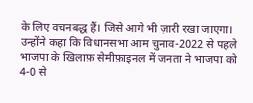के लिए वचनबद्ध हैं। जिसे आगे भी ज़ारी रखा जाएगा। उन्होंने कहा कि विधानसभा आम चुनाव-2022 से पहले भाजपा के खिलाफ़ सेमीफ़ाइनल में जनता ने भाजपा को 4-0 से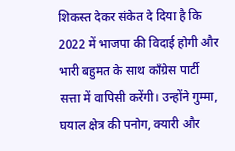शिकस्त देकर संकेत दे दिया है कि 2022 में भाजपा की विदाई होगी और भारी बहुमत के साथ काँग्रेस पार्टी सत्ता में वापिसी करेंगी। उन्होंने गुम्मा, घयाल क्षेत्र की पनोग, क्यारी और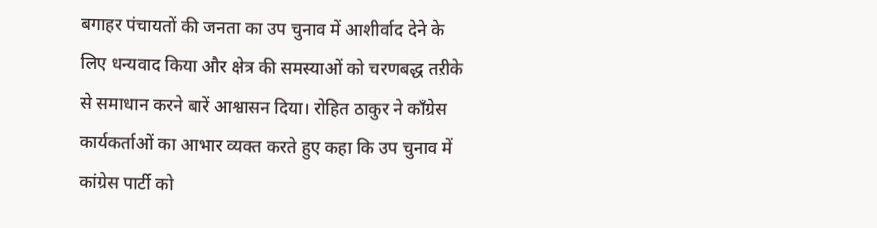बगाहर पंचायतों की जनता का उप चुनाव में आशीर्वाद देने के लिए धन्यवाद किया और क्षेत्र की समस्याओं को चरणबद्ध तऱीके से समाधान करने बारें आश्वासन दिया। रोहित ठाकुर ने काँग्रेस कार्यकर्ताओं का आभार व्यक्त करते हुए कहा कि उप चुनाव में कांग्रेस पार्टी को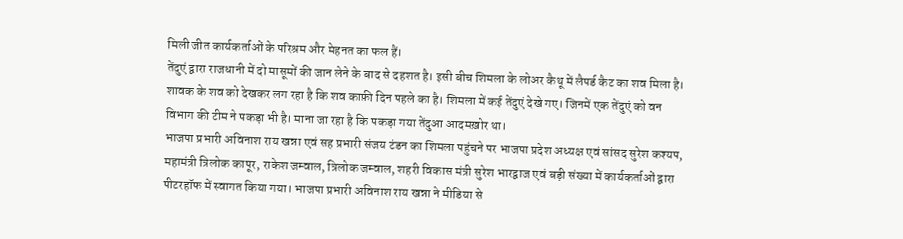मिली जीत कार्यकर्ताओं के परिश्रम और मेहनत का फल हैं।
तेंदुएं द्वारा राजधानी में दो मासूमों की जान लेने के बाद से दहशत है। इसी बीच शिमला के लोअर कैथू में लैपर्ड कैट का शव मिला है। शावक के शव को देखकर लग रहा है कि शव काफ़ी दिन पहले का है। शिमला में कई तेंदुएं देखे गए। जिनमें एक तेंदुएं को वन विभाग की टीम ने पकड़ा भी है। माना जा रहा है कि पकड़ा गया तेंदुआ आदमख़ोर था।
भाजपा प्रभारी अविनाश राय खन्ना एवं सह प्रभारी संजय टंडन का शिमला पहुंचने पर भाजपा प्रदेश अध्यक्ष एवं सांसद सुरेश कश्यप, महामंत्री त्रिलोक कापूर, राकेश जम्वाल, त्रिलोक जम्वाल, शहरी विकास मंत्री सुरेश भारद्वाज एवं बड़ी संख्या में कार्यकर्ताओं द्वारा पीटरहॉफ में स्वागत किया गया। भाजपा प्रभारी अविनाश राय खन्ना ने मीडिया से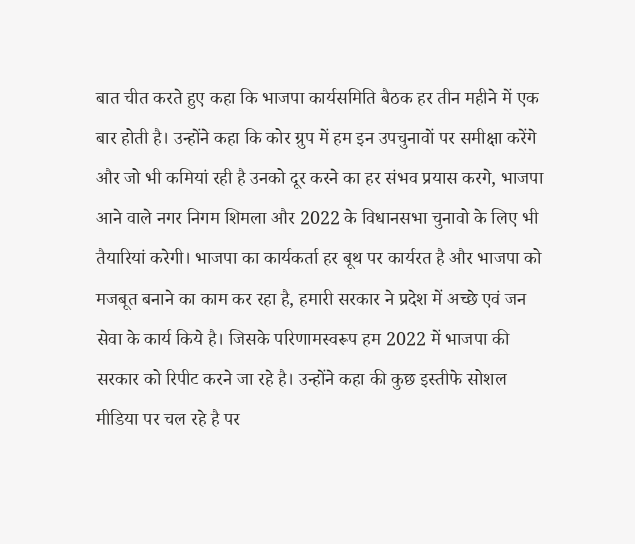बात चीत करते हुए कहा कि भाजपा कार्यसमिति बैठक हर तीन महीने में एक बार होती है। उन्होंने कहा कि कोर ग्रुप में हम इन उपचुनावों पर समीक्षा करेंगे और जो भी कमियां रही है उनको दूर करने का हर संभव प्रयास करगे, भाजपा आने वाले नगर निगम शिमला और 2022 के विधानसभा चुनावो के लिए भी तैयारियां करेगी। भाजपा का कार्यकर्ता हर बूथ पर कार्यरत है और भाजपा को मजबूत बनाने का काम कर रहा है, हमारी सरकार ने प्रदेश में अच्छे एवं जन सेवा के कार्य किये है। जिसके परिणामस्वरूप हम 2022 में भाजपा की सरकार को रिपीट करने जा रहे है। उन्होंने कहा की कुछ इस्तीफे सोशल मीडिया पर चल रहे है पर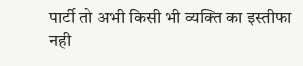पार्टी तो अभी किसी भी व्यक्ति का इस्तीफा नही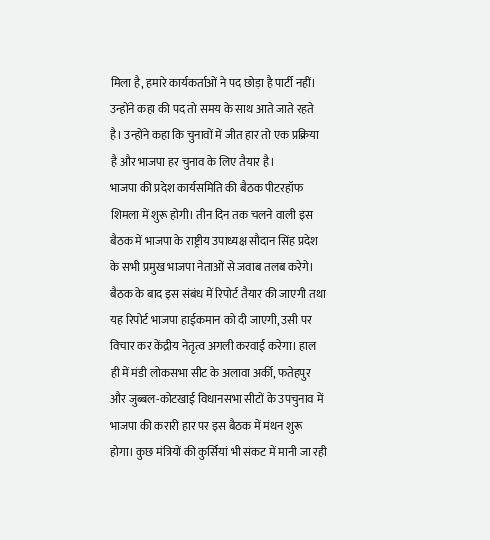मिला है, हमारे कार्यकर्ताओं ने पद छोड़ा है पार्टी नहीं। उन्होंने कहा की पद तो समय के साथ आते जाते रहते है। उन्होंने कहा कि चुनावों में जीत हार तो एक प्रक्रिया है और भाजपा हर चुनाव के लिए तैयार है।
भाजपा की प्रदेश कार्यसमिति की बैठक पीटरहॉफ शिमला में शुरू होगी। तीन दिन तक चलने वाली इस बैठक में भाजपा के राष्ट्रीय उपाध्यक्ष सौदान सिंह प्रदेश के सभी प्रमुख भाजपा नेताओं से जवाब तलब करेगे। बैठक के बाद इस संबंध में रिपोर्ट तैयार की जाएगी तथा यह रिपोर्ट भाजपा हाईकमान को दी जाएगी, उसी पर विचार कर केंद्रीय नेतृत्व अगली करवाई करेगा। हाल ही में मंडी लोकसभा सीट के अलावा अर्की, फतेहपुर और जुब्बल-कोटखाई विधानसभा सीटों के उपचुनाव में भाजपा की करारी हार पर इस बैठक में मंथन शुरू होगा। कुछ मंत्रियों की कुर्सियां भी संकट में मानी जा रही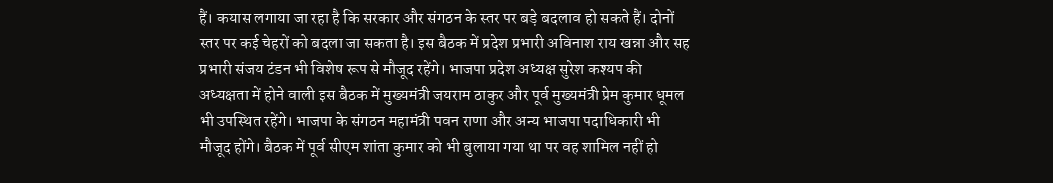हैं। कयास लगाया जा रहा है कि सरकार और संगठन के स्तर पर बड़े बदलाव हो सकते हैं। दोनों स्तर पर कई चेहरों को बदला जा सकता है। इस बैठक में प्रदेश प्रभारी अविनाश राय खन्ना और सह प्रभारी संजय टंडन भी विशेष रूप से मौजूद रहेंगे। भाजपा प्रदेश अध्यक्ष सुरेश कश्यप की अध्यक्षता में होने वाली इस बैठक में मुख्यमंत्री जयराम ठाकुर और पूर्व मुख्यमंत्री प्रेम कुमार धूमल भी उपस्थित रहेंगे। भाजपा के संगठन महामंत्री पवन राणा और अन्य भाजपा पदाधिकारी भी मौजूद होंगे। बैठक में पूर्व सीएम शांता कुमार को भी बुलाया गया था पर वह शामिल नहीं हो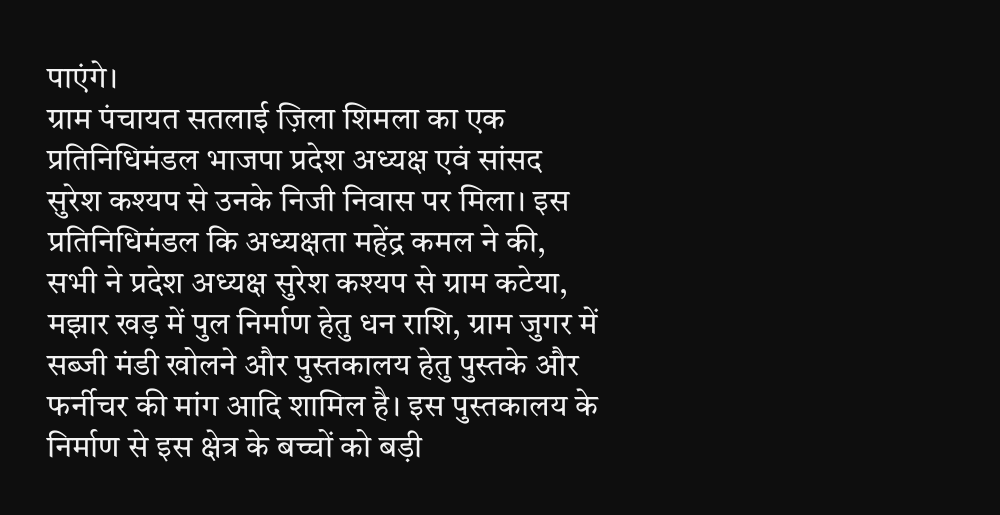पाएंगे।
ग्राम पंचायत सतलाई ज़िला शिमला का एक प्रतिनिधिमंडल भाजपा प्रदेश अध्यक्ष एवं सांसद सुरेश कश्यप से उनके निजी निवास पर मिला। इस प्रतिनिधिमंडल कि अध्यक्षता महेंद्र कमल ने की, सभी ने प्रदेश अध्यक्ष सुरेश कश्यप से ग्राम कटेया, मझार खड़ में पुल निर्माण हेतु धन राशि, ग्राम जुगर में सब्जी मंडी खोलने और पुस्तकालय हेतु पुस्तके और फर्नीचर की मांग आदि शामिल है। इस पुस्तकालय के निर्माण से इस क्षेत्र के बच्चों को बड़ी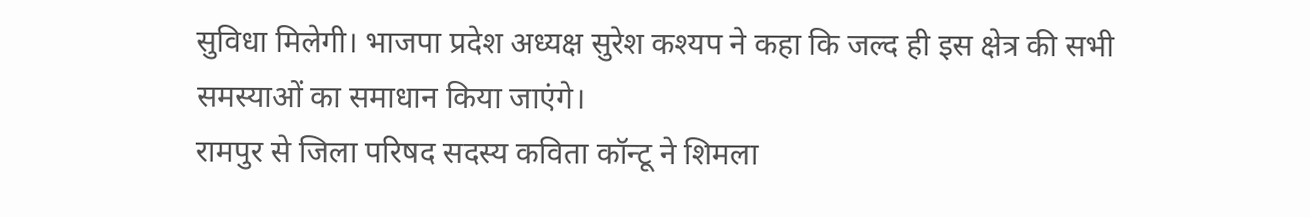सुविधा मिलेगी। भाजपा प्रदेश अध्यक्ष सुरेश कश्यप ने कहा कि जल्द ही इस क्षेत्र की सभी समस्याओं का समाधान किया जाएंगे।
रामपुर से जिला परिषद सदस्य कविता कॉन्टू ने शिमला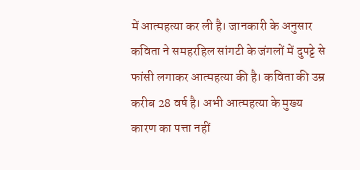में आत्महत्या कर ली है। जानकारी के अनुसार कविता ने समहरहिल सांगटी के जंगलों में दुपट्टे से फांसी लगाकर आत्महत्या की है। कविता की उम्र करीब 28 वर्ष है। अभी आत्महत्या के मुख्य कारण का पत्ता नहीं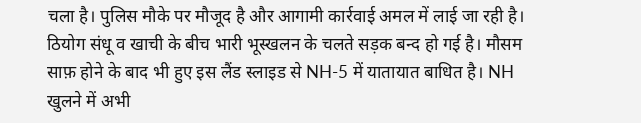चला है। पुलिस मौके पर मौजूद है और आगामी कार्रवाई अमल में लाई जा रही है।
ठियोग संधू व खाची के बीच भारी भूस्खलन के चलते सड़क बन्द हो गई है। मौसम साफ़ होने के बाद भी हुए इस लैंड स्लाइड से NH-5 में यातायात बाधित है। NH खुलने में अभी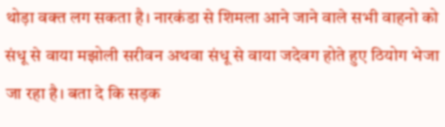थोड़ा वक्त लग सकता है। नारकंडा से शिमला आने जाने वाले सभी वाहनो को संधू से वाया मझोली सरीवन अथवा संधू से वाया जदेवग होते हुए ठियोग भेजा जा रहा है। बता दे कि सड़क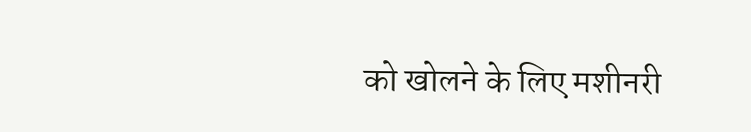को खोलने के लिए मशीनरी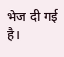भेज दी गई है।